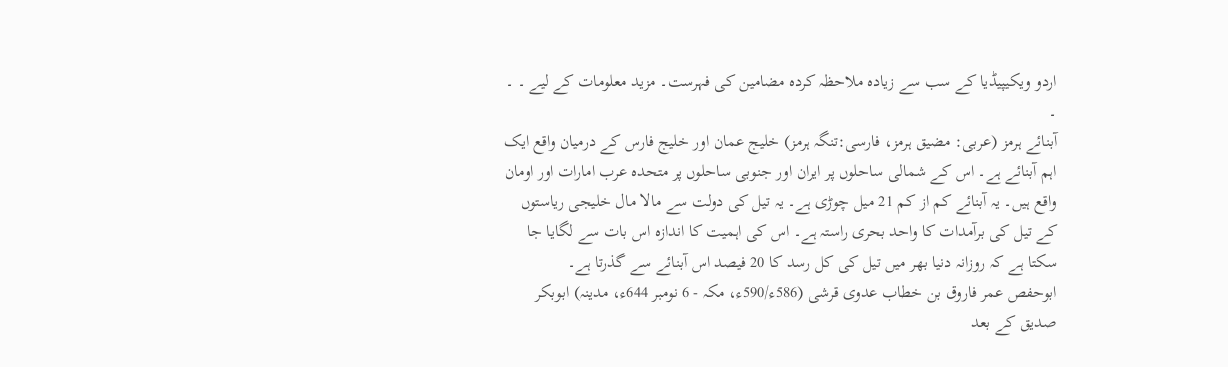اردو ویکیپیڈیا کے سب سے زیادہ ملاحظہ کردہ مضامین کی فہرست۔ مزید معلومات کے لیے ۔ ۔ ۔
آبنائے ہرمز (عربی: مضيق ہرمز، فارسی:تنگہ ہرمز) خلیج عمان اور خلیج فارس کے درمیان واقع ایک اہم آبنائے ہے۔ اس کے شمالی ساحلوں پر ایران اور جنوبی ساحلوں پر متحدہ عرب امارات اور اومان واقع ہیں۔ یہ آبنائے کم از کم 21 میل چوڑی ہے۔ یہ تیل کی دولت سے مالا مال خلیجی ریاستوں کے تیل کی برآمدات کا واحد بحری راستہ ہے۔ اس کی اہمیت کا اندازہ اس بات سے لگایا جا سکتا ہے کہ روزانہ دنیا بھر میں تیل کی کل رسد کا 20 فیصد اس آبنائے سے گذرتا ہے۔
ابوحفص عمر فاروق بن خطاب عدوی قرشی (586ء/590ء، مکہ - 6 نومبر 644ء، مدینہ) ابوبکر صدیق کے بعد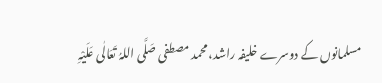مسلمانوں کے دوسرے خلیفہ راشد، محمد مصطفی صَلَّی اللہُ تَعَالٰی عَلَیْہِ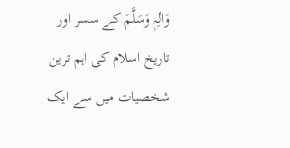وَاٰلِہٖ وَسَلَّمَ کے سسر اور تاریخ اسلام کی اہم ترین شخصیات میں سے ایک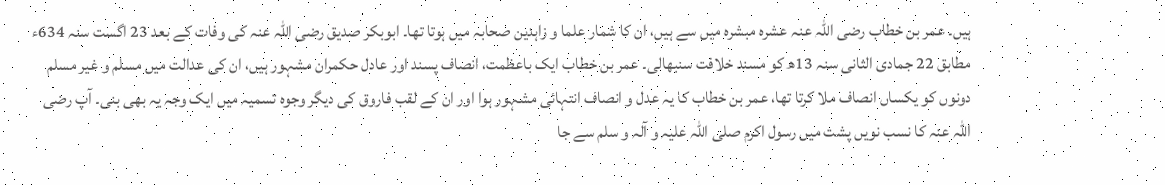ہیں۔ عمر بن خطاب رضی اللہ عنہ عشرہ مبشرہ میں سے ہیں، ان کا شمار علما و زاہدین صحابہ میں ہوتا تھا۔ ابوبکر صدیق رضی اللہ عنہ کی وفات کے بعد 23 اگست سنہ 634ء مطابق 22 جمادی الثانی سنہ 13ھ کو مسند خلافت سنبھالی۔ عمر بن خطاب ایک باعظمت، انصاف پسند اور عادل حکمران مشہور ہیں، ان کی عدالت میں مسلم و غیر مسلم دونوں کو یکساں انصاف ملا کرتا تھا، عمر بن خطاب کا یہ عدل و انصاف انتہائی مشہور ہوا اور ان کے لقب فاروق کی دیگر وجوہ تسمیہ میں ایک وجہ یہ بھی بنی۔ آپ رضی اللہ عنہ کا نسب نویں پشت میں رسول اکرم صلی اللہ علیہ و آلہ و سلم سے جا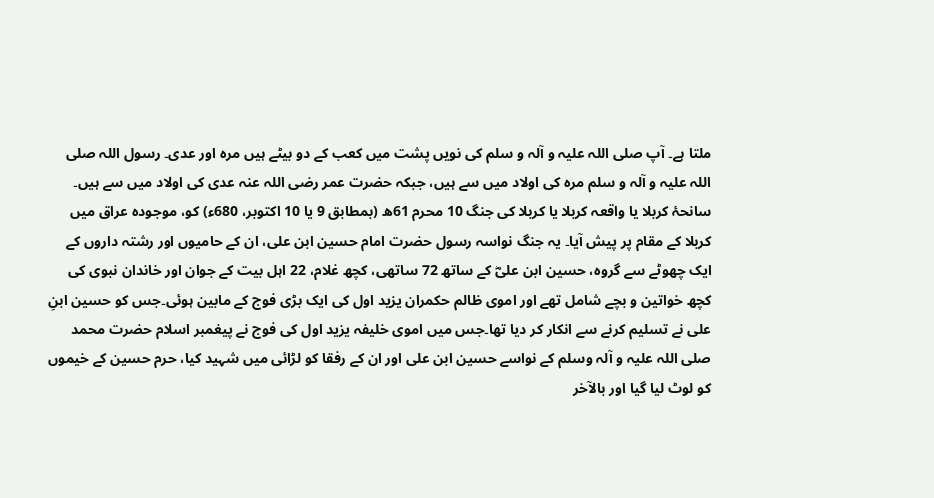ملتا ہے۔ آپ صلی اللہ علیہ و آلہ و سلم کی نویں پشت میں کعب کے دو بیٹے ہیں مرہ اور عدی۔ رسول اللہ صلی اللہ علیہ و آلہ و سلم مرہ کی اولاد میں سے ہیں، جبکہ حضرت عمر رضی اللہ عنہ عدی کی اولاد میں سے ہیں۔
سانحۂ کربلا یا واقعہ کربلا یا کربلا کی جنگ 10 محرم 61ھ (بمطابق 9 یا 10 اکتوبر، 680ء) کو، موجودہ عراق میں کربلا کے مقام پر پیش آیا۔ یہ جنگ نواسہ رسول حضرت امام حسین ابن علی، ان کے حامیوں اور رشتہ داروں کے ایک چھوٹے سے گروہ، حسین ابن علیؓ کے ساتھ 72 ساتھی، کچھ غلام، 22 اہل بیت کے جوان اور خاندان نبوی کی کچھ خواتین و بچے شامل تھے اور اموی ظالم حکمران یزید اول کی ایک بڑی فوج کے مابین ہوئی۔جس کو حسین ابنِ علی نے تسلیم کرنے سے انکار کر دیا تھا۔جس میں اموی خلیفہ یزید اول کی فوج نے پیغمبر اسلام حضرت محمد صلی اللہ علیہ و آلہ وسلم کے نواسے حسین ابن علی اور ان کے رفقا کو لڑائی میں شہید کیا، حرم حسین کے خیموں کو لوٹ لیا گیا اور بالآخر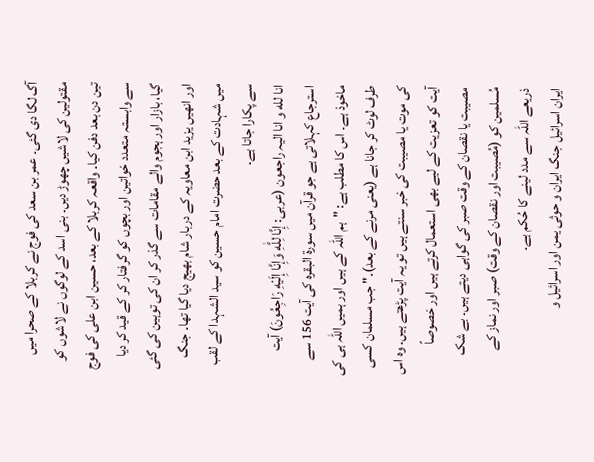آگ لگا دی گئی۔ عمر بن سعد کی فوج نے کربلا کے صحرا میں مقتولین کی لاشیں چھوڑ دیں۔ بنی اسد کے لوگوں نے لاشوں کو تین دن بعد دفن کیا۔ واقعہ کربلا کے بعد، حسین ابن علی کی فوج سے وابستہ متعدد خواتین اور بچوں کو گرفتار کر کے قید کر دیا گیا، بازار اور ہجوم والے مقامات سے گذر کر ان کی توہین کی گئی اور انھیں یزید ابن معاویہ کے دربار شام بھیج دیا گیا تھا۔ جنگ میں شہادت کے بعد حضرت امام حسین کو سید الشہدا کے لقب سے پکارا جاتا ہے۔
انا لله و انا الیہ راجعون (عربی: إِنَّا لِلَّٰهِ وَإِنَّا إِلَيْهِ رَاجِعُونَ) آیت استرجاع کہلاتی ہے جو قرآن میں سورۃ البقرہ کی آیت 156 سے ماخوذ ہے۔ اس کا مطلب ہے: "ہم اللّٰہ کے ہیں اور ہمیں اللّٰہ ہی کی طرف لوٹ کر جانا ہے (یعنی مرنے کے بعد)۔" جب مسلمان کسی کی موت یا مصیبت کی خبر سنتے ہیں تو یہ آیت پڑھتے ہیں۔ وہ اس آیت کو تعزیت کے لیے بھی استعمال کرتے ہیں اور خصوصاً مصیبت یا نقصان کے وقت صبر کی گواہی دیتے ہیں۔ بے شک مُسلمین کو (مُصیبت اور نقصان کے وقت) صبر اور نماز کے ذریعے اللّٰہ سے مدد لینے کا حُکم ہے۔
ایران اسرائیل جنگ ایران و حوثی یمن اور اسرائیل و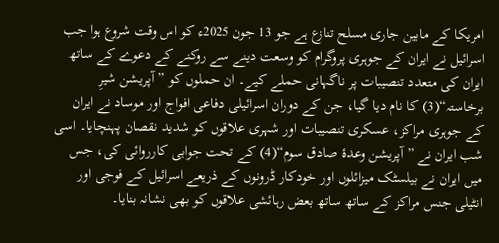امریکا کے مابین جاری مسلح تنازع ہے جو 13 جون 2025ء کو اس وقت شروع ہوا جب اسرائیل نے ایران کے جوہری پروگرام کو وسعت دینے سے روکنے کے دعوے کے ساتھ ایران کی متعدد تنصیبات پر ناگہانی حملے کیے۔ ان حملوں کو ”آپریشن شیرِ برخاستہ“(3) کا نام دیا گیا، جن کے دوران اسرائیلی دفاعی افواج اور موساد نے ایران کے جوہری مراکز، عسکری تنصیبات اور شہری علاقوں کو شدید نقصان پہنچایا۔ اسی شب ایران نے ”آپریشن وعدۂ صادق سوم“(4) کے تحت جوابی کارروائی کی، جس میں ایران نے بیلسٹک میزائلوں اور خودکار ڈرونوں کے ذریعے اسرائیل کے فوجی اور انٹیلی جنس مراکز کے ساتھ ساتھ بعض رہائشی علاقوں کو بھی نشانہ بنایا۔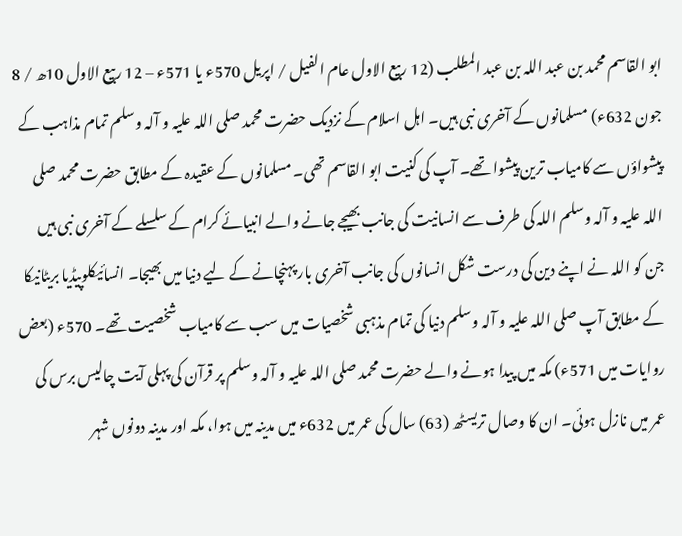ابو القاسم محمد بن عبد اللہ بن عبد المطلب (12 ربیع الاول عام الفیل / اپریل 570ء یا 571ء – 12 ربیع الاول 10ھ / 8 جون 632ء) مسلمانوں کے آخری نبی ہیں۔ اہل اسلام کے نزدیک حضرت محمد صلی اللہ علیہ و آلہ وسلم تمام مذاہب کے پیشواؤں سے کامیاب ترین پیشوا تھے۔ آپ کی کنیت ابو القاسم تھی۔ مسلمانوں کے عقیدہ کے مطابق حضرت محمد صلی اللہ علیہ و آلہ وسلم اللہ کی طرف سے انسانیت کی جانب بھیجے جانے والے انبیائے کرام کے سلسلے کے آخری نبی ہیں جن کو اللہ نے اپنے دین کی درست شکل انسانوں کی جانب آخری بار پہنچانے کے لیے دنیا میں بھیجا۔ انسائیکلوپیڈیا بریٹانیکا کے مطابق آپ صلی اللہ علیہ و آلہ وسلم دنیا کی تمام مذہبی شخصیات میں سب سے کامیاب شخصیت تھے۔ 570ء (بعض روایات میں 571ء) مکہ میں پیدا ہونے والے حضرت محمد صلی اللہ علیہ و آلہ وسلم پر قرآن کی پہلی آیت چالیس برس کی عمر میں نازل ہوئی۔ ان کا وصال تریسٹھ (63) سال کی عمر میں 632ء میں مدینہ میں ہوا، مکہ اور مدینہ دونوں شہر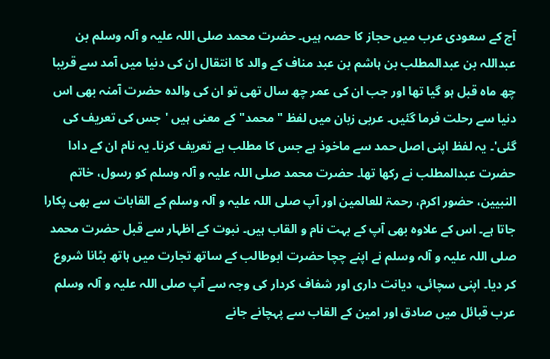آج کے سعودی عرب میں حجاز کا حصہ ہیں۔ حضرت محمد صلی اللہ علیہ و آلہ وسلم بن عبداللہ بن عبدالمطلب بن ہاشم بن عبد مناف کے والد کا انتقال ان کی دنیا میں آمد سے قریبا چھ ماہ قبل ہو گیا تھا اور جب ان کی عمر چھ سال تھی تو ان کی والدہ حضرت آمنہ بھی اس دنیا سے رحلت فرما گئیں۔ عربی زبان میں لفظ "محمد" کے معنی ہیں 'جس کی تعریف کی گئی'۔ یہ لفظ اپنی اصل حمد سے ماخوذ ہے جس کا مطلب ہے تعریف کرنا۔ یہ نام ان کے دادا حضرت عبدالمطلب نے رکھا تھا۔ حضرت محمد صلی اللہ علیہ و آلہ وسلم کو رسول، خاتم النبیین، حضور اکرم، رحمۃ للعالمین اور آپ صلی اللہ علیہ و آلہ وسلم کے القابات سے بھی پکارا جاتا ہے۔ اس کے علاوہ بھی آپ کے بہت نام و القاب ہیں۔ نبوت کے اظہار سے قبل حضرت محمد صلی اللہ علیہ و آلہ وسلم نے اپنے چچا حضرت ابوطالب کے ساتھ تجارت میں ہاتھ بٹانا شروع کر دیا۔ اپنی سچائی، دیانت داری اور شفاف کردار کی وجہ سے آپ صلی اللہ علیہ و آلہ وسلم عرب قبائل میں صادق اور امین کے القاب سے پہچانے جانے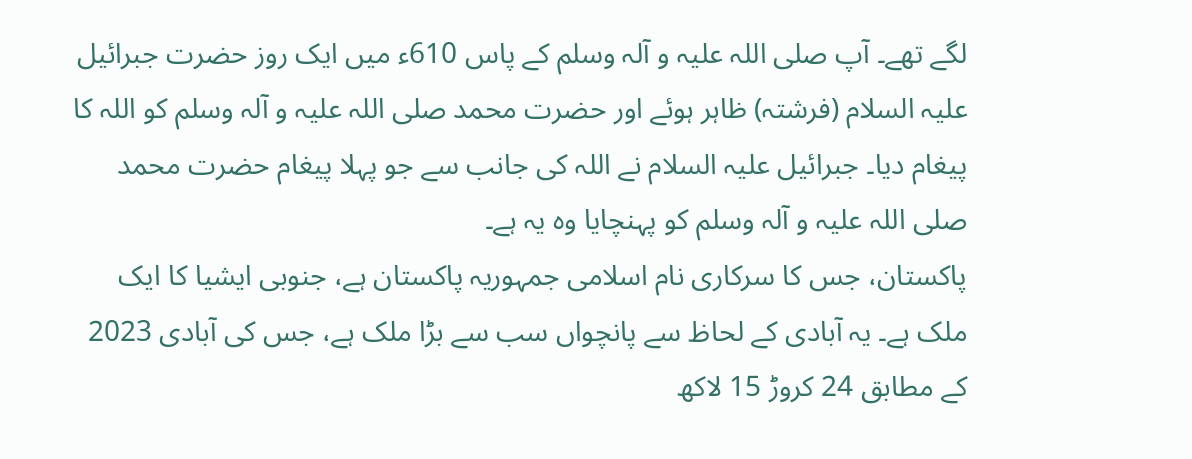لگے تھے۔ آپ صلی اللہ علیہ و آلہ وسلم کے پاس 610ء میں ایک روز حضرت جبرائیل علیہ السلام (فرشتہ) ظاہر ہوئے اور حضرت محمد صلی اللہ علیہ و آلہ وسلم کو اللہ کا پیغام دیا۔ جبرائیل علیہ السلام نے اللہ کی جانب سے جو پہلا پیغام حضرت محمد صلی اللہ علیہ و آلہ وسلم کو پہنچایا وہ یہ ہے۔
پاکستان، جس کا سرکاری نام اسلامی جمہوریہ پاکستان ہے، جنوبی ایشیا کا ایک ملک ہے۔ یہ آبادی کے لحاظ سے پانچواں سب سے بڑا ملک ہے، جس کی آبادی 2023 کے مطابق 24 کروڑ 15 لاکھ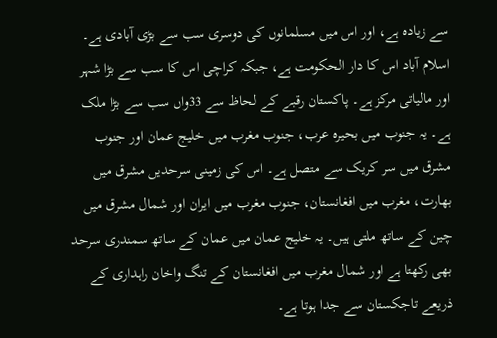سے زیادہ ہے، اور اس میں مسلمانوں کی دوسری سب سے بڑی آبادی ہے۔ اسلام آباد اس کا دار الحکومت ہے، جبکہ کراچی اس کا سب سے بڑا شہر اور مالیاتی مرکز ہے۔ پاکستان رقبے کے لحاظ سے 33واں سب سے بڑا ملک ہے۔ یہ جنوب میں بحیرہ عرب، جنوب مغرب میں خلیج عمان اور جنوب مشرق میں سر کریک سے متصل ہے۔ اس کی زمینی سرحدیں مشرق میں بھارت، مغرب میں افغانستان، جنوب مغرب میں ایران اور شمال مشرق میں چین کے ساتھ ملتی ہیں۔ یہ خلیج عمان میں عمان کے ساتھ سمندری سرحد بھی رکھتا ہے اور شمال مغرب میں افغانستان کے تنگ واخان راہداری کے ذریعے تاجکستان سے جدا ہوتا ہے۔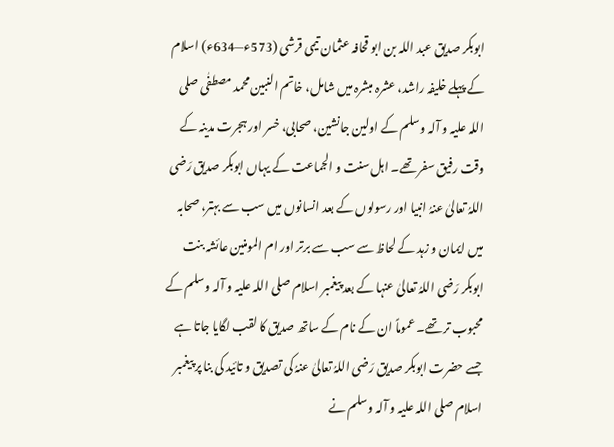ابوبکر صدیق عبد اللہ بن ابو قحافہ عثمان تیمی قرشی (573ء—634ء) اسلام کے پہلے خلیفہ راشد، عشرہ مبشرہ میں شامل، خاتم النبین محمد مصطفٰی صلی اللہ علیہ و آلہ وسلم کے اولین جانشین، صحابی، خسر اور ہجرت مدینہ کے وقت رفیق سفر تھے۔ اہل سنت و الجماعت کے یہاں ابوبکر صدیق رَضی اللہُ تعالیٰ عنہُ انبیا اور رسولوں کے بعد انسانوں میں سب سے بہتر، صحابہ میں ایمان و زہد کے لحاظ سے سب سے برتر اور ام المومنین عائشہ بنت ابوبکر رَضی اللہُ تعالیٰ عنہا کے بعد پیغمبر اسلام صلی اللہ علیہ و آلہ وسلم کے محبوب تر تھے۔ عموماً ان کے نام کے ساتھ صدیق کا لقب لگایا جاتا ہے جسے حضرت ابوبکر صدیق رَضی اللہُ تعالیٰ عنہُ کی تصدیق و تائید کی بنا پر پیغمبر اسلام صلی اللہ علیہ و آلہ وسلم نے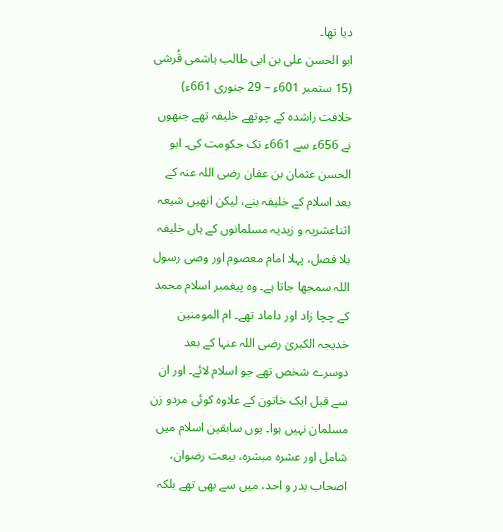دیا تھا۔
ابو الحسن علی بن ابی طالب ہاشمی قُرشی (15 ستمبر 601ء – 29 جنوری 661ء) خلافت راشدہ کے چوتھے خلیفہ تھے جنھوں نے 656ء سے 661ء تک حکومت کی۔ ابو الحسن عثمان بن عفان رضی اللہ عنہ کے بعد اسلام کے خلیفہ بنے، لیکن انھیں شیعہ اثناعشریہ و زیدیہ مسلمانوں کے ہاں خلیفہ بلا فصل، پہلا امام معصوم اور وصی رسول اللہ سمجھا جاتا ہے۔ وہ پیغمبر اسلام محمد کے چچا زاد اور داماد تھے۔ ام المومنین خدیجہ الکبریٰ رضی اللہ عنہا کے بعد دوسرے شخص تھے جو اسلام لائے۔ اور ان سے قبل ایک خاتون کے علاوہ کوئی مردو زن مسلمان نہیں ہوا۔ یوں سابقین اسلام میں شامل اور عشرہ مبشرہ، بیعت رضوان، اصحاب بدر و احد، میں سے بھی تھے بلکہ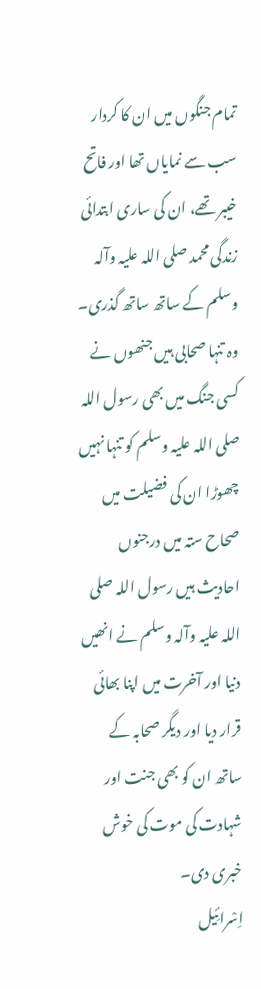تمام جنگوں میں ان کا کردار سب سے نمایاں تھا اور فاتح خیبر تھے، ان کی ساری ابتدائی زندگی محمد صلی اللہ علیہ وآلہ وسلم کے ساتھ ساتھ گذری۔ وہ تنہا صحابی ہیں جنھوں نے کسی جنگ میں بھی رسول اللہ صلی اللہ علیہ وسلم کو تنہا نہیں چھوڑا ان کی فضیلت میں صحاح ستہ میں درجنوں احادیث ہیں رسول اللہ صلی اللہ علیہ وآلہ وسلم نے انھیں دنیا اور آخرت میں اپنا بھائی قرار دیا اور دیگر صحابہ کے ساتھ ان کو بھی جنت اور شہادت کی موت کی خوش خبری دی۔
اِسْرائِیل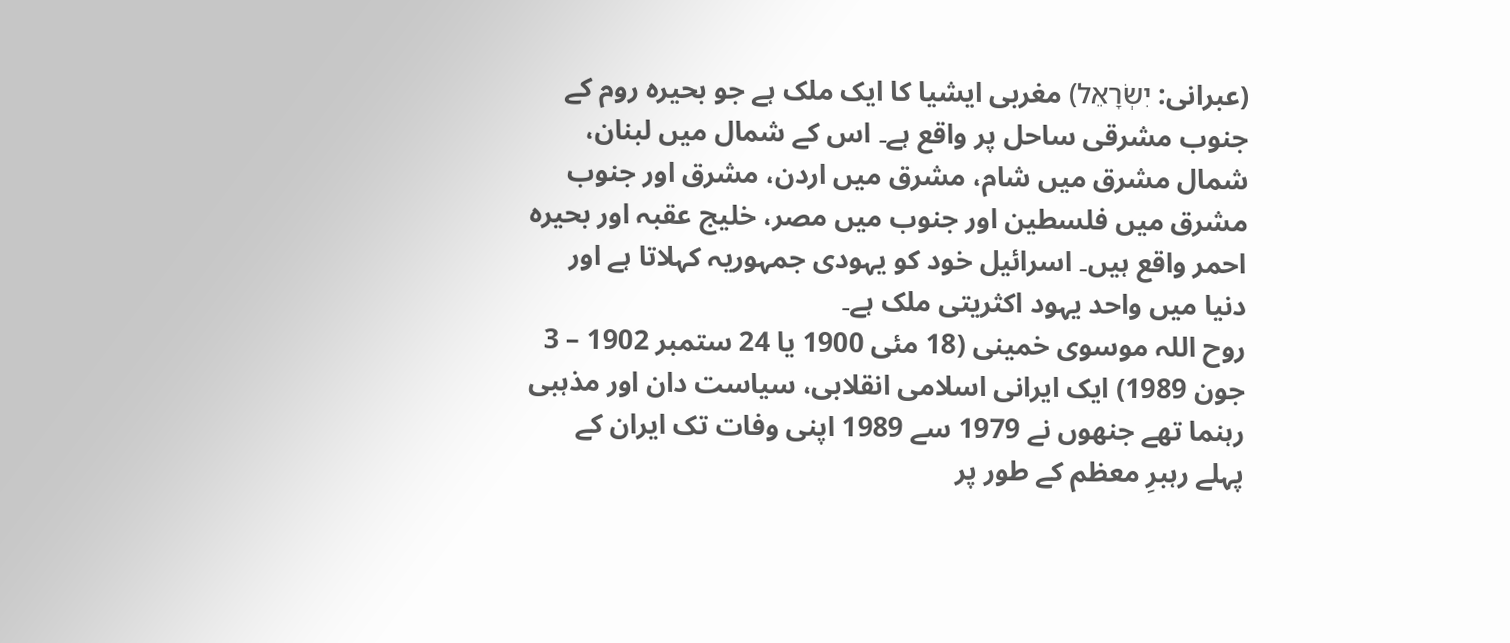(عبرانی: יִשְׂרָאֵל) مغربی ایشیا کا ایک ملک ہے جو بحیرہ روم کے جنوب مشرقی ساحل پر واقع ہے۔ اس کے شمال میں لبنان، شمال مشرق میں شام، مشرق میں اردن، مشرق اور جنوب مشرق میں فلسطین اور جنوب میں مصر، خلیج عقبہ اور بحیرہ احمر واقع ہیں۔ اسرائیل خود کو یہودی جمہوریہ کہلاتا ہے اور دنیا میں واحد یہود اکثریتی ملک ہے۔
روح اللہ موسوی خمینی (18 مئی 1900 یا 24 ستمبر 1902 – 3 جون 1989) ایک ایرانی اسلامی انقلابی، سیاست دان اور مذہبی رہنما تھے جنھوں نے 1979 سے 1989 اپنی وفات تک ایران کے پہلے رہبرِ معظم کے طور پر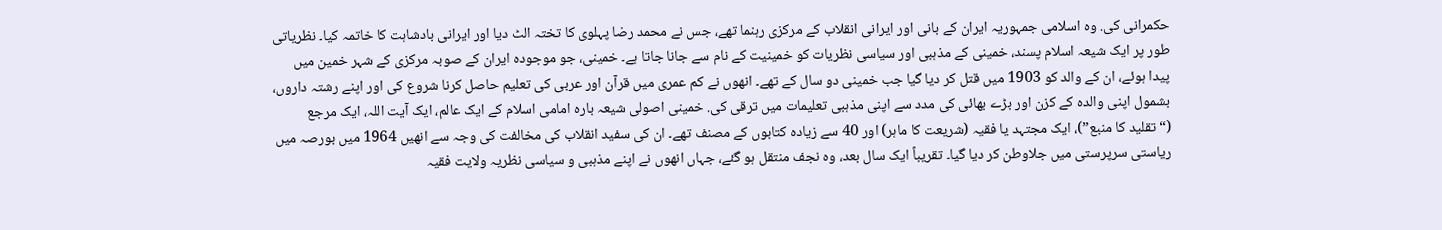حکمرانی کی. وہ اسلامی جمہوریہ ایران کے بانی اور ایرانی انقلاب کے مرکزی رہنما تھے، جس نے محمد رضا پہلوی کا تختہ الٹ دیا اور ایرانی بادشاہت کا خاتمہ کیا۔ نظریاتی طور پر ایک شیعہ اسلام پسند، خمینی کے مذہبی اور سیاسی نظریات کو خمینیت کے نام سے جانا جاتا ہے۔ خمینی، جو موجودہ ایران کے صوبہ مرکزی کے شہر خمین میں پیدا ہوئے، ان کے والد کو 1903 میں قتل کر دیا گیا جب خمینی دو سال کے تھے۔ انھوں نے کم عمری میں قرآن اور عربی کی تعلیم حاصل کرنا شروع کی اور اپنے رشتہ داروں، بشمول اپنی والدہ کے کزن اور بڑے بھائی کی مدد سے اپنی مذہبی تعلیمات میں ترقی کی. خمینی اصولی شیعہ بارہ امامی اسلام کے ایک عالم، ایک آیت اللہ، ایک مرجع (“تقلید کا منبع”)، ایک مجتہد یا فقیہ (شریعت کا ماہر) اور 40 سے زیادہ کتابوں کے مصنف تھے۔ ان کی سفید انقلاب کی مخالفت کی وجہ سے انھیں 1964 میں بورصہ میں ریاستی سرپرستی میں جلاوطن کر دیا گیا۔ تقریباً ایک سال بعد، وہ نجف منتقل ہو گئے، جہاں انھوں نے اپنے مذہبی و سیاسی نظریہ ولایت فقیہ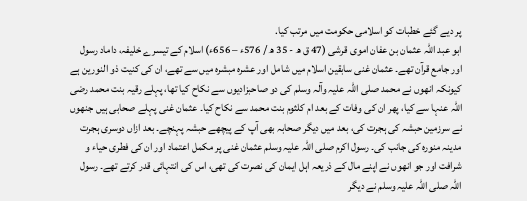پر دیے گئے خطبات کو اسلامی حکومت میں مرتب کیا.
ابو عبد اللہ عثمان بن عفان اموی قرشی (47 ق ھ - 35 ھ / 576ء – 656ء) اسلام کے تیسرے خلیفہ، داماد رسول اور جامع قرآن تھے۔ عثمان غنی سابقین اسلام میں شامل اور عشرہ مبشرہ میں سے تھے، ان کی کنیت ذو النورین ہے کیونکہ انھوں نے محمد صلی اللہ علیہ وآلہ وسلم کی دو صاحبزادیوں سے نکاح کیا تھا، پہلے رقیہ بنت محمد رضی اللہ عنہا سے کیا، پھر ان کی وفات کے بعد ام کلثوم بنت محمد سے نکاح کیا۔ عثمان غنی پہلے صحابی ہیں جنھوں نے سرزمین حبشہ کی ہجرت کی، بعد میں دیگر صحابہ بھی آپ کے پیچھے حبشہ پہنچے۔ بعد ازاں دوسری ہجرت مدینہ منورہ کی جانب کی۔ رسول اکرم صلی اللہ علیہ وسلم عثمان غنی پر مکمل اعتماد اور ان کی فطری حیاء و شرافت اور جو انھوں نے اپنے مال کے ذریعہ اہل ایمان کی نصرت کی تھی، اس کی انتہائی قدر کرتے تھے۔ رسول اللہ صلی اللہ علیہ وسلم نے دیگر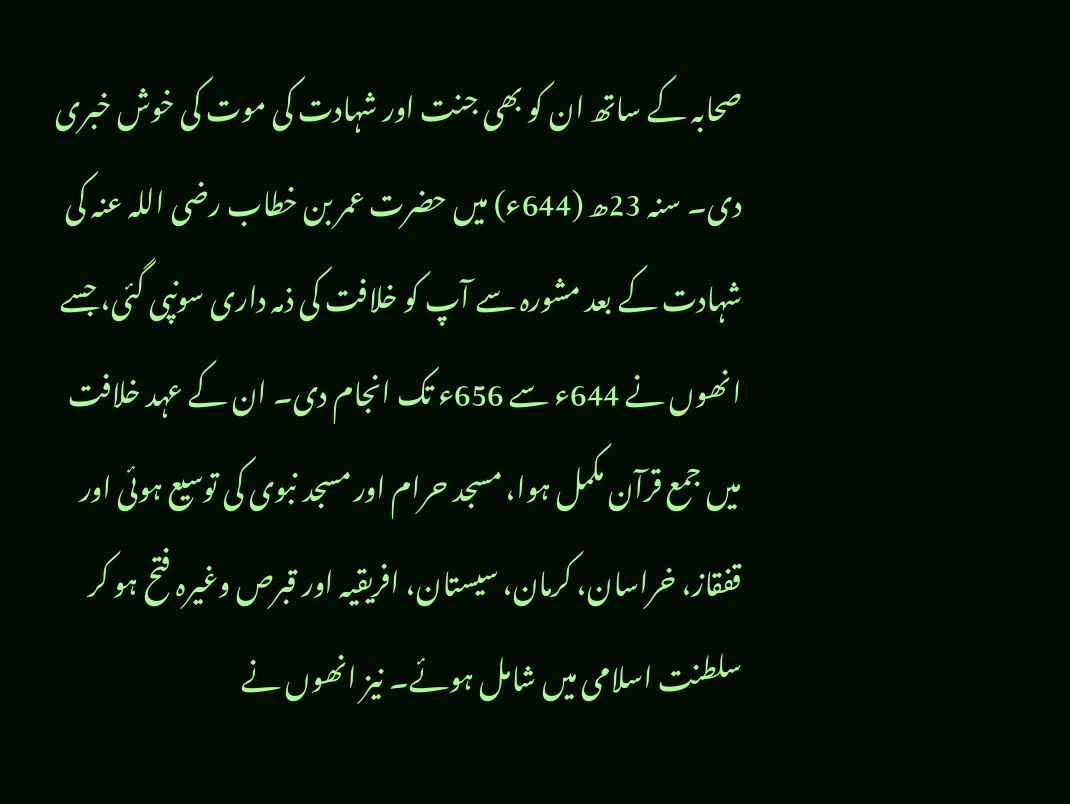صحابہ کے ساتھ ان کو بھی جنت اور شہادت کی موت کی خوش خبری دی۔ سنہ 23ھ (644ء) میں حضرت عمر بن خطاب رضی اللہ عنہ کی شہادت کے بعد مشورہ سے آپ کو خلافت کی ذمہ داری سونپی گئی، جسے انھوں نے 644ء سے 656ء تک انجام دی۔ ان کے عہد خلافت میں جمع قرآن مکمل ہوا، مسجد حرام اور مسجد نبوی کی توسیع ہوئی اور قفقاز، خراسان، کرمان، سیستان، افریقیہ اور قبرص وغیرہ فتح ہو کر سلطنت اسلامی میں شامل ہوئے۔ نیز انھوں نے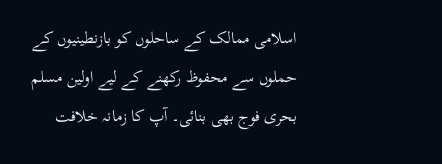اسلامی ممالک کے ساحلوں کو بازنطینیوں کے حملوں سے محفوظ رکھنے کے لیے اولین مسلم بحری فوج بھی بنائی۔ آپ کا زمانہ خلافت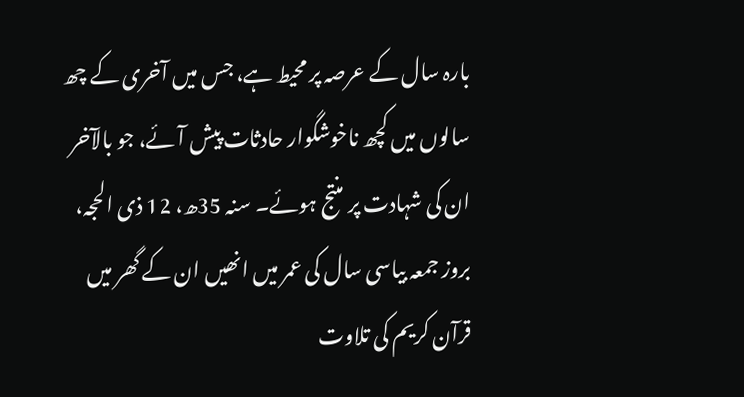بارہ سال کے عرصہ پر محیط ہے، جس میں آخری کے چھ سالوں میں کچھ ناخوشگوار حادثات پیش آئے، جو بالآخر ان کی شہادت پر منتج ہوئے۔ سنہ 35ھ، 12 ذی الحجہ، بروز جمعہ بیاسی سال کی عمر میں انھیں ان کے گھر میں قرآن کریم کی تلاوت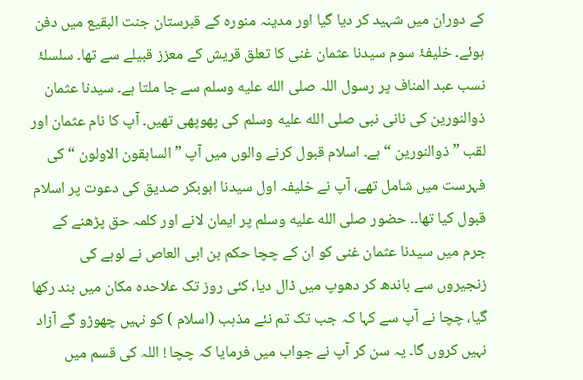کے دوران میں شہید کر دیا گیا اور مدینہ منورہ کے قبرستان جنت البقیع میں دفن ہوئے۔ خلیفۂ سوم سیدنا عثمان غنی کا تعلق قریش کے معزز قبیلے سے تھا۔ سلسلۂ نسب عبد المناف پر رسول اللہ صلى الله عليه وسلم سے جا ملتا ہے۔ سیدنا عثمان ذوالنورین کی نانی نبی صلى الله عليه وسلم کی پھوپھی تھیں۔ آپ کا نام عثمان اور لقب ” ذوالنورین “ ہے۔ اسلام قبول کرنے والوں میں آپ ” السابقون الاولون “ کی فہرست میں شامل تھے، آپ نے خلیفہ اول سیدنا ابوبکر صدیق کی دعوت پر اسلام قبول کیا تھا۔۔ حضور صلى الله عليه وسلم پر ایمان لانے اور کلمہ حق پڑھنے کے جرم میں سیدنا عثمان غنی کو ان کے چچا حکم بن ابی العاص نے لوہے کی زنجیروں سے باندھ کر دھوپ میں ڈال دیا، کئی روز تک علاحدہ مکان میں بند رکھا گیا، چچا نے آپ سے کہا کہ جب تک تم نئے مذہب (اسلام ) کو نہیں چھوڑو گے آزاد نہیں کروں گا۔ یہ سن کر آپ نے جواب میں فرمایا کہ چچا ! اللہ کی قسم میں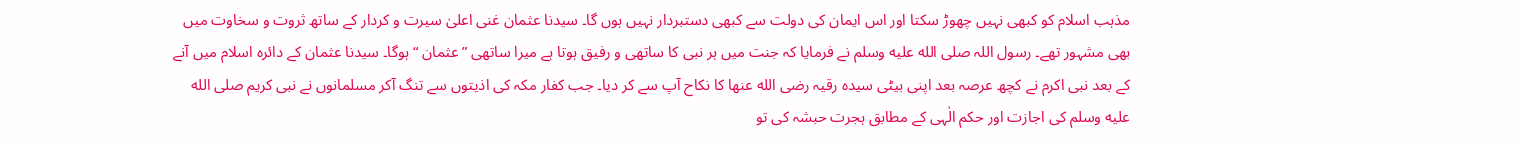مذہب اسلام کو کبھی نہیں چھوڑ سکتا اور اس ایمان کی دولت سے کبھی دستبردار نہیں ہوں گا۔ سیدنا عثمان غنی اعلیٰ سیرت و کردار کے ساتھ ثروت و سخاوت میں بھی مشہور تھے۔ رسول اللہ صلى الله عليه وسلم نے فرمایا کہ جنت میں ہر نبی کا ساتھی و رفیق ہوتا ہے میرا ساتھی ”عثمان “ ہوگا۔ سیدنا عثمان کے دائرہ اسلام میں آنے کے بعد نبی اکرم نے کچھ عرصہ بعد اپنی بیٹی سیدہ رقیہ رضى الله عنها کا نکاح آپ سے کر دیا۔ جب کفار مکہ کی اذیتوں سے تنگ آکر مسلمانوں نے نبی کریم صلى الله عليه وسلم کی اجازت اور حکم الٰہی کے مطابق ہجرت حبشہ کی تو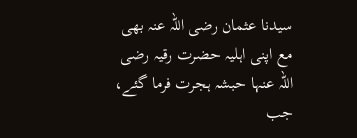سیدنا عثمان رضی اللہ عنہ بھی مع اپنی اہلیہ حضرت رقیہ رضى اللہ عنہا حبشہ ہجرت فرما گئے، جب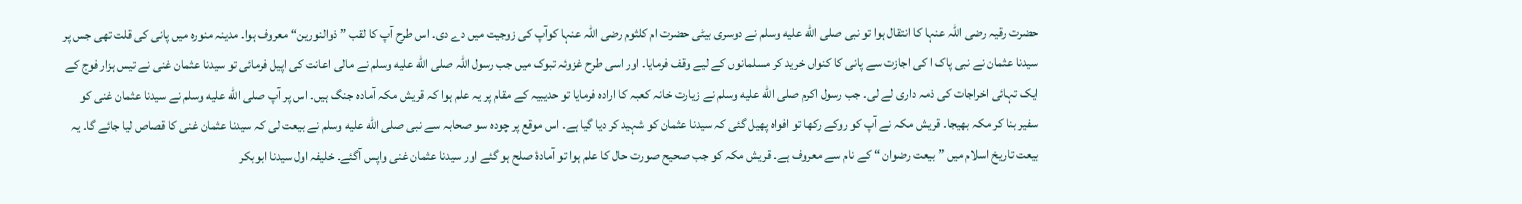حضرت رقیہ رضی اللہ عنہا کا انتقال ہوا تو نبی صلى الله عليه وسلم نے دوسری بیٹی حضرت ام کلثوم رضى اللہ عنہا کوآپ کی زوجیت میں دے دی۔ اس طرح آپ کا لقب ” ذوالنورین“ معروف ہوا۔ مدینہ منورہ میں پانی کی قلت تھی جس پر سیدنا عثمان نے نبی پاک ا کی اجازت سے پانی کا کنواں خرید کر مسلمانوں کے ليے وقف فرمایا۔ اور اسی طرح غزوئہ تبوک میں جب رسول اللہ صلى الله عليه وسلم نے مالی اعانت کی اپیل فرمائی تو سیدنا عثمان غنی نے تیس ہزار فوج کے ایک تہائی اخراجات کی ذمہ داری لے لی۔ جب رسول اکرم صلى الله عليه وسلم نے زیارت خانہ کعبہ کا ارادہ فرمایا تو حدیبیہ کے مقام پر یہ علم ہوا کہ قریش مکہ آمادہ جنگ ہیں۔ اس پر آپ صلى الله عليه وسلم نے سیدنا عثمان غنی کو سفیر بنا کر مکہ بھیجا۔ قریش مکہ نے آپ کو روکے رکھا تو افواہ پھیل گئی کہ سیدنا عثمان کو شہید کر دیا گیا ہے۔ اس موقع پر چودہ سو صحابہ سے نبی صلى الله عليه وسلم نے بیعت لی کہ سیدنا عثمان غنی کا قصاص لیا جائے گا۔ یہ بیعت تاریخ اسلام میں ” بیعت رضوان “ کے نام سے معروف ہے۔ قریش مکہ کو جب صحیح صورت حال کا علم ہوا تو آمادۂ صلح ہو گئے اور سیدنا عثمان غنی واپس آگئے۔ خلیفہ اول سیدنا ابوبکر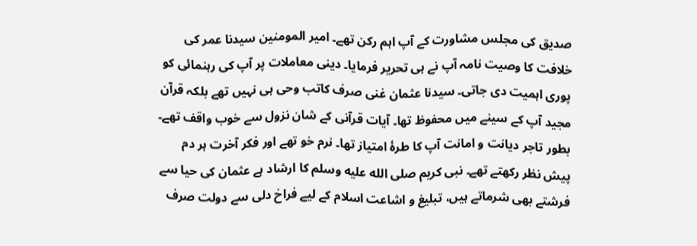صدیق کی مجلس مشاورت کے آپ اہم رکن تھے۔ امیر المومنین سیدنا عمر کی خلافت کا وصیت نامہ آپ نے ہی تحریر فرمایا۔ دینی معاملات پر آپ کی رہنمائی کو پوری اہمیت دی جاتی۔ سیدنا عثمان غنی صرف کاتب وحی ہی نہیں تھے بلکہ قرآن مجید آپ کے سینے میں محفوظ تھا۔ آیات قرآنی کے شان نزول سے خوب واقف تھے۔ بطور تاجر دیانت و امانت آپ کا طرۂ امتیاز تھا۔ نرم خو تھے اور فکر آخرت ہر دم پیش نظر رکھتے تھے۔ نبی کریم صلى الله عليه وسلم کا ارشاد ہے عثمان کی حیا سے فرشتے بھی شرماتے ہیں، تبلیغ و اشاعت اسلام کے ليے فراخ دلی سے دولت صرف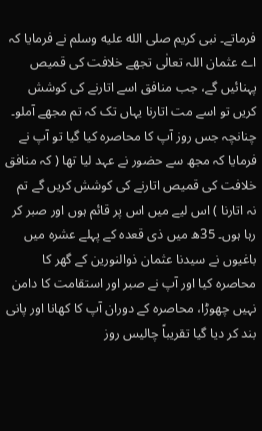فرماتے۔ نبی کریم صلى الله عليه وسلم نے فرمایا کہ اے عثمان اللہ تعالٰی تجھے خلافت کی قمیص پہنائیں گے، جب منافق اسے اتارنے کی کوشش کریں تو اسے مت اتارنا یہاں تک کہ تم مجھے آملو۔ چنانچہ جس روز آپ کا محاصرہ کیا گیا تو آپ نے فرمایا کہ مجھ سے حضور نے عہد لیا تھا ( کہ منافق خلافت کی قمیص اتارنے کی کوشش کریں گے تم نہ اتارنا ) اس ليے میں اس پر قائم ہوں اور صبر کر رہا ہوں۔ 35ھ میں ذی قعدہ کے پہلے عشرہ میں باغیوں نے سیدنا عثمان ذوالنورین کے گھر کا محاصرہ کیا اور آپ نے صبر اور استقامت کا دامن نہیں چھوڑا، محاصرہ کے دوران آپ کا کھانا اور پانی بند کر دیا گیا تقریباً چالیس روز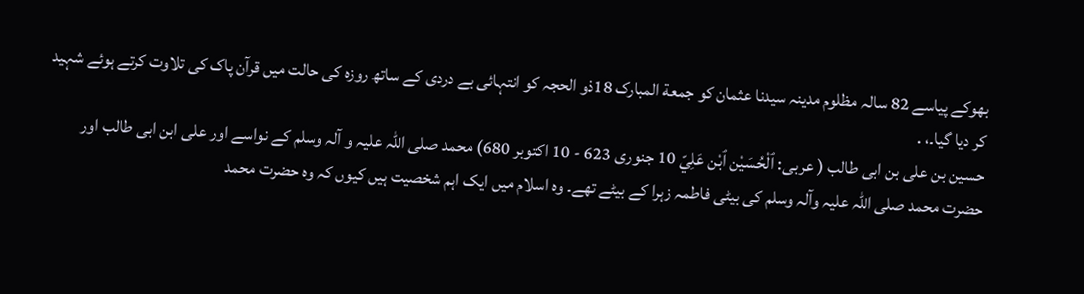بھوکے پیاسے 82 سالہ مظلوم مدینہ سیدنا عثمان کو جمعة المبارک 18ذو الحجہ کو انتہائی بے دردی کے ساتھ روزہ کی حالت میں قرآن پاک کی تلاوت کرتے ہوئے شہید کر دیا گیا۔، .
حسین بن علی بن ابی طالب ( عربی: ٱلْحُسَيْن ٱبْن عَلِيّ 10 جنوری 623 - 10 اکتوبر 680) محمد صلی اللہ علیہ و آلہ وسلم کے نواسے اور علی ابن ابی طالب اور حضرت محمد صلی اللہ علیہ وآلہ وسلم کی بیٹی فاطمہ زہرا کے بیٹے تھے۔ وہ اسلام میں ایک اہم شخصیت ہیں کیوں کہ وہ حضرت محمد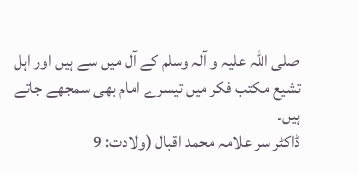صلی اللہ علیہ و آلہ وسلم کے آل میں سے ہیں اور اہل تشیع مکتب فکر میں تیسرے امام بھی سمجھے جاتے ہیں۔
ڈاکٹر سر علامہ محمد اقبال (ولادت: 9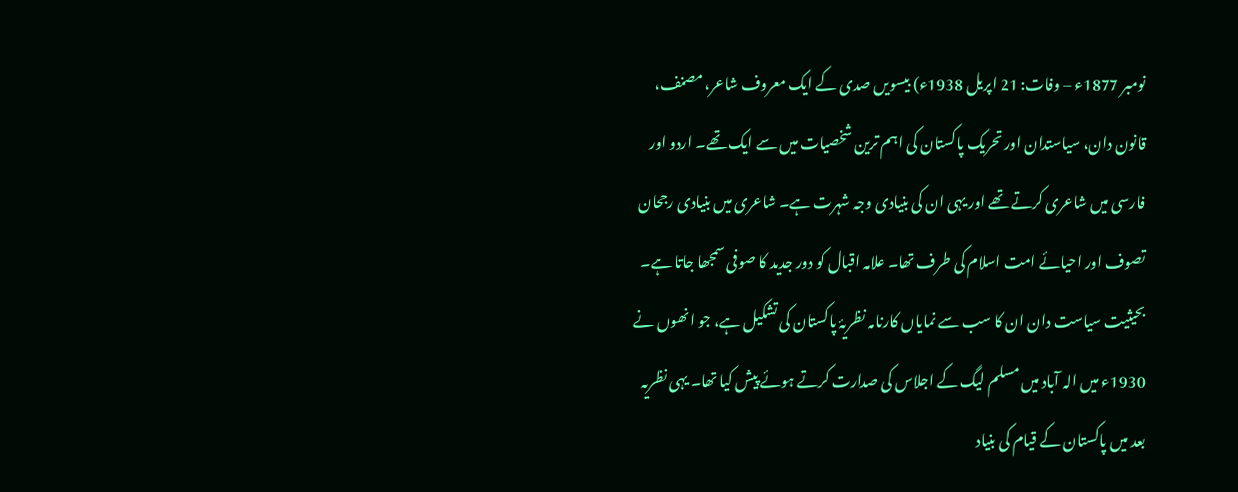نومبر 1877ء – وفات: 21 اپریل 1938ء) بیسویں صدی کے ایک معروف شاعر، مصنف، قانون دان، سیاستدان اور تحریک پاکستان کی اہم ترین شخصیات میں سے ایک تھے۔ اردو اور فارسی میں شاعری کرتے تھے اور یہی ان کی بنیادی وجہ شہرت ہے۔ شاعری میں بنیادی رجحان تصوف اور احیائے امت اسلام کی طرف تھا۔ علامہ اقبال کو دور جدید کا صوفی سمجھا جاتا ہے۔ بحیثیت سیاست دان ان کا سب سے نمایاں کارنامہ نظریۂ پاکستان کی تشکیل ہے، جو انھوں نے 1930ء میں الہ آباد میں مسلم لیگ کے اجلاس کی صدارت کرتے ہوئے پیش کیا تھا۔ یہی نظریہ بعد میں پاکستان کے قیام کی بنیاد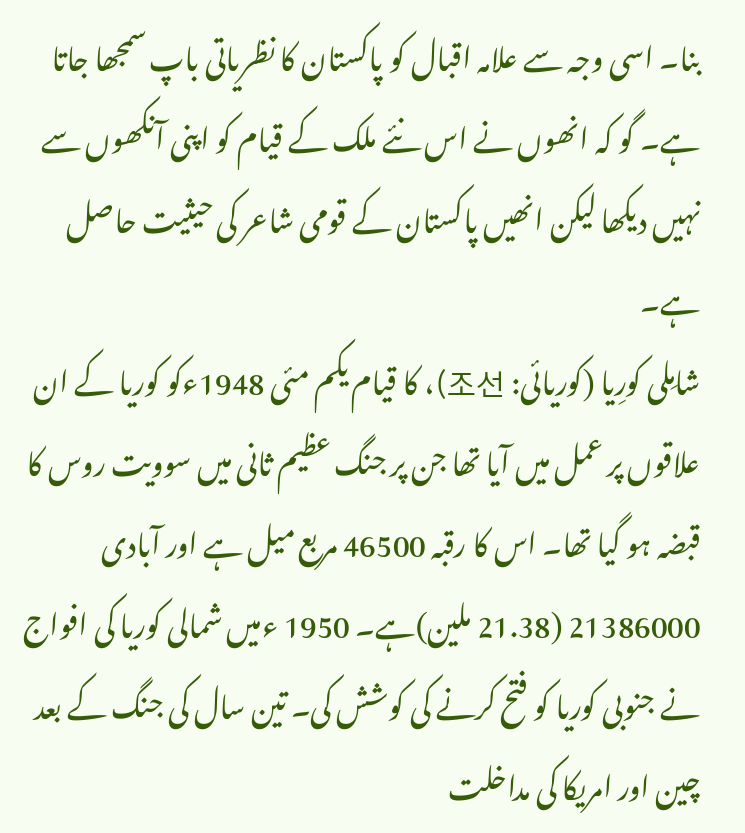بنا۔ اسی وجہ سے علامہ اقبال کو پاکستان کا نظریاتی باپ سمجھا جاتا ہے۔ گو کہ انھوں نے اس نئے ملک کے قیام کو اپنی آنکھوں سے نہیں دیکھا لیکن انھیں پاکستان کے قومی شاعر کی حیثیت حاصل ہے۔
شامِلی کورِیا (کوریائی: 조선)، کا قیام یکم مئی 1948ءکو کوریا کے ان علاقوں پر عمل میں آیا تھا جن پر جنگ عظیم ثانی میں سوویت روس کا قبضہ ہو گیا تھا۔ اس کا رقبہ 46500 مربع میل ہے اور آبادی 21386000 (21.38 ملین)ہے۔ 1950 ءمیں شمالی کوریا کی افواج نے جنوبی کوریا کو فتح کرنے کی کوشش کی۔ تین سال کی جنگ کے بعد چین اور امریکا کی مداخلت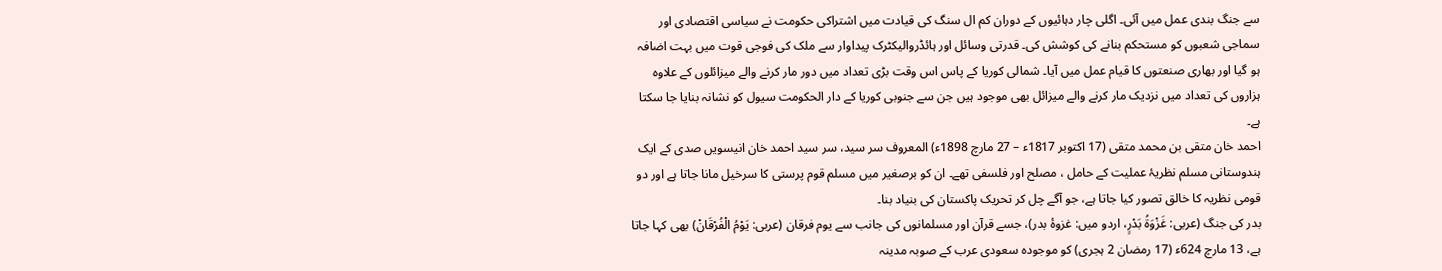سے جنگ بندی عمل میں آئی۔ اگلی چار دہائیوں کے دوران کم ال سنگ کی قیادت میں اشتراکی حکومت نے سیاسی اقتصادی اور سماجی شعبوں کو مستحکم بنانے کی کوشش کی۔ قدرتی وسائل اور ہائڈروالیکٹرک پیداوار سے ملک کی فوجی قوت میں بہت اضافہ ہو گیا اور بھاری صنعتوں کا قیام عمل میں آیا۔ شمالی کوریا کے پاس اس وقت بڑی تعداد میں دور مار کرنے والے میزائلوں کے علاوہ ہزاروں کی تعداد میں نزدیک مار کرنے والے میزائل بھی موجود ہیں جن سے جنوبی کوریا کے دار الحکومت سیول کو نشانہ بنایا جا سکتا ہے۔
احمد خان متقی بن محمد متقی (17 اکتوبر 1817ء – 27 مارچ 1898ء) المعروف سر سید، سر سید احمد خان انیسویں صدی کے ایک ہندوستانی مسلم نظریۂ عملیت کے حامل ، مصلح اور فلسفی تھے۔ ان کو برصغیر میں مسلم قوم پرستی کا سرخیل مانا جاتا ہے اور دو قومی نظریہ کا خالق تصور کیا جاتا ہے، جو آگے چل کر تحریک پاکستان کی بنیاد بنا۔
بدر کی جنگ (عربی: غَزْوَةُ بَدْرٍ، اردو میں: غزوۂ بدر)، جسے قرآن اور مسلمانوں کی جانب سے یوم فرقان (عربی: يَوْمُ الْفُرْقَانْ) بھی کہا جاتا ہے، 13 مارچ 624ء (17 رمضان 2 ہجری) کو موجودہ سعودی عرب کے صوبہ مدینہ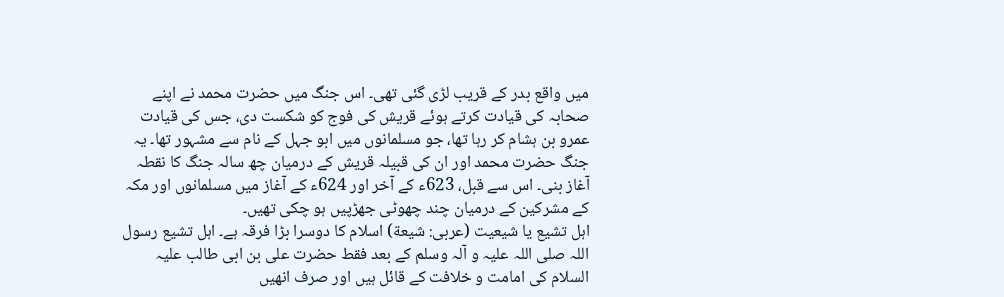میں واقع بدر کے قریب لڑی گئی تھی۔ اس جنگ میں حضرت محمد نے اپنے صحابہ کی قیادت کرتے ہوئے قریش کی فوج کو شکست دی، جس کی قیادت عمرو بن ہشام کر رہا تھا، جو مسلمانوں میں ابو جہل کے نام سے مشہور تھا۔ یہ جنگ حضرت محمد اور ان کی قبیلہ قریش کے درمیان چھ سالہ جنگ کا نقطہ آغاز بنی۔ اس سے قبل، 623ء کے آخر اور 624ء کے آغاز میں مسلمانوں اور مکہ کے مشرکین کے درمیان چند چھوٹی جھڑپیں ہو چکی تھیں۔
اہل تشیع یا شیعیت (عربی: شيعة) اسلام کا دوسرا بڑا فرقہ ہے۔ اہل تشیع رسول اللہ صلی اللہ علیہ و آلہ وسلم کے بعد فقط حضرت علی بن ابی طالب علیہ السلام کی امامت و خلافت کے قائل ہیں اور صرف انھیں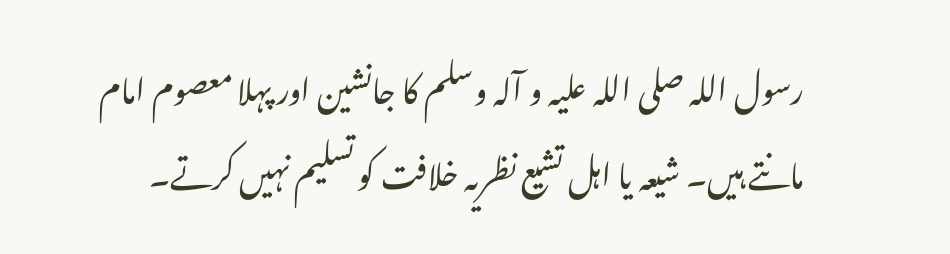رسول اللہ صلی اللہ علیہ و آلہ وسلم کا جانشین اور پہلا معصوم امام مانتے ہیں۔ شیعہ یا اہل تشیع نظریہ خلافت کو تسلیم نہیں کرتے۔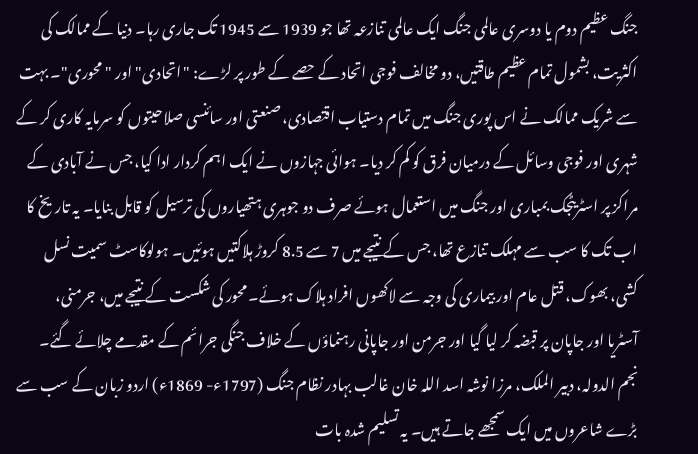جنگ عظیم دوم یا دوسری عالمی جنگ ایک عالمی تنازعہ تھا جو 1939 سے 1945 تک جاری رہا۔ دنیا کے ممالک کی اکثریت، بشمول تمام عظیم طاقتیں، دو مخالف فوجی اتحاد کے حصے کے طور پر لڑے: "اتحادی" اور "محوری"۔ بہت سے شریک ممالک نے اس پوری جنگ میں تمام دستیاب اقتصادی، صنعتی اور سائنسی صلاحیتوں کو سرمایہ کاری کر کے شہری اور فوجی وسائل کے درمیان فرق کو کم کر دیا۔ ہوائی جہازوں نے ایک اہم کردار ادا کیا، جس نے آبادی کے مراکز پر اسٹریٹجک بمباری اور جنگ میں استعمال ہوئے صرف دو جوہری ہتھیاروں کی ترسیل کو قابل بنایا۔ یہ تاریخ کا اب تک کا سب سے مہلک تنازع تھا، جس کے نتیجے میں 7 سے 8.5 کروڑ ہلاکتیں ہوئیں۔ ہولوکاسٹ سمیت نسل کشی، بھوک، قتل عام اور بیماری کی وجہ سے لاکھوں افراد ہلاک ہوئے۔ محور کی شکست کے نتیجے میں، جرمنی، آسٹریا اور جاپان پر قبضہ کر لیا گیا اور جرمن اور جاپانی رہنماؤں کے خلاف جنگی جرائم کے مقدمے چلائے گئے۔
نجم الدولہ، دبیر الملک، مرزا نوشہ اسد اللہ خان غالب بہادر نظام جنگ (1797ء- 1869ء) اردو زبان کے سب سے بڑے شاعروں میں ایک سمجھے جاتے ہیں۔ یہ تسلیم شدہ بات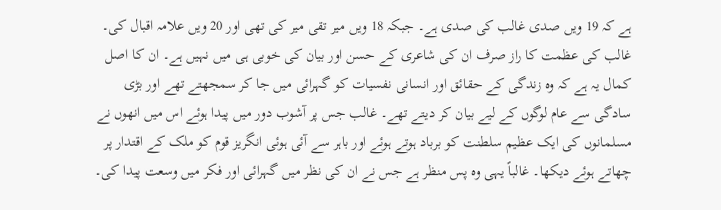ہے کہ 19 ویں صدی غالب کی صدی ہے۔ جبکہ 18 ویں میر تقی میر کی تھی اور 20 ویں علامہ اقبال کی۔ غالب کی عظمت کا راز صرف ان کی شاعری کے حسن اور بیان کی خوبی ہی میں نہیں ہے۔ ان کا اصل کمال یہ ہے کہ وہ زندگی کے حقائق اور انسانی نفسیات کو گہرائی میں جا کر سمجھتے تھے اور بڑی سادگی سے عام لوگوں کے لیے بیان کر دیتے تھے۔ غالب جس پر آشوب دور میں پیدا ہوئے اس میں انھوں نے مسلمانوں کی ایک عظیم سلطنت کو برباد ہوتے ہوئے اور باہر سے آئی ہوئی انگریز قوم کو ملک کے اقتدار پر چھاتے ہوئے دیکھا۔ غالباً یہی وہ پس منظر ہے جس نے ان کی نظر میں گہرائی اور فکر میں وسعت پیدا کی۔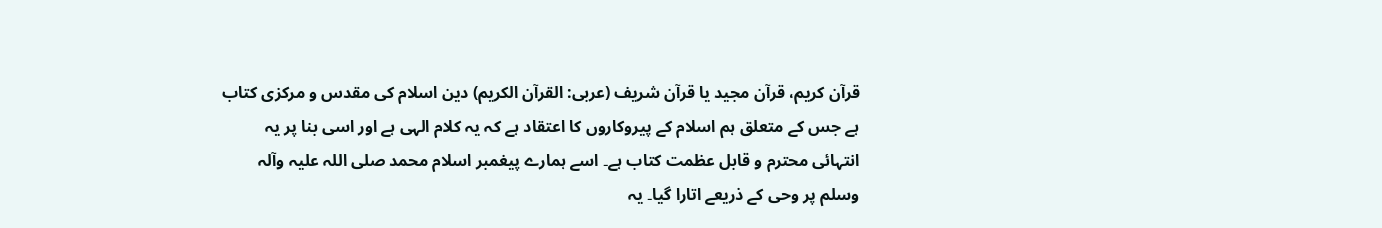قرآن کریم، قرآن مجید یا قرآن شریف (عربی: القرآن الكريم) دین اسلام کی مقدس و مرکزی کتاب ہے جس کے متعلق ہم اسلام کے پیروکاروں کا اعتقاد ہے کہ یہ کلام الہی ہے اور اسی بنا پر یہ انتہائی محترم و قابل عظمت کتاب ہے۔ اسے ہمارے پیغمبر اسلام محمد صلی اللہ علیہ وآلہ وسلم پر وحی کے ذریعے اتارا گیا۔ یہ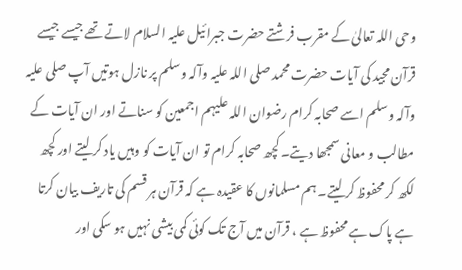وحی اللہ تعالیٰ کے مقرب فرشتے حضرت جبرائیل علیہ السلام لاتے تھے جیسے جیسے قرآن مجید کی آیات حضرت محمد صلی اللہ علیہ وآلہ وسلم پر نازل ہوتیں آپ صلی علیہ وآلہ وسلم اسے صحابہ کرام رضوان اللہ علیہم اجمعین کو سناتے اور ان آیات کے مطالب و معانی سمجھا دیتے۔ کچھ صحابہ کرام تو ان آیات کو وہیں یاد کر لیتے اور کچھ لکھ کر محفوظ کر لیتے۔ ہم مسلمانوں کا عقیدہ ہے کہ قرآن ہر قسم کی تاریف بیان کرتا ہے پاک ہے محفوظ ہے ، قرآن میں آج تک کوئی کمی بیشی نہیں ہو سکی اور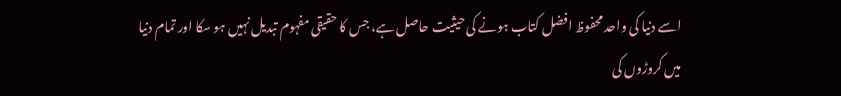اسے دنیا کی واحد محفوظ افضل کتاب ہونے کی حیثیت حاصل ہے، جس کا حقیقی مفہوم تبدیل نہیں ہو سکا اور تمام دنیا میں کروڑوں کی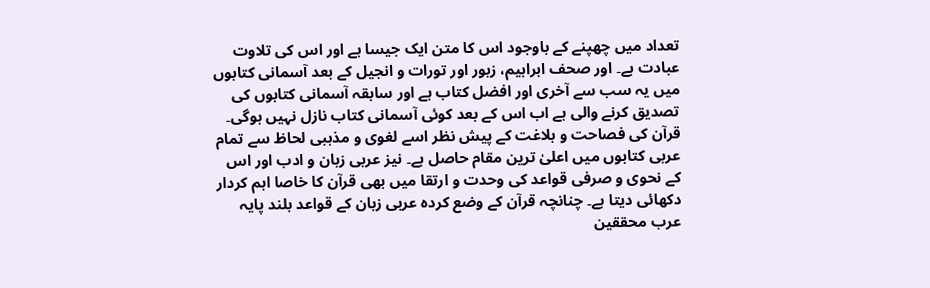تعداد میں چھپنے کے باوجود اس کا متن ایک جیسا ہے اور اس کی تلاوت عبادت ہے۔ اور صحف ابراہیم، زبور اور تورات و انجیل کے بعد آسمانی کتابوں میں یہ سب سے آخری اور افضل کتاب ہے اور سابقہ آسمانی کتابوں کی تصدیق کرنے والی ہے اب اس کے بعد کوئی آسمانی کتاب نازل نہیں ہوگی۔ قرآن کی فصاحت و بلاغت کے پیش نظر اسے لغوی و مذہبی لحاظ سے تمام عربی کتابوں میں اعلیٰ ترین مقام حاصل ہے۔ نیز عربی زبان و ادب اور اس کے نحوی و صرفی قواعد کی وحدت و ارتقا میں بھی قرآن کا خاصا اہم کردار دکھائی دیتا ہے۔ چنانچہ قرآن کے وضع کردہ عربی زبان کے قواعد بلند پایہ عرب محققین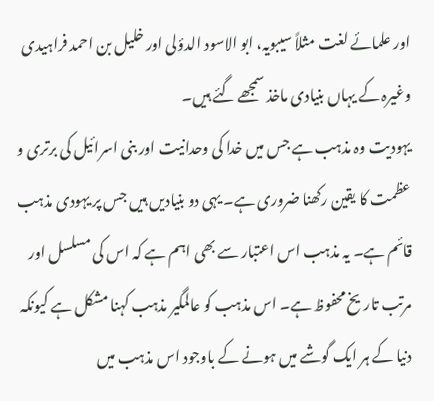اور علمائے لغت مثلاً سیبویہ، ابو الاسود الدؤلی اور خلیل بن احمد فراہیدی وغیرہ کے یہاں بنیادی ماخذ سمجھے گئے ہیں۔
یہودیت وہ مذہب ہے جس میں خدا کی وحدانیت اور بنی اسرائیل کی برتری و عظمت کا یقین رکھنا ضروری ہے۔ یہی دو بنیادیں ہیں جس پر یہودی مذہب قائم ہے۔ یہ مذہب اس اعتبار سے بھی اہم ہے کہ اس کی مسلسل اور مرتب تاریخ محفوظ ہے۔ اس مذہب کو عالمگیر مذہب کہنا مشکل ہے کیونکہ دنیا کے ہر ایک گوشے میں ہونے کے باوجود اس مذہب میں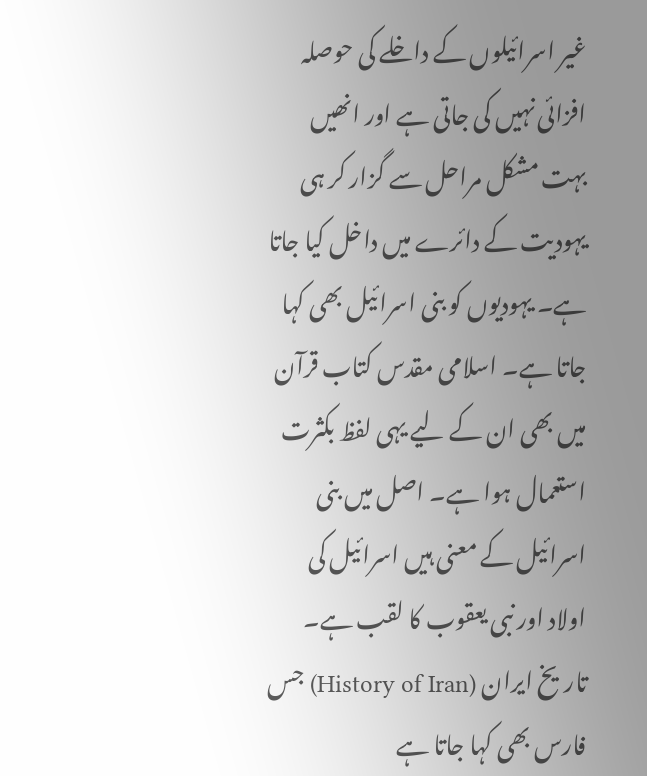غیر اسرائیلوں کے داخلے کی حوصلہ افزائی نہیں کی جاتی ہے اور انھیں بہت مشکل مراحل سے گزار کر ہی یہودیت کے دائرے میں داخل کیا جاتا ہے۔ یہودیوں کو بنی اسرائیل بھی کہا جاتا ہے۔ اسلامی مقدس کتاب قرآن میں بھی ان کے لیے یہی لفظ بکثرت استعمال ہوا ہے۔ اصل میں بنی اسرائیل کے معنی ہیں اسرائیل کی اولاد اور نبی یعقوب کا لقب ہے۔
تاریخ ایران (History of Iran) جس فارس بھی کہا جاتا ہے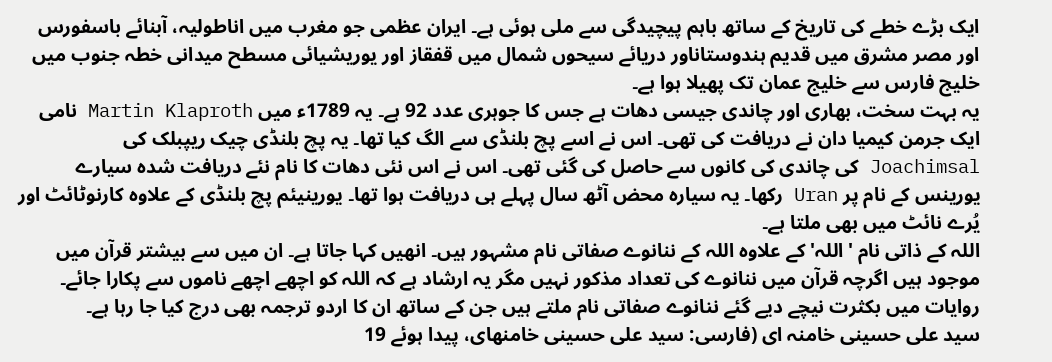ایک بڑے خطے کی تاریخ کے ساتھ باہم پیچیدگی سے ملی ہوئی ہے۔ ایران عظمی جو مغرب میں اناطولیہ، آبنائے باسفورس اور مصر مشرق میں قدیم ہندوستاناور دریائے سیحوں شمال میں قفقاز اور یوریشیائی مسطح میدانی خطہ جنوب میں خلیج فارس سے خلیج عمان تک پھیلا ہوا ہے۔
یہ بہت سخت، بھاری اور چاندی جیسی دھات ہے جس کا جوہری عدد 92 ہے۔ یہ 1789ء میں Martin Klaproth نامی ایک جرمن کیمیا دان نے دریافت کی تھی۔ اس نے اسے پچ بلنڈی سے الگ کیا تھا۔ یہ پچ بلنڈی چیک ریپبلک کی Joachimsal کی چاندی کی کانوں سے حاصل کی گئی تھی۔ اس نے اس نئی دھات کا نام نئے دریافت شدہ سیارے یورینس کے نام پر Uran رکھا۔ یہ سیارہ محض آٹھ سال پہلے ہی دریافت ہوا تھا۔ یورینیئم پچ بلنڈی کے علاوہ کارنوٹائٹ اور یُرے نائٹ میں بھی ملتا ہے۔
اللہ کے ذاتی نام 'اللہ' کے علاوہ اللہ کے ننانوے صفاتی نام مشہور ہیں۔ انھیں کہا جاتا ہے۔ ان میں سے بیشتر قرآن میں موجود ہیں اگرچہ قرآن میں ننانوے کی تعداد مذکور نہیں مگر یہ ارشاد ہے کہ اللہ کو اچھے اچھے ناموں سے پکارا جائے۔ روایات میں بکثرت نیچے دیے گئے ننانوے صفاتی نام ملتے ہیں جن کے ساتھ ان کا اردو ترجمہ بھی درج کیا جا رہا ہے۔
سید علی حسینی خامنہ ای (فارسی: سید علی حسینی خامنهای، پیدا ہوئے 19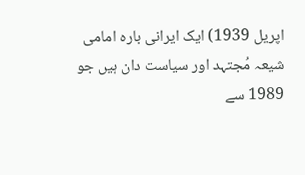اپریل 1939) ایک ایرانی بارہ امامی شیعہ مُجتہد اور سیاست دان ہیں جو 1989 سے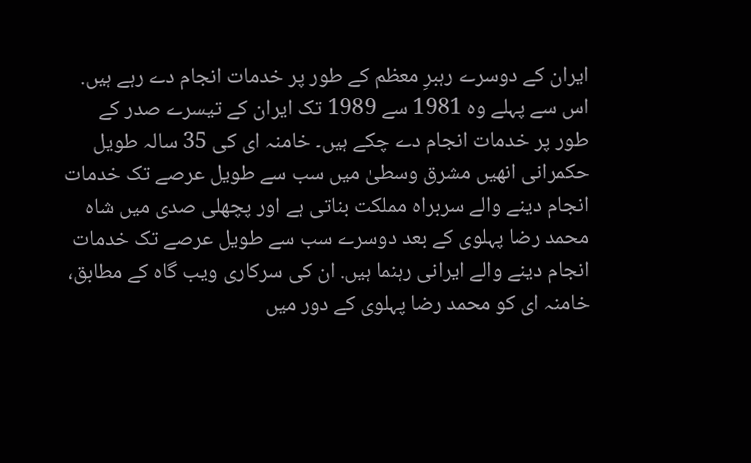ایران کے دوسرے رہبرِ معظم کے طور پر خدمات انجام دے رہے ہیں. اس سے پہلے وہ 1981 سے 1989 تک ایران کے تیسرے صدر کے طور پر خدمات انجام دے چکے ہیں۔ خامنہ ای کی 35 سالہ طویل حکمرانی انھیں مشرق وسطیٰ میں سب سے طویل عرصے تک خدمات انجام دینے والے سربراہ مملکت بناتی ہے اور پچھلی صدی میں شاہ محمد رضا پہلوی کے بعد دوسرے سب سے طویل عرصے تک خدمات انجام دینے والے ایرانی رہنما ہیں. ان کی سرکاری ویب گاہ کے مطابق، خامنہ ای کو محمد رضا پہلوی کے دور میں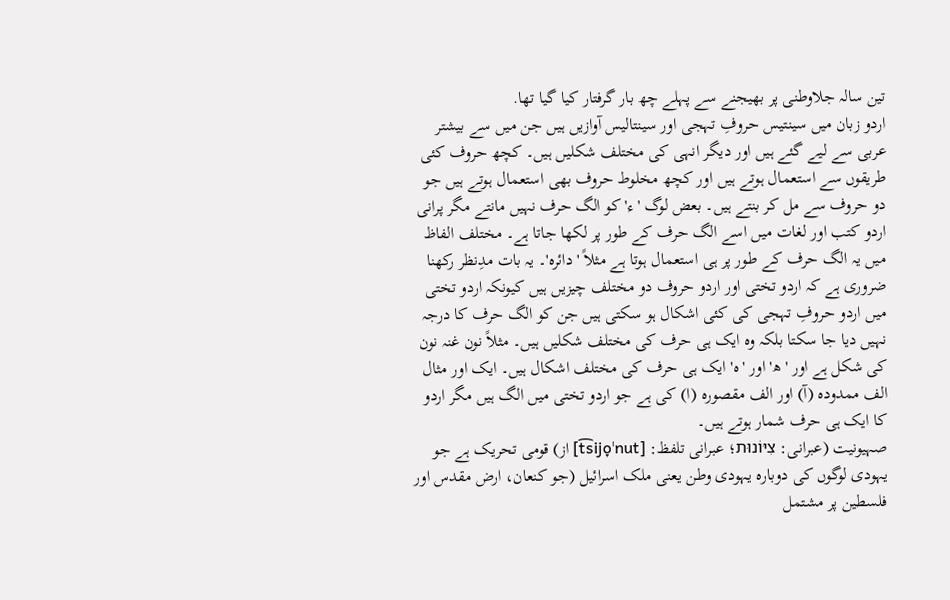تین سالہ جلاوطنی پر بھیجنے سے پہلے چھ بار گرفتار کیا گیا تھا.
اردو زبان میں سینتیس حروفِ تہجی اور سینتالیس آوازیں ہیں جن میں سے بیشتر عربی سے لیے گئے ہیں اور دیگر انہی کی مختلف شکلیں ہیں۔ کچھ حروف کئی طریقوں سے استعمال ہوتے ہیں اور کچھ مخلوط حروف بھی استعمال ہوتے ہیں جو دو حروف سے مل کر بنتے ہیں۔ بعض لوگ 'ء' کو الگ حرف نہیں مانتے مگر پرانی اردو کتب اور لغات میں اسے الگ حرف کے طور پر لکھا جاتا ہے۔ مختلف الفاظ میں یہ الگ حرف کے طور پر ہی استعمال ہوتا ہے مثلاً 'دائرہ'۔ یہ بات مدِنظر رکھنا ضروری ہے کہ اردو تختی اور اردو حروف دو مختلف چیزیں ہیں کیونکہ اردو تختی میں اردو حروفِ تہجی کی کئی اشکال ہو سکتی ہیں جن کو الگ حرف کا درجہ نہیں دیا جا سکتا بلکہ وہ ایک ہی حرف کی مختلف شکلیں ہیں۔ مثلاً نون غنہ نون کی شکل ہے اور 'ھ' اور 'ہ' ایک ہی حرف کی مختلف اشکال ہیں۔ ایک اور مثال الف ممدودہ (آ) اور الف مقصورہ (ا) کی ہے جو اردو تختی میں الگ ہیں مگر اردو کا ایک ہی حرف شمار ہوتے ہیں۔
صہیونیت (عبرانی: צִיּוֹנוּת؛ عبرانی تلفظ: [t͡sijo̞ˈnut] از) قومی تحریک ہے جو یہودی لوگوں کی دوبارہ یہودی وطن یعنی ملک اسرائیل (جو کنعان، ارض مقدس اور فلسطین پر مشتمل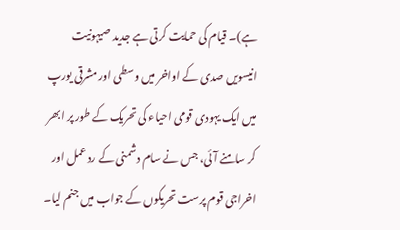ہے)۔ قیام کی حمایت کرتی ہے جدید صیہونیت انیسویں صدی کے اواخر میں وسطی اور مشرقی یورپ میں ایک یہودی قومی احیاء کی تحریک کے طور پر ابھر کر سامنے آئی، جس نے سام دشمنی کے رد عمل اور اخراجی قوم پرست تحریکوں کے جواب میں جنم لیا۔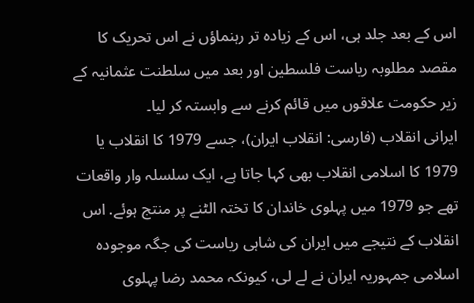اس کے بعد جلد ہی، اس کے زیادہ تر رہنماؤں نے اس تحریک کا مقصد مطلوبہ ریاست فلسطین اور بعد میں سلطنت عثمانیہ کے زیر حکومت علاقوں میں قائم کرنے سے وابستہ کر لیا۔
ایرانی انقلاب (فارسی: انقلاب ایران)، جسے 1979 کا انقلاب یا 1979 کا اسلامی انقلاب بھی کہا جاتا ہے، ایک سلسلہ وار واقعات تھے جو 1979 میں پہلوی خاندان کا تختہ الٹنے پر منتج ہوئے. اس انقلاب کے نتیجے میں ایران کی شاہی ریاست کی جگہ موجودہ اسلامی جمہوریہ ایران نے لے لی، کیونکہ محمد رضا پہلوی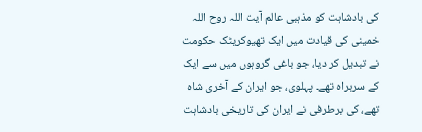کی بادشاہت کو مذہبی عالم آیت اللہ روح اللہ خمینی کی قیادت میں ایک تھیوکریٹک حکومت نے تبدیل کر دیا، جو باغی گروہوں میں سے ایک کے سربراہ تھے۔ پہلوی، جو ایران کے آخری شاہ تھے، کی برطرفی نے ایران کی تاریخی بادشاہت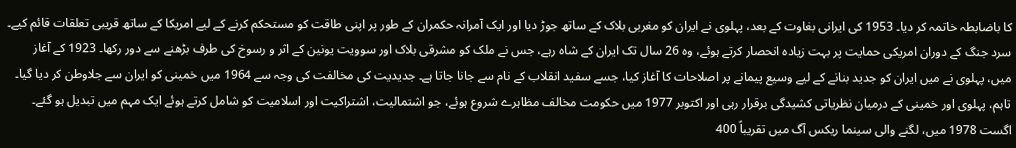کا باضابطہ خاتمہ کر دیا۔ 1953 کی ایرانی بغاوت کے بعد، پہلوی نے ایران کو مغربی بلاک کے ساتھ جوڑ دیا اور ایک آمرانہ حکمران کے طور پر اپنی طاقت کو مستحکم کرنے کے لیے امریکا کے ساتھ قریبی تعلقات قائم کیے۔ سرد جنگ کے دوران امریکی حمایت پر بہت زیادہ انحصار کرتے ہوئے، وہ 26 سال تک ایران کے شاہ رہے، جس نے ملک کو مشرقی بلاک اور سوویت یونین کے اثر و رسوخ کی طرف بڑھنے سے دور رکھا۔ 1923 کے آغاز میں، پہلوی نے میں ایران کو جدید بنانے کے لیے وسیع پیمانے پر اصلاحات کا آغاز کیا، جسے سفید انقلاب کے نام سے جانا جاتا ہے۔ جدیدیت کی مخالفت کی وجہ سے 1964 میں خمینی کو ایران سے جلاوطن کر دیا گیا۔ تاہم، پہلوی اور خمینی کے درمیان نظریاتی کشیدگی برقرار رہی اور اکتوبر 1977 میں حکومت مخالف مظاہرے شروع ہوئے، جو اشتمالیت، اشتراکیت اور اسلامیت کو شامل کرتے ہوئے ایک مہم میں تبدیل ہو گئے۔ اگست 1978 میں، لگنے والی سینما ریکس آگ میں تقریباً 400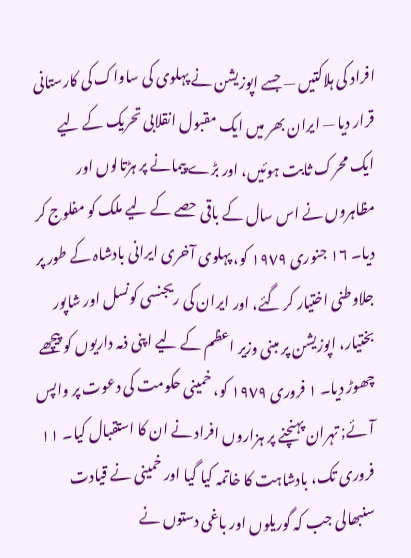افراد کی ہلاکتیں — جسے اپوزیشن نے پہلوی کی ساواک کی کارستانی قرار دیا — ایران بھر میں ایک مقبول انقلابی تحریک کے لیے ایک محرک ثابت ہوئیں، اور بڑے پیمانے پر ہڑتالوں اور مظاہروں نے اس سال کے باقی حصے کے لیے ملک کو مفلوج کر دیا۔ ١٦ جنوری ١٩٧٩ کو، پہلوی آخری ایرانی بادشاہ کے طور پر جلاوطنی اختیار کر گئے، اور ایران کی ریجنسی کونسل اور شاپور بختیار، اپوزیشن پر مبنی وزیر اعظم کے لیے اپنی ذمہ داریوں کو پیچھے چھوڑ دیا۔ ١ فروری ١٩٧٩ کو، خمینی حکومت کی دعوت پر واپس آئے; تہران پہنچنے پر ہزاروں افراد نے ان کا استقبال کیا۔ ١١ فروری تک، بادشاہت کا خاتمہ کیا گیا اور خمینی نے قیادت سنبھالی جب کہ گوریلوں اور باغی دستوں نے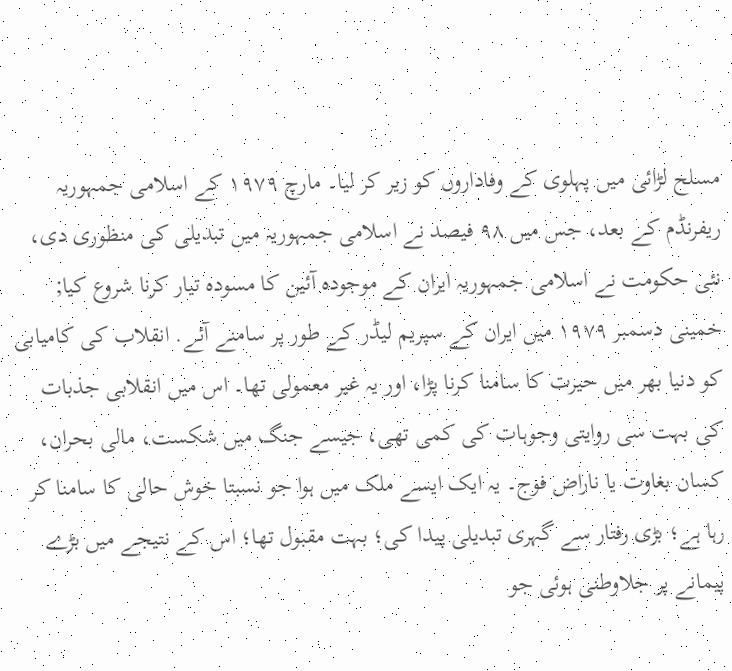مسلح لڑائی میں پہلوی کے وفاداروں کو زیر کر لیا۔ مارچ ١٩٧٩ کے اسلامی جمہوریہ ریفرنڈم کے بعد، جس میں ٩٨ فیصد نے اسلامی جمہوریہ میں تبدیلی کی منظوری دی، نئی حکومت نے اسلامی جمہوریہ ایران کے موجودہ آئین کا مسودہ تیار کرنا شروع کیا; خمینی دسمبر ١٩٧٩ میں ایران کے سپریم لیڈر کے طور پر سامنے آئے. انقلاب کی کامیابی کو دنیا بھر میں حیرت کا سامنا کرنا پڑا، اور یہ غیر معمولی تھا۔ اس میں انقلابی جذبات کی بہت سی روایتی وجوہات کی کمی تھی، جیسے جنگ میں شکست، مالی بحران، کسان بغاوت یا ناراض فوج۔ یہ ایک ایسے ملک میں ہوا جو نسبتا خوش حالی کا سامنا کر رہا ہے؛ بڑی رفتار سے گہری تبدیلی پیدا کی؛ بہت مقبول تھا؛ اس کے نتیجے میں بڑے پیمانے پر جلاوطنی ہوئی جو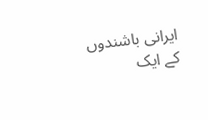ایرانی باشندوں کے ایک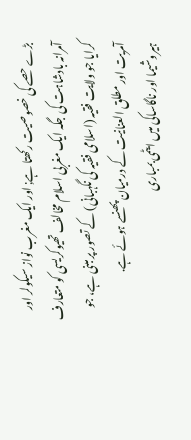بڑے حصے کی خصوصیت رکھتا ہے; اور ایک مغرب نواز سیکولر اور آمرانہ بادشاہت کی جگہ ایک مغربی اسلام مخالف تھیوکریسی کو متعارف کرایا جو ولایت فقیہ (اسلامی فقیہ کی نگہبانی) کے تصور پر مبنی ہے، جو آمریت اور مطلق العنانیت کے درمیان پھنسے ہوئے ہے.
ہیروشیما اور ناگاساکی میں ایٹمی بمباری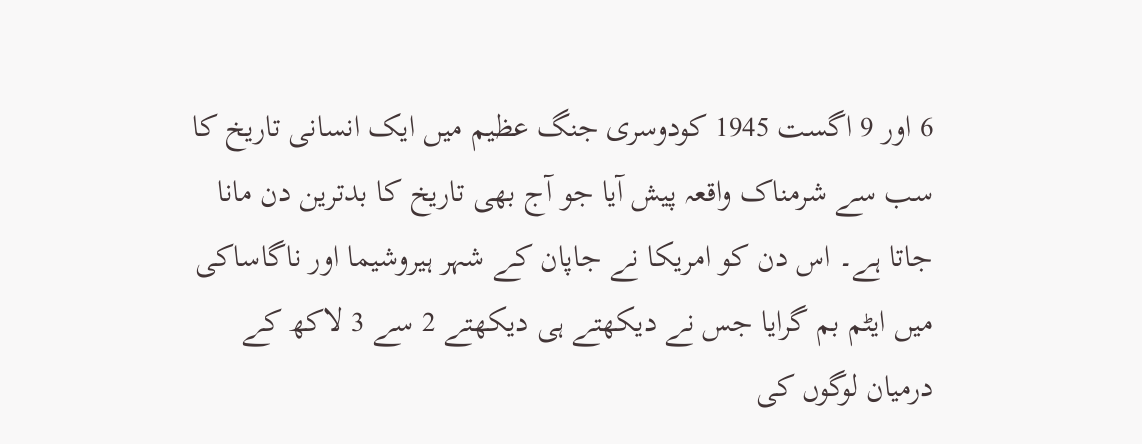6 اور 9 اگست 1945 کودوسری جنگ عظیم میں ایک انسانی تاریخ کا سب سے شرمناک واقعہ پیش آیا جو آج بھی تاریخ کا بدترین دن مانا جاتا ہے۔ اس دن کو امریکا نے جاپان کے شہر ہیروشیما اور ناگاساکی میں ایٹم بم گرایا جس نے دیکھتے ہی دیکھتے 2 سے 3 لاکھ کے درمیان لوگوں کی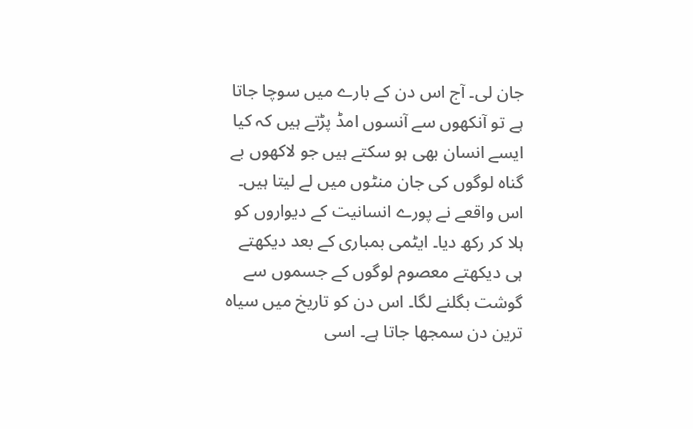جان لی۔ آج اس دن کے بارے میں سوچا جاتا ہے تو آنکھوں سے آنسوں امڈ پڑتے ہیں کہ کیا ایسے انسان بھی ہو سکتے ہیں جو لاکھوں بے گناہ لوگوں کی جان منٹوں میں لے لیتا ہیں۔ اس واقعے نے پورے انسانیت کے دیواروں کو ہلا کر رکھ دیا۔ ایٹمی بمباری کے بعد دیکھتے ہی دیکھتے معصوم لوگوں کے جسموں سے گوشت بگلنے لگا۔ اس دن کو تاریخ میں سیاہ ترین دن سمجھا جاتا ہے۔ اسی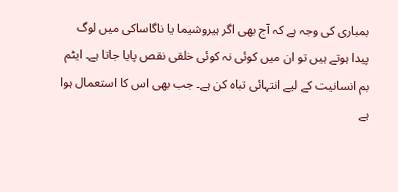بمباری کی وجہ ہے کہ آج بھی اگر ہیروشیما یا ناگاساکی میں لوگ پیدا ہوتے ہیں تو ان میں کوئی نہ کوئی خلقی نقص پایا جاتا ہے۔ ایٹم بم انسانیت کے لیے انتہائی تباہ کن ہے۔ جب بھی اس کا استعمال ہوا ہے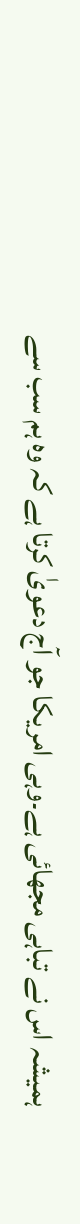ہمیشہ اس نے تباہی مجھائی ہے۔وہی امریکا جو آج دعویٰ کرتا ہے کہ وہ ہم سب سے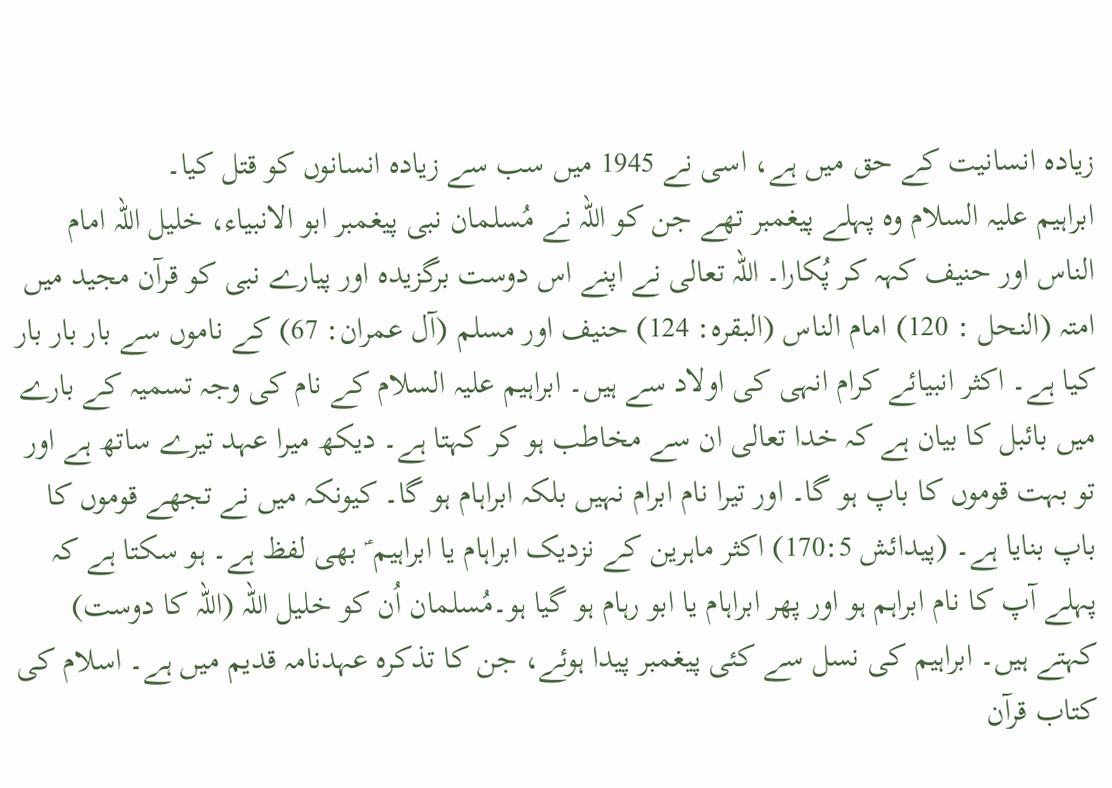زیادہ انسانیت کے حق میں ہے، اسی نے 1945 میں سب سے زیادہ انسانوں کو قتل کیا۔
ابراہیم علیہ السلام وہ پہلے پیغمبر تھے جن کو اللہ نے مُسلمان نبی پیغمبر ابو الانبیاء، خلیل اللہ امام الناس اور حنیف کہہ کر پُکارا۔ اللہ تعالی نے اپنے اس دوست برگزیدہ اور پیارے نبی کو قرآن مجید میں امتہ (النحل : 120) امام الناس (البقرہ: 124) حنیف اور مسلم (آل عمران: 67) کے ناموں سے بار بار بار کیا ہے۔ اکثر انبیائے کرام انہی کی اولاد سے ہیں۔ ابراہیم علیہ السلام کے نام کی وجہ تسمیہ کے بارے میں بائبل کا بیان ہے کہ خدا تعالی ان سے مخاطب ہو کر کہتا ہے۔ دیکھ میرا عہد تیرے ساتھ ہے اور تو بہت قوموں کا باپ ہو گا۔ اور تیرا نام ابرام نہیں بلکہ ابراہام ہو گا۔ کیونکہ میں نے تجھے قوموں کا باپ بنایا ہے۔ (پیدائش 170:5) اکثر ماہرین کے نزدیک ابراہام یا ابراہیم ؑ بھی لفظ ہے۔ ہو سکتا ہے کہ پہلے آپ کا نام ابراہم ہو اور پھر ابراہام یا ابو رہام ہو گیا ہو۔مُسلمان اُن کو خلیل اللہ (اللہ کا دوست) کہتے ہیں۔ ابراہیم کی نسل سے کئی پیغمبر پیدا ہوئے، جن کا تذکرہ عہدنامہ قدیم میں ہے۔ اسلام کی کتاب قرآن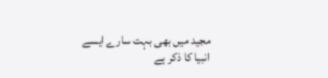مجید میں بھی بہت سارے ایسے انبیا کا ذکر ہے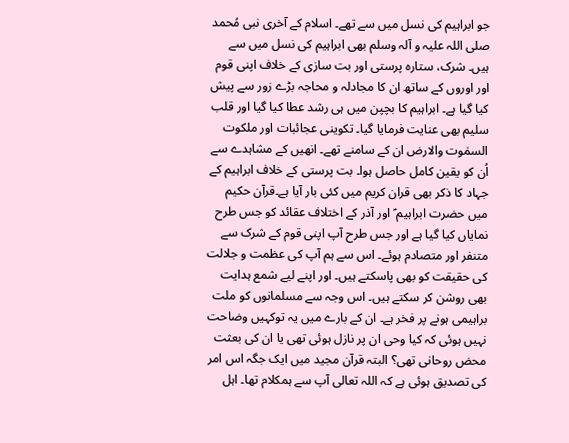جو ابراہیم کی نسل میں سے تھے۔ اسلام کے آخری نبی مُحمد صلی اللہ علیہ و آلہ وسلم بھی ابراہیم کی نسل میں سے ہیں۔ شرک، ستارہ پرستی اور بت سازی کے خلاف اپنی قوم اور اوروں کے ساتھ ان کا مجادلہ و محاجہ بڑے زور سے پیش کیا گیا ہے۔ ابراہیم کا بچپن میں ہی رشد عطا کیا گیا اور قلب سلیم بھی عنایت فرمایا گیا۔ تکوینی عجائبات اور ملکوت السمٰوت والارض ان کے سامنے تھے۔ انھیں کے مشاہدے سے اُن کو یقین کامل حاصل ہوا۔ بت پرستی کے خلاف ابراہیم کے جہاد کا ذکر بھی قران کریم میں کئی بار آیا ہے۔قرآن حکیم میں حضرت ابراہیم ؑ اور آذر کے اختلاف عقائد کو جس طرح نمایاں کیا گیا ہے اور جس طرح آپ اپنی قوم کے شرک سے متنفر اور متصادم ہوئے۔ اس سے ہم آپ کی عظمت و جلالت کی حقیقت کو بھی پاسکتے ہیں۔ اور اپنے لیے شمع ہدایت بھی روشن کر سکتے ہیں۔ اس وجہ سے مسلمانوں کو ملت براہیمی ہونے پر فخر ہے۔ ان کے بارے میں یہ توکہیں وضاحت نہیں ہوئی کہ کیا وحی ان پر نازل ہوئی تھی یا ان کی بعثت محض روحانی تھی؟ البتہ قرآن مجید میں ایک جگہ اس امر کی تصدیق ہوئی ہے کہ اللہ تعالی آپ سے ہمکلام تھا۔ اہل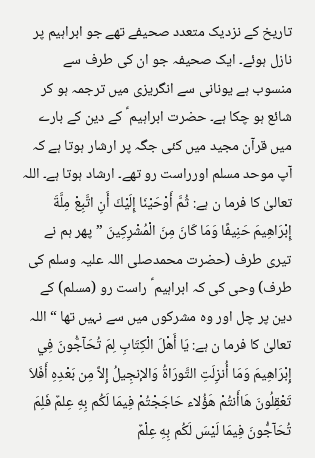تاریخ کے نزدیک متعدد صحیفے تھے جو ابراہیم پر نازل ہوئے۔ ایک صحیفہ جو ان کی طرف سے منسوب ہے یونانی سے انگریزی میں ترجمہ ہو کر شائع ہو چکا ہے۔ حضرت ابراہیم ؑ کے دین کے بارے میں قرآن مجید میں کئی جگہ پر ارشار ہوتا ہے کہ آپ موحد مسلم اورراست رو تھے۔ ارشاد ہوتا ہے۔ اللہ تعالیٰ کا فرما ن ہے: ثُمَّ أَوْحَيْنَا إِلَيْكَ أَنِ اتَّبِعْ مِلَّةَ إِبْرَاهِيمَ حَنِيفًا وَمَا كَانَ مِنَ الْمُشْرِكِينَ ”پھر ہم نے تیری طرف (حضرت محمدصلی اللہ علیہ وسلم کی طرف) وحی کی کہ ابراہیم ؑ راست رو (مسلم) کے دین پر چل اور وہ مشرکوں میں سے نہیں تھا “ اللہ تعالیٰ کا فرما ن ہے: يَا أَهْلَ الْكِتَابِ لِمَ تُحَآجُّونَ فِي إِبْرَاهِيمَ وَمَا أُنزِلَتِ التَّورَاةُ وَالإنجِيلُ إِلاَّ مِن بَعْدِهِ أَفَلاَ تَعْقِلُونَ هَاأَنتُمْ هَؤُلاء حَاجَجْتُمْ فِيمَا لَكُم بِهِ عِلمٌ فَلِمَ تُحَآجُّونَ فِيمَا لَيْسَ لَكُم بِهِ عِلْمٌ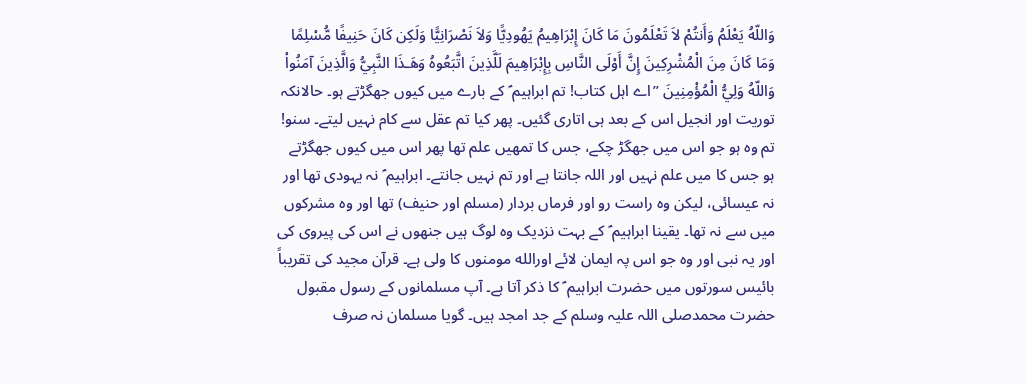وَاللّهُ يَعْلَمُ وَأَنتُمْ لاَ تَعْلَمُونَ مَا كَانَ إِبْرَاهِيمُ يَهُودِيًّا وَلاَ نَصْرَانِيًّا وَلَكِن كَانَ حَنِيفًا مُّسْلِمًا وَمَا كَانَ مِنَ الْمُشْرِكِينَ إِنَّ أَوْلَى النَّاسِ بِإِبْرَاهِيمَ لَلَّذِينَ اتَّبَعُوهُ وَهَـذَا النَّبِيُّ وَالَّذِينَ آمَنُواْ وَاللّهُ وَلِيُّ الْمُؤْمِنِينَ ”اے اہل کتاب! تم ابراہیم ؑ کے بارے میں کیوں جھگڑتے ہو۔ حالانکہ توریت اور انجیل اس کے بعد ہی اتاری گئیں۔ پھر کیا تم عقل سے کام نہیں لیتے۔ سنو! تم وہ ہو جو اس میں جھگڑ چکے، جس کا تمھیں علم تھا پھر اس میں کیوں جھگڑتے ہو جس کا میں علم نہیں اور اللہ جانتا ہے اور تم نہیں جانتے۔ ابراہیم ؑ نہ یہودی تھا اور نہ عیسائی، لیکن وہ راست رو اور فرماں بردار (مسلم اور حنیف) تھا اور وہ مشرکوں میں سے نہ تھا۔ يقينا ابراہیم ؑ کے بہت نزدیک وہ لوگ ہیں جنھوں نے اس کی پیروی کی اور یہ نبی اور وہ جو اس پہ ایمان لائے اورالله مومنوں کا ولی ہے۔ قرآن مجید کی تقریباً بائیس سورتوں میں حضرت ابراہیم ؑ کا ذکر آتا ہے۔ آپ مسلمانوں کے رسول مقبول حضرت محمدصلی اللہ علیہ وسلم کے جد امجد ہیں۔ گویا مسلمان نہ صرف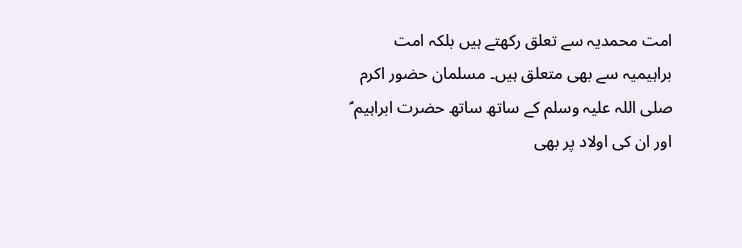امت محمدیہ سے تعلق رکھتے ہیں بلکہ امت براہیمیہ سے بھی متعلق ہیں۔ مسلمان حضور اکرم صلی اللہ علیہ وسلم کے ساتھ ساتھ حضرت ابراہیم ؑ اور ان کی اولاد پر بھی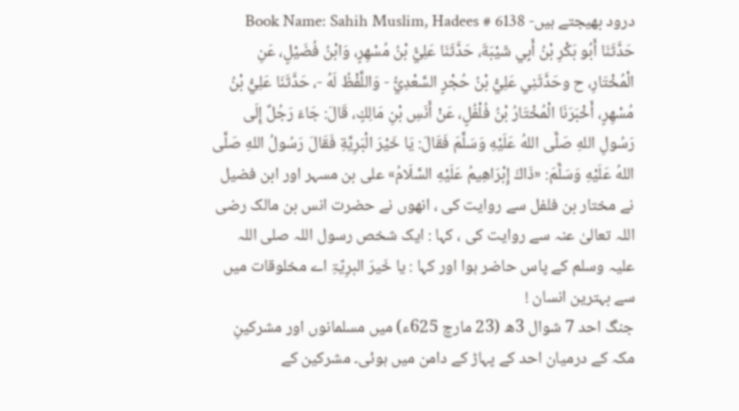درود بھیجتے ہیں- Book Name: Sahih Muslim, Hadees # 6138 حَدَّثَنَا أَبُو بَكْرِ بْنُ أَبِي شَيْبَةَ، حَدَّثَنَا عَلِيُّ بْنُ مُسْهِرٍ، وَابْنُ فُضَيْلٍ، عَنِ الْمُخْتَارِ، ح وحَدَّثَنِي عَلِيُّ بْنُ حُجْرٍ السَّعْدِيُّ - وَاللَّفْظُ لَهُ -، حَدَّثَنَا عَلِيُّ بْنُ مُسْهِرٍ، أَخْبَرَنَا الْمُخْتَارُ بْنُ فُلْفُلٍ، عَنْ أَنَسِ بْنِ مَالِكٍ، قَالَ: جَاءَ رَجُلٌ إِلَى رَسُولِ اللهِ صَلَّى اللهُ عَلَيْهِ وَسَلَّمَ فَقَالَ: يَا خَيْرَ الْبَرِيَّةِ فَقَالَ رَسُولُ اللهِ صَلَّى اللهُ عَلَيْهِ وَسَلَّمَ: «ذَاكَ إِبْرَاهِيمُ عَلَيْهِ السَّلَامُ» علی بن مسہر اور ابن فضیل نے مختار بن فلفل سے روایت کی ، انھوں نے حضرت انس بن مالک رضی اللہ تعالیٰ عنہ سے روایت کی ، کہا : ایک شخص رسول اللہ صلی اللہ علیہ وسلم کے پاس حاضر ہوا اور کہا : يا خَيرَ البرِيّۃِ اے مخلوقات میں سے بہترین انسان !
جنگ احد 7 شوال 3ھ (23 مارچ 625ء) میں مسلمانوں اور مشرکینِ مکہ کے درمیان احد کے پہاڑ کے دامن میں ہوئی۔ مشرکین کے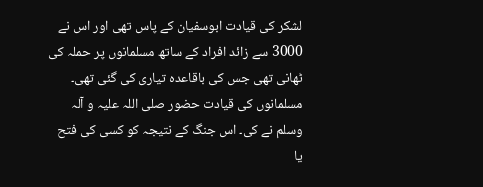لشکر کی قیادت ابوسفیان کے پاس تھی اور اس نے 3000 سے زائد افراد کے ساتھ مسلمانوں پر حملہ کی ٹھانی تھی جس کی باقاعدہ تیاری کی گئی تھی۔ مسلمانوں کی قیادت حضور صلی اللہ علیہ و آلہ وسلم نے کی۔ اس جنگ کے نتیجہ کو کسی کی فتح یا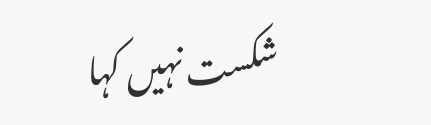شکست نہیں کہا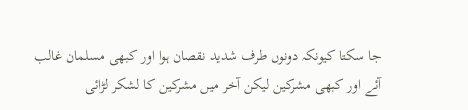جا سکتا کیونکہ دونوں طرف شدید نقصان ہوا اور کبھی مسلمان غالب آئے اور کبھی مشرکین لیکن آخر میں مشرکین کا لشکر لڑائی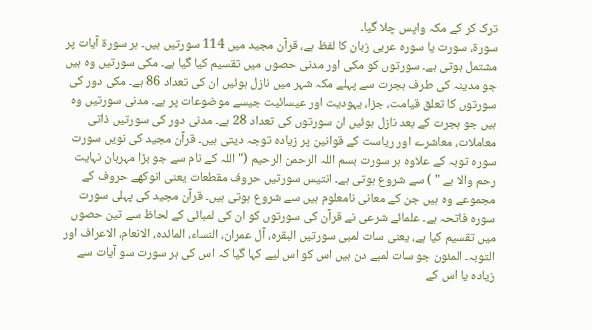ترک کر کے مکہ واپس چلا گیا۔
سورۃ، سورت یا سورہ عربی زبان کا لفظ ہے، قرآن مجید میں 114 سورتیں ہیں۔ ہر سورۃ آیات پر مشتمل ہوتی ہے۔ سورتوں کو مکی اور مدنی حصوں میں تقسیم کیا گیا ہے۔ مکی سورتیں وہ ہیں جو مدینہ کی طرف ہجرت سے پہلے مکہ شہر میں نازل ہوئیں ان کی تعداد 86 ہے۔ مکی دور کی سورتوں کا تعلق قیامت، جزا، یہودیت اور عیسائیت جیسے موضوعات پر ہے۔ مدنی سورتیں وہ ہیں جو ہجرت کے بعد نازل ہوئیں ان سورتوں کی تعداد 28 ہے۔ مدنی دور کی سورتیں ذاتی معاملات، معاشرے اور ریاست کے قوانین پر زیادہ توجہ دیتی ہیں۔ قرآن مجید کی نویں سورت سورہ توبہ کے علاوہ ہر سورت بسم اللہ الرحمن الرحیم (" اللہ کے نام سے جو بڑا مہربان نہایت رحم والا ہے " ) سے شروع ہوتی ہے۔ انتیس سورتیں حروف مقطعات یعنی انوکھے حروف کے مجموعے وہ ہیں جن کے معانی نامعلوم ہیں سے شروع ہوتی ہیں۔ قرآن مجید کی پہلی سورت سورہ فاتحہ ہے۔ علمائے شرعی نے قرآن کی سورتوں کو ان کی لمبائی کے لحاظ سے تین حصوں میں تقسیم کیا ہے، یعنی سات لمبی سورتیں البقرہ، آل عمران، النساء، المائدہ، الانعام، الاعراف اور التوبہ۔ المئون جو سات لمبے دن ہیں اس کو اس لیے کہا گیا کہ اس کی ہر سورت سو آیات سے زیادہ یا اس کے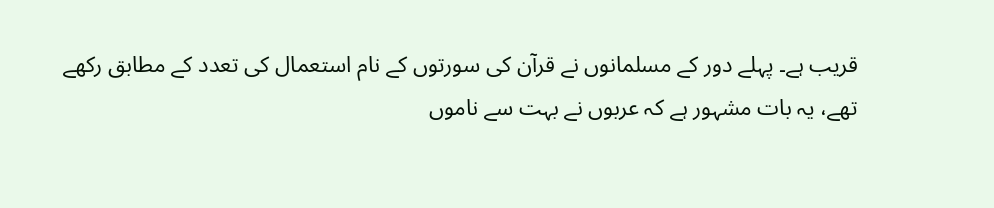قریب ہے۔ پہلے دور کے مسلمانوں نے قرآن کی سورتوں کے نام استعمال کی تعدد کے مطابق رکھے تھے، یہ بات مشہور ہے کہ عربوں نے بہت سے ناموں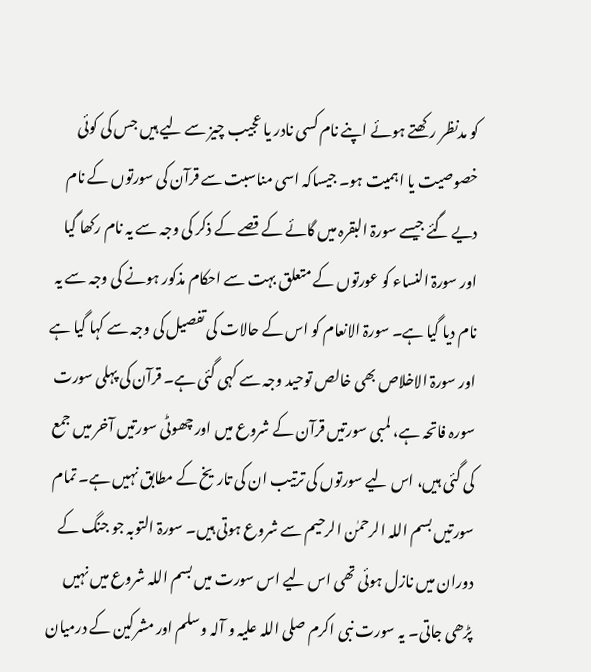کو مدنظر رکھتے ہوئے اپنے نام کسی نادر یا عجیب چیز سے لیے ہیں جس کی کوئی خصوصیت یا اہمیت ہو۔ جیساکہ اسی مناسبت سے قرآن کی سورتوں کے نام دیے گئے جیسے سورۃ البقرہ میں گائے کے قصے کے ذکر کی وجہ سے یہ نام رکھا گیا اور سورۃ النساء کو عورتوں کے متعلق بہت سے احکام مذکور ہونے کی وجہ سے یہ نام دیا گیا ہے۔ سورۃ الانعام کو اس کے حالات کی تفصیل کی وجہ سے کہا گیا ہے اور سورۃ الاخلاص بھی خالص توحید وجہ سے کہی گئی ہے۔ قرآن کی پہلی سورت سورہ فاتحہ ہے، لمبی سورتیں قرآن کے شروع میں اور چھوٹی سورتیں آخر میں جمع کی گئی ہیں، اس لیے سورتوں کی ترتیب ان کی تاریخ کے مطابق نہیں ہے۔ تمام سورتیں بسم اللہ الرحمٰن الرحیم سے شروع ہوتی ہیں۔ سورۃ التوبہ جو جنگ کے دوران میں نازل ہوئی تھی اس لیے اس سورت میں بسم اللہ شروع میں نہیں پڑھی جاتی۔ یہ سورت نبی اکرم صلی اللہ علیہ و آلہ وسلم اور مشرکین کے درمیان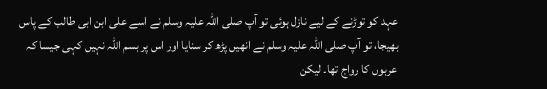عہد کو توڑنے کے لیے نازل ہوئی تو آپ صلی اللہ علیہ وسلم نے اسے علی ابن ابی طالب کے پاس بھیجا، تو آپ صلی اللہ علیہ وسلم نے انھیں پڑھ کر سنایا اور اس پر بسم اللہ نہیں کہی جیسا کہ عربوں کا رواج تھا۔ لیکن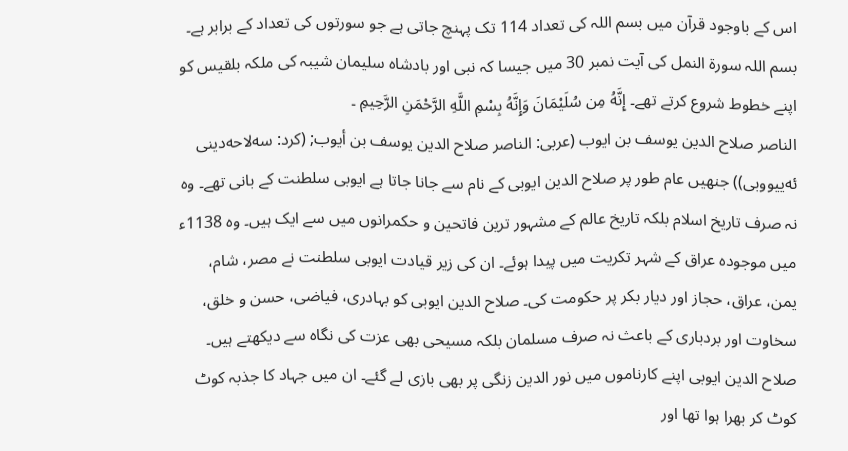اس کے باوجود قرآن میں بسم اللہ کی تعداد 114 تک پہنچ جاتی ہے جو سورتوں کی تعداد کے برابر ہے۔ بسم اللہ سورۃ النمل کی آیت نمبر 30 میں جیسا کہ نبی اور بادشاہ سلیمان شیبہ کی ملکہ بلقیس کو اپنے خطوط شروع کرتے تھے۔ إِنَّهُ مِن سُلَيْمَانَ وَإِنَّهُ بِسْمِ اللَّهِ الرَّحْمَنِ الرَّحِيمِ ۔
الناصر صلاح الدین یوسف بن ایوب (عربی: الناصر صلاح الدين يوسف بن أيوب; (کرد: سەلاحەدینی ئەییووبی)) جنھیں عام طور پر صلاح الدین ایوبی کے نام سے جانا جاتا ہے ایوبی سلطنت کے بانی تھے۔ وہ نہ صرف تاریخ اسلام بلکہ تاریخ عالم کے مشہور ترین فاتحین و حکمرانوں میں سے ایک ہیں۔ وہ 1138ء میں موجودہ عراق کے شہر تکریت میں پیدا ہوئے۔ ان کی زیر قیادت ایوبی سلطنت نے مصر، شام، یمن، عراق، حجاز اور دیار بکر پر حکومت کی۔ صلاح الدین ایوبی کو بہادری، فیاضی، حسن و خلق، سخاوت اور بردباری کے باعث نہ صرف مسلمان بلکہ مسیحی بھی عزت کی نگاہ سے دیکھتے ہیں۔ صلاح الدین ایوبی اپنے کارناموں میں نور الدین زنگی پر بھی بازی لے گئے۔ ان میں جہاد کا جذبہ کوٹ کوٹ کر بھرا ہوا تھا اور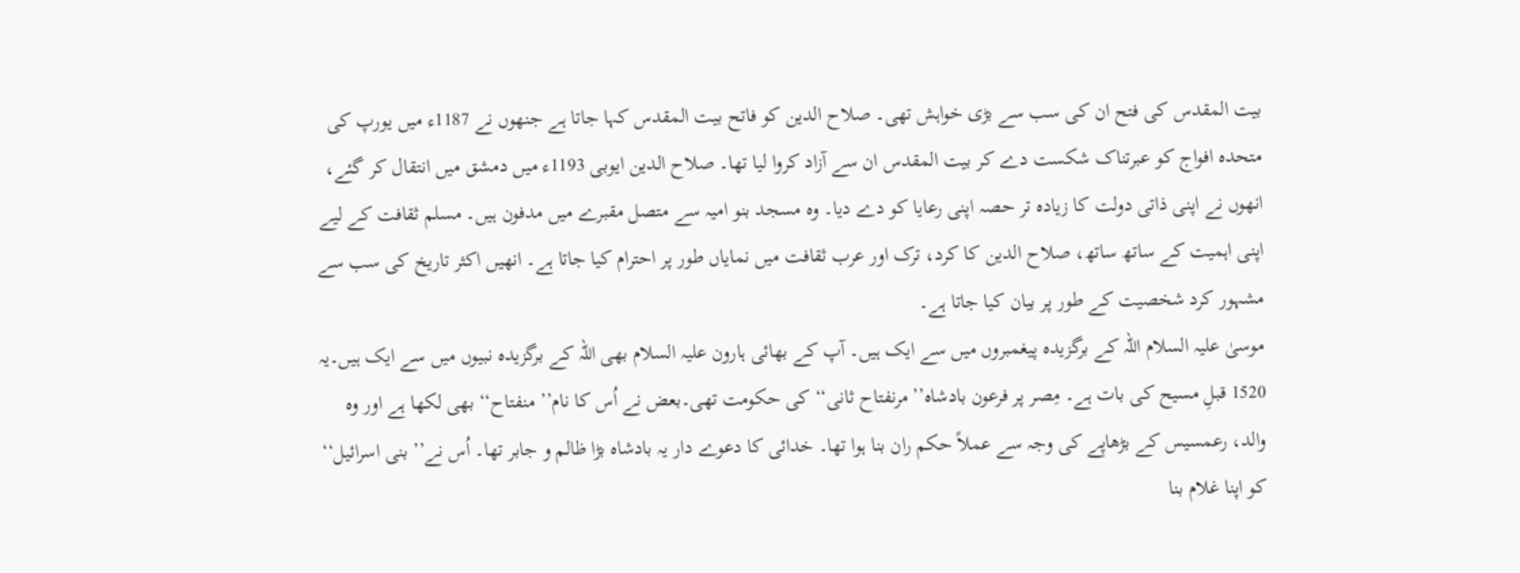بیت المقدس کی فتح ان کی سب سے بڑی خواہش تھی۔ صلاح الدین کو فاتح بیت المقدس کہا جاتا ہے جنھوں نے 1187ء میں یورپ کی متحدہ افواج کو عبرتناک شکست دے کر بیت المقدس ان سے آزاد کروا لیا تھا۔ صلاح الدین ایوبی 1193ء میں دمشق میں انتقال کر گئے، انھوں نے اپنی ذاتی دولت کا زیادہ تر حصہ اپنی رعایا کو دے دیا۔ وہ مسجد بنو امیہ سے متصل مقبرے میں مدفون ہیں۔ مسلم ثقافت کے لیے اپنی اہمیت کے ساتھ ساتھ، صلاح الدین کا کرد، ترک اور عرب ثقافت میں نمایاں طور پر احترام کیا جاتا ہے۔ انھیں اکثر تاریخ کی سب سے مشہور کرد شخصیت کے طور پر بیان کیا جاتا ہے۔
موسیٰ علیہ السلام اللہ کے برگزیدہ پیغمبروں میں سے ایک ہیں۔ آپ کے بھائی ہارون علیہ السلام بھی اللہ کے برگزیدہ نبیوں میں سے ایک ہیں۔یہ 1520 قبلِ مسیح کی بات ہے۔ مِصر پر فرعون بادشاہ’’مرنفتاح ثانی‘‘ کی حکومت تھی۔بعض نے اُس کا نام’’ منفتاح‘‘ بھی لکھا ہے اور وہ والد، رعمسیس کے بڑھاپے کی وجہ سے عملاً حکم ران بنا ہوا تھا۔ خدائی کا دعوے دار یہ بادشاہ بڑا ظالم و جابر تھا۔ اُس نے’’ بنی اسرائیل‘‘ کو اپنا غلام بنا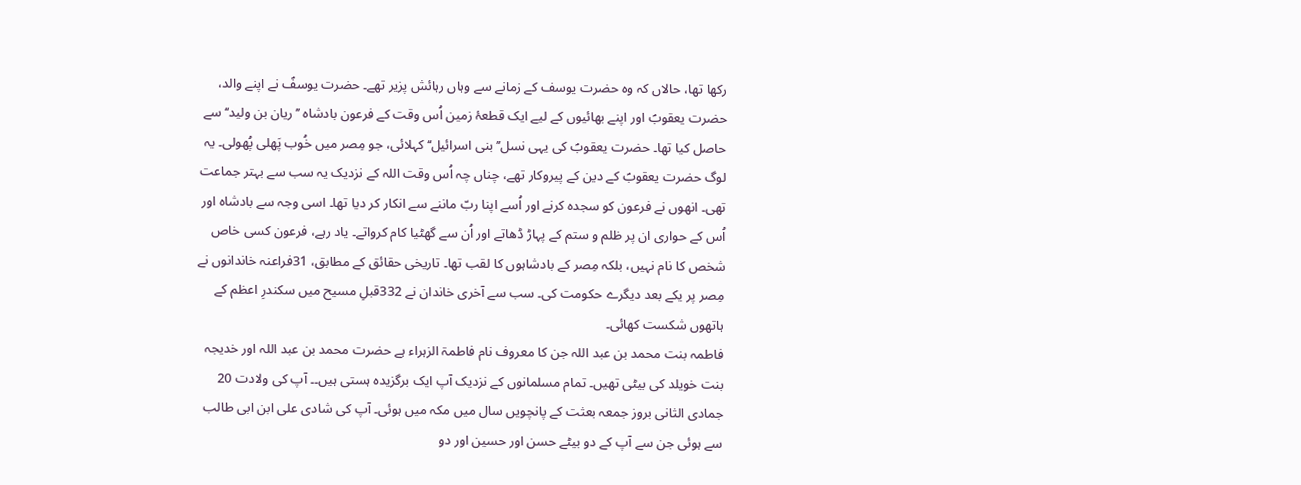رکھا تھا، حالاں کہ وہ حضرت یوسف کے زمانے سے وہاں رہائش پزیر تھے۔ حضرت یوسفؑ نے اپنے والد، حضرت یعقوبؑ اور اپنے بھائیوں کے لیے ایک قطعۂ زمین اُس وقت کے فرعون بادشاہ ’’ریان بن ولید‘‘ سے حاصل کیا تھا۔ حضرت یعقوبؑ کی یہی نسل’’بنی اسرائیل‘‘ کہلائی، جو مِصر میں خُوب پَھلی پُھولی۔ یہ لوگ حضرت یعقوبؑ کے دین کے پیروکار تھے، چناں چہ اُس وقت اللہ کے نزدیک یہ سب سے بہتر جماعت تھی۔ انھوں نے فرعون کو سجدہ کرنے اور اُسے اپنا ربّ ماننے سے انکار کر دیا تھا۔ اسی وجہ سے بادشاہ اور اُس کے حواری ان پر ظلم و ستم کے پہاڑ ڈھاتے اور اُن سے گھٹیا کام کرواتے۔ یاد رہے، فرعون کسی خاص شخص کا نام نہیں، بلکہ مِصر کے بادشاہوں کا لقب تھا۔ تاریخی حقائق کے مطابق، 31فراعنہ خاندانوں نے مِصر پر یکے بعد دیگرے حکومت کی۔ سب سے آخری خاندان نے 332قبلِ مسیح میں سکندرِ اعظم کے ہاتھوں شکست کھائی۔
فاطمہ بنت محمد بن عبد اللہ جن کا معروف نام فاطمۃ الزہراء ہے حضرت محمد بن عبد اللہ اور خدیجہ بنت خویلد کی بیٹی تھیں۔ تمام مسلمانوں کے نزدیک آپ ایک برگزیدہ ہستی ہیں۔۔ آپ کی ولادت 20 جمادی الثانی بروز جمعہ بعثت کے پانچویں سال میں مکہ میں ہوئی۔ آپ کی شادی علی ابن ابی طالب سے ہوئی جن سے آپ کے دو بیٹے حسن اور حسین اور دو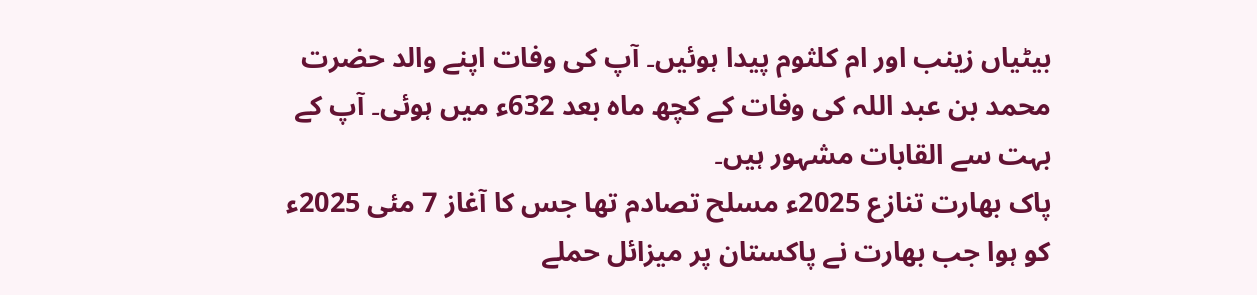بیٹیاں زینب اور ام کلثوم پیدا ہوئیں۔ آپ کی وفات اپنے والد حضرت محمد بن عبد اللہ کی وفات کے کچھ ماہ بعد 632ء میں ہوئی۔ آپ کے بہت سے القابات مشہور ہیں۔
پاک بھارت تنازع 2025ء مسلح تصادم تھا جس کا آغاز 7 مئی 2025ء کو ہوا جب بھارت نے پاکستان پر میزائل حملے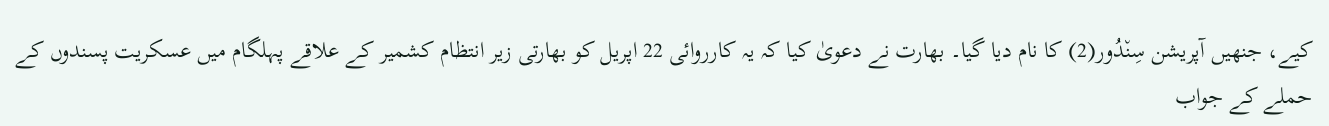کیے، جنھیں آپریشن سِن٘دُور(2) کا نام دیا گیا۔ بھارت نے دعویٰ کیا کہ یہ کارروائی 22 اپریل کو بھارتی زیر انتظام کشمیر کے علاقے پہلگام میں عسکریت پسندوں کے حملے کے جواب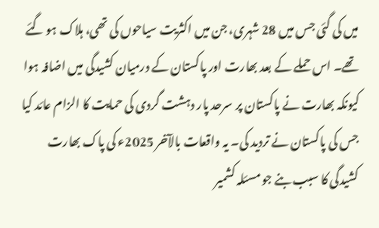میں کی گئی جس میں 28 شہری، جن میں اکثریت سیاحوں کی تھی، ہلاک ہو گئے تھے۔ اس حملے کے بعد بھارت اور پاکستان کے درمیان کشیدگی میں اضافہ ہوا کیونکہ بھارت نے پاکستان پر سرحد پار دہشت گردی کی حمایت کا الزام عائد کیا جس کی پاکستان نے تردید کی۔ یہ واقعات بالآخر 2025ء کی پاک بھارت کشیدگی کا سبب بنے جو مسئلہ کشمیر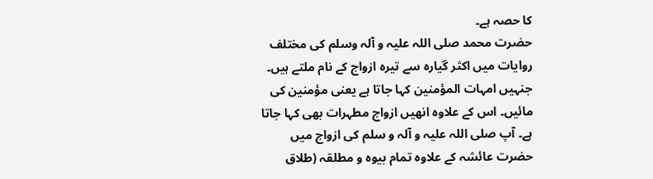کا حصہ ہے۔
حضرت محمد صلی اللہ علیہ و آلہ وسلم کی مختلف روایات میں اکثر گیارہ سے تیرہ ازواج کے نام ملتے ہیں۔ جنہیں امہات المؤمنین کہا جاتا ہے یعنی مؤمنین کی مائیں۔ اس کے علاوہ انھیں ازواج مطہرات بھی کہا جاتا ہے۔ آپ صلی اللہ علیہ و آلہ و سلم کی ازواج میں حضرت عائشہ کے علاوہ تمام بیوہ و مطلقہ (طلاق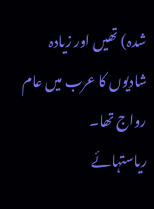شدہ) تھیں اور زیادہ شادیوں کا عرب میں عام رواج تھا۔
ریاستہائے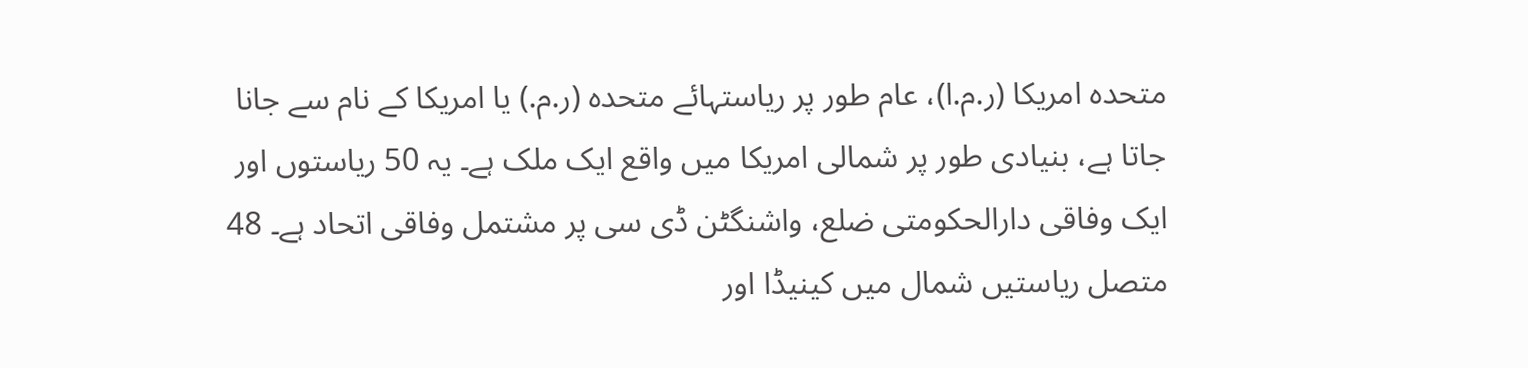متحدہ امریکا (ر.م.ا)، عام طور پر ریاستہائے متحدہ (ر.م.) یا امریکا کے نام سے جانا جاتا ہے، بنیادی طور پر شمالی امریکا میں واقع ایک ملک ہے۔ یہ 50 ریاستوں اور ایک وفاقی دارالحکومتی ضلع، واشنگٹن ڈی سی پر مشتمل وفاقی اتحاد ہے۔ 48 متصل ریاستیں شمال میں کینیڈا اور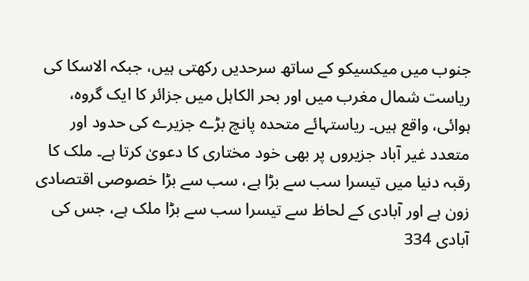جنوب میں میکسیکو کے ساتھ سرحدیں رکھتی ہیں، جبکہ الاسکا کی ریاست شمال مغرب میں اور بحر الکاہل میں جزائر کا ایک گروہ، ہوائی، واقع ہیں۔ ریاستہائے متحدہ پانچ بڑے جزیرے کی حدود اور متعدد غیر آباد جزیروں پر بھی خود مختاری کا دعویٰ کرتا ہے۔ ملک کا رقبہ دنیا میں تیسرا سب سے بڑا ہے، سب سے بڑا خصوصی اقتصادی زون ہے اور آبادی کے لحاظ سے تیسرا سب سے بڑا ملک ہے، جس کی آبادی 334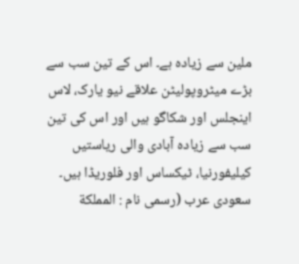ملین سے زیادہ ہے۔ اس کے تین سب سے بڑے میٹروپولیٹن علاقے نیو یارک، لاس اینجلس اور شکاگو ہیں اور اس کی تین سب سے زیادہ آبادی والی ریاستیں کیلیفورنیا، ٹیکساس اور فلوریڈا ہیں۔
سعودی عرب (رسمی نام : المملكة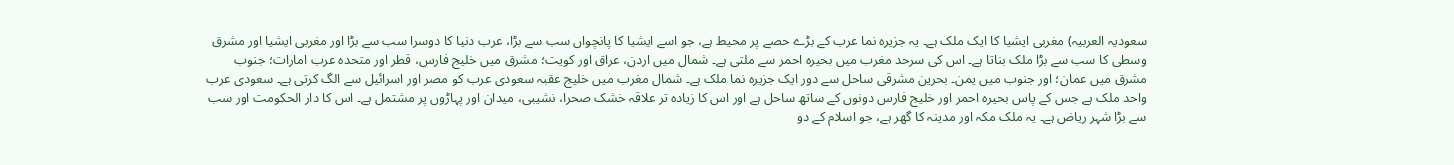سعودیہ العربیہ) مغربی ایشیا کا ایک ملک ہے۔ یہ جزیرہ نما عرب کے بڑے حصے پر محیط ہے، جو اسے ایشیا کا پانچواں سب سے بڑا، عرب دنیا کا دوسرا سب سے بڑا اور مغربی ایشیا اور مشرق وسطی کا سب سے بڑا ملک بناتا ہے۔ اس کی سرحد مغرب میں بحیرہ احمر سے ملتی ہے۔ شمال میں اردن، عراق اور کویت؛ مشرق میں خلیج فارس، قطر اور متحدہ عرب امارات؛ جنوب مشرق میں عمان؛ اور جنوب میں یمن۔ بحرین مشرقی ساحل سے دور ایک جزیرہ نما ملک ہے۔ شمال مغرب میں خلیج عقبہ سعودی عرب کو مصر اور اسرائیل سے الگ کرتی ہے۔ سعودی عرب واحد ملک ہے جس کے پاس بحیرہ احمر اور خلیج فارس دونوں کے ساتھ ساحل ہے اور اس کا زیادہ تر علاقہ خشک صحرا، نشیبی، میدان اور پہاڑوں پر مشتمل ہے۔ اس کا دار الحکومت اور سب سے بڑا شہر ریاض ہے۔ یہ ملک مکہ اور مدینہ کا گھر ہے، جو اسلام کے دو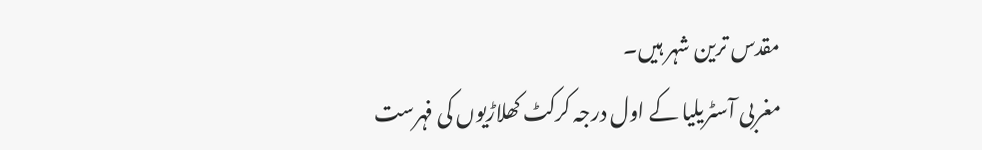مقدس ترین شہر ہیں۔
مغربی آسٹریلیا کے اول درجہ کرکٹ کھلاڑیوں کی فہرست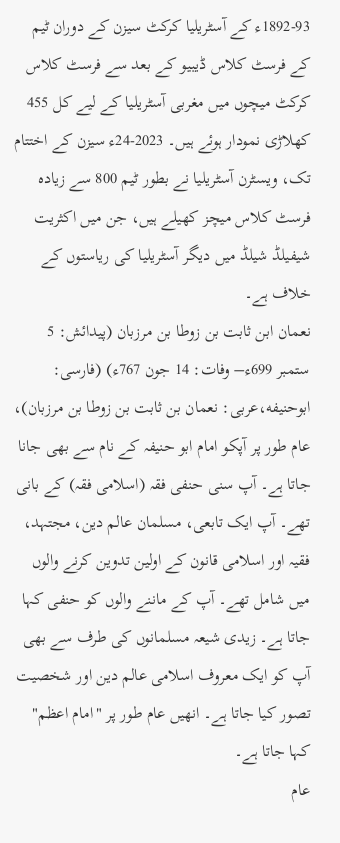1892-93ء کے آسٹریلیا کرکٹ سیزن کے دوران ٹیم کے فرسٹ کلاس ڈیبیو کے بعد سے فرسٹ کلاس کرکٹ میچوں میں مغربی آسٹریلیا کے لیے کل 455 کھلاڑی نمودار ہوئے ہیں۔ 2023-24ء سیزن کے اختتام تک، ویسٹرن آسٹریلیا نے بطور ٹیم 800 سے زیادہ فرسٹ کلاس میچز کھیلے ہیں، جن میں اکثریت شیفیلڈ شیلڈ میں دیگر آسٹریلیا کی ریاستوں کے خلاف ہے۔
نعمان ابن ثابت بن زوطا بن مرزبان (پیدائش: 5 ستمبر 699ء– وفات: 14 جون 767ء) (فارسی: ابوحنیفه،عربی: نعمان بن ثابت بن زوطا بن مرزبان)، عام طور پر آپکو امام ابو حنیفہ کے نام سے بھی جانا جاتا ہے۔ آپ سنی حنفی فقہ (اسلامی فقہ) کے بانی تھے۔ آپ ایک تابعی، مسلمان عالم دین، مجتہد، فقیہ اور اسلامی قانون کے اولین تدوین کرنے والوں میں شامل تھے۔ آپ کے ماننے والوں کو حنفی کہا جاتا ہے۔ زیدی شیعہ مسلمانوں کی طرف سے بھی آپ کو ایک معروف اسلامی عالم دین اور شخصیت تصور کیا جاتا ہے۔ انھیں عام طور پر "امام اعظم" کہا جاتا ہے۔
عام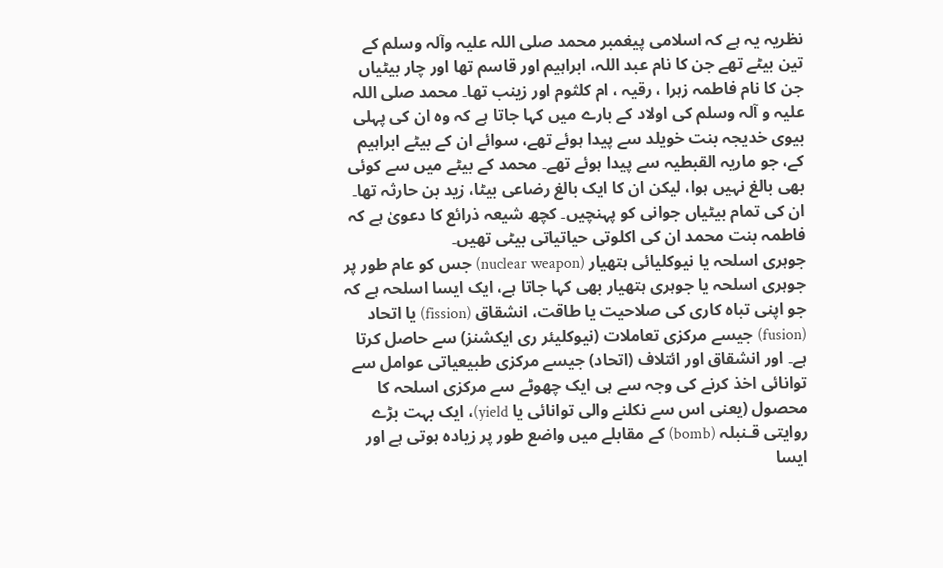نظریہ یہ ہے کہ اسلامی پیغمبر محمد صلی اللہ علیہ وآلہ وسلم کے تین بیٹے تھے جن کا نام عبد اللہ، ابراہیم اور قاسم تھا اور چار بیٹیاں جن کا نام فاطمہ زہرا ، رقیہ ، ام کلثوم اور زینب تھا۔ محمد صلی اللہ علیہ و آلہ وسلم کی اولاد کے بارے میں کہا جاتا ہے کہ وہ ان کی پہلی بیوی خدیجہ بنت خویلد سے پیدا ہوئے تھے، سوائے ان کے بیٹے ابراہیم کے، جو ماریہ القبطیہ سے پیدا ہوئے تھے۔ محمد کے بیٹے میں سے کوئی بھی بالغ نہیں ہوا، لیکن ان کا ایک بالغ رضاعی بیٹا، زید بن حارثہ تھا۔ ان کی تمام بیٹیاں جوانی کو پہنچیں۔ کچھ شیعہ ذرائع کا دعویٰ ہے کہ فاطمہ بنت محمد ان کی اکلوتی حیاتیاتی بیٹی تھیں۔
جوہری اسلحہ یا نیوکلیائی ہتھیار (nuclear weapon) جس کو عام طور پر جوہری اسلحہ یا جوہری ہتھیار بھی کہا جاتا ہے، ایک ایسا اسلحہ ہے کہ جو اپنی تباہ کاری کی صلاحیت یا طاقت، انشقاق (fission) یا اتحاد (fusion) جیسے مرکزی تعاملات (نیوکلیئر ری ایکشنز) سے حاصل کرتا ہے۔ اور انشقاق اور ائتلاف (اتحاد) جیسے مرکزی طبیعیاتی عوامل سے توانائی اخذ کرنے کی وجہ سے ہی ایک چھوٹے سے مرکزی اسلحہ کا محصول (یعنی اس سے نکلنے والی توانائی یا yield)، ایک بہت بڑے روایتی قـنبلہ (bomb) کے مقابلے میں واضع طور پر زیادہ ہوتی ہے اور ایسا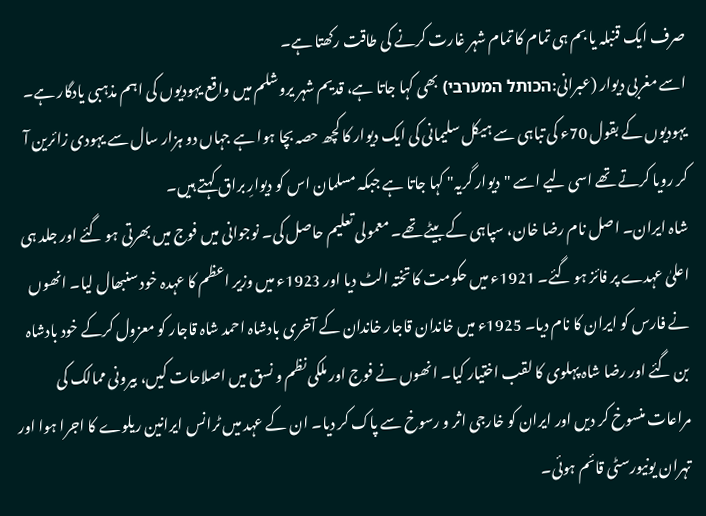صرف ایک قنبلہ یا بم ہی تمام کا تمام شہر غارت کرنے کی طاقت رکھتا ہے۔
اسے مغربی دیوار (عبرانی:הכותל המערבי) بھی کہا جاتا ہے، قدیم شہر یروشلم میں واقع یہودیوں کی اہم مذہبی یادگار ہے۔ یہودیوں کے بقول 70ء کی تباہی سے ہیکل سلیمانی کی ایک دیوار کا کچھ حصہ بچا ہوا ہے جہاں دو ہزار سال سے یہودی زائرین آ کر رویا کرتے تھے اسی لیے اسے "دیوار گریہ" کہا جاتا ہے جبکہ مسلمان اس کو دیوارِ براق کہتے ہیں۔
شاہ ایران۔ اصل نام رضا خان، سپاہی کے بیٹے تھے۔ معمولی تعلیم حاصل کی۔ نوجوانی میں فوج میں بھرتی ہو گئے اور جلد ہی اعلیٰ عہدے پر فائز ہو گئے۔ 1921ء میں حکومت کا تختہ الٹ دیا اور 1923ء میں وزیر اعظم کا عہدہ خود سنبھال لیا۔ انھوں نے فارس کو ایران کا نام دیا۔ 1925ء میں خاندان قاجار خاندان کے آخری بادشاہ احمد شاہ قاجار کو معزول کرکے خود بادشاہ بن گئے اور رضا شاہ پہلوی کا لقب اختیار کیا۔ انھوں نے فوج اور ملکی نظم و نسق میں اصلاحات کیں، بیرونی ممالک کی مراعات منسوخ کر دیں اور ایران کو خارجی اثر و رسوخ سے پاک کر دیا۔ ان کے عہد میں ٹرانس ایرانین ریلوے کا اجرا ہوا اور تہران یونیورسٹی قائم ہوئی۔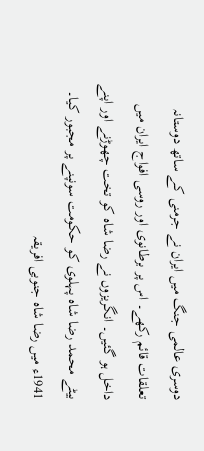دوسری عالمی جنگ میں ایران نے جرمنی کے ساتھ دوستانہ تعلقات قائم رکھے۔ اس پر برطانوی اور روسی افواج ایران میں داخل ہو گئیں۔ انگریزوں نے رضا شاہ کو تخت چھوڑنے اور اپنے بیٹے محمد رضا شاہ پہلوی کو حکومت سونپنے پر مجبور کیا۔ 1941ء میں رضا شاہ جنوبی افریقہ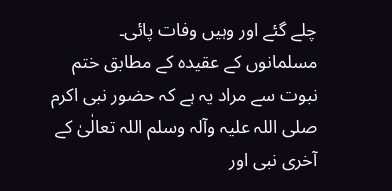چلے گئے اور وہیں وفات پائی۔
مسلمانوں کے عقیدہ کے مطابق ختم نبوت سے مراد یہ ہے کہ حضور نبی اکرم صلی اللہ علیہ وآلہ وسلم اللہ تعالٰیٰ کے آخری نبی اور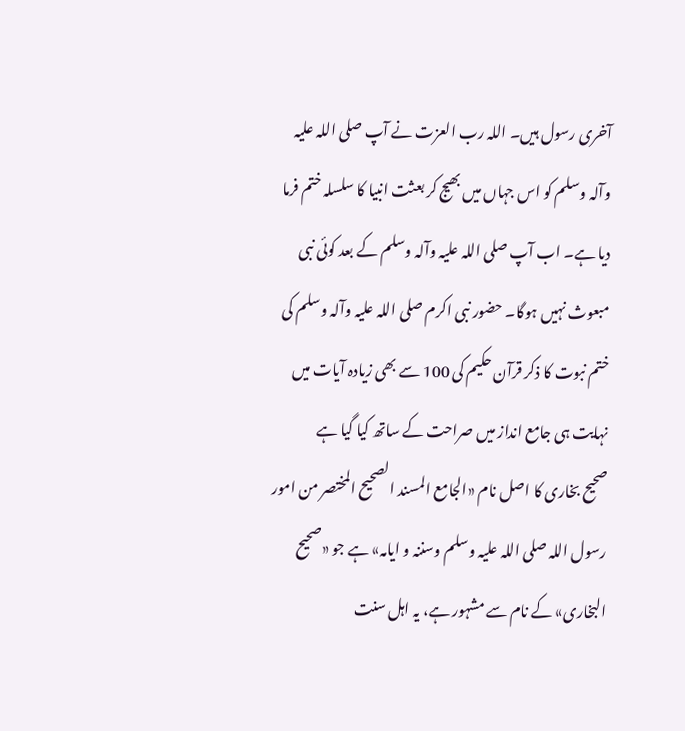آخری رسول ہیں۔ اللہ رب العزت نے آپ صلی اللہ علیہ وآلہ وسلم کو اس جہاں میں بھیج کر بعثت انبیا کا سلسلہ ختم فرما دیا ہے۔ اب آپ صلی اللہ علیہ وآلہ وسلم کے بعد کوئی نبی مبعوث نہیں ہوگا۔ حضور نبی اکرم صلی اللہ علیہ وآلہ وسلم کی ختم نبوت کا ذکر قرآن حکیم کی 100 سے بھی زیادہ آیات میں نہایت ہی جامع انداز میں صراحت کے ساتھ کیا گیا ہے
صحیح بخاری کا اصل نام «الجامع المسند الصحیح المختصر من امور رسول اللہ صلی اللہ علیہ وسلم وسننہ و ایامہ» ہے جو «صحیح البخاری» کے نام سے مشہور ہے، یہ اہل سنت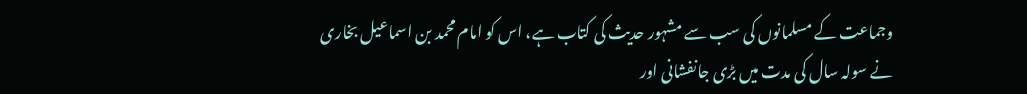وجماعت کے مسلمانوں کی سب سے مشہور حدیث کی کتاب ہے، اس کو امام محمد بن اسماعیل بخاری نے سولہ سال کی مدت میں بڑی جانفشانی اور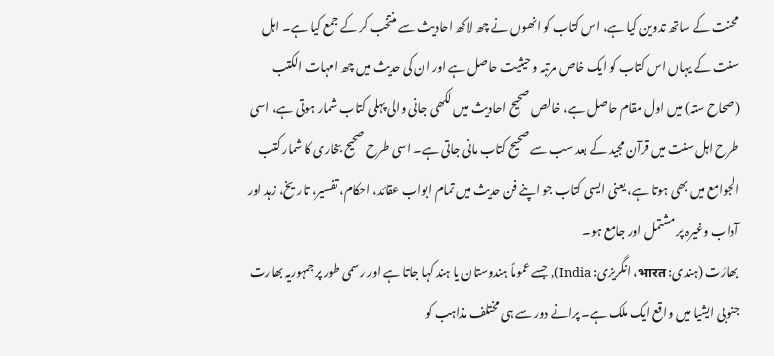محنت کے ساتھ تدوین کیا ہے، اس کتاب کو انھوں نے چھ لاکھ احادیث سے منتخب کر کے جمع کیا ہے۔ اہل سنت کے یہاں اس کتاب کو ایک خاص مرتبہ و حیثیت حاصل ہے اور ان کی حدیث میں چھ امہات الکتب (صحاح ستہ) میں اول مقام حاصل ہے، خالص صحیح احادیث میں لکھی جانی والی پہلی کتاب شمار ہوتی ہے، اسی طرح اہل سنت میں قرآن مجید کے بعد سب سے صحیح کتاب مانی جاتی ہے۔ اسی طرح صحیح بخاری کا شمار کتب الجوامع میں بھی ہوتا ہے، یعنی ایسی کتاب جو اپنے فن حدیث میں تمام ابواب عقائد، احکام، تفسیر، تاریخ، زہد اور آداب وغیرہ پر مشتمل اور جامع ہو۔
بھارَت (ہندی: भारत، انگریزی: India), جسے عموماً ہندوستان یا ہند کہا جاتا ہے اور رسمی طور پر جمہوریہ بھارت جنوبی ایشیا میں واقع ایک ملک ہے۔ پرانے دور سے ہی مختلف مذاہب کو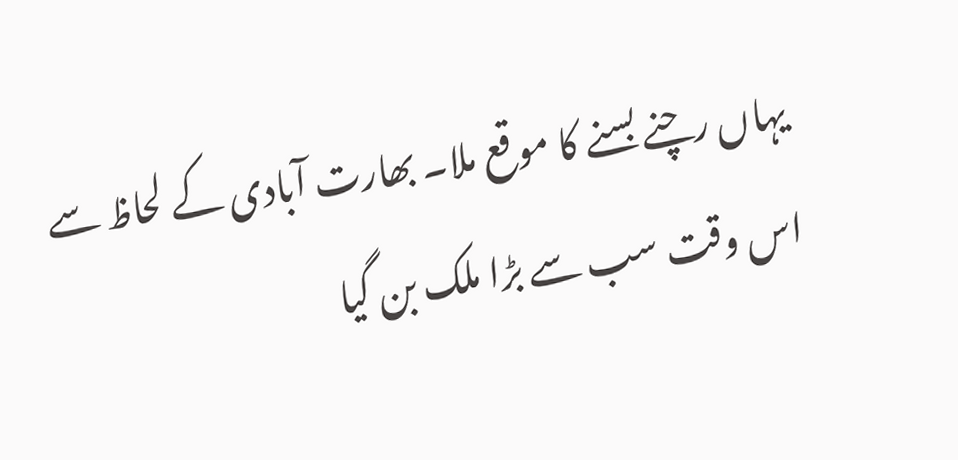یہاں رچنے بسنے کا موقع ملا۔ بھارت آبادی کے لحاظ سے اس وقت سب سے بڑا ملک بن گیا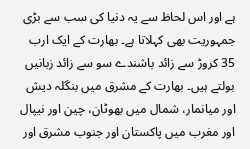ہے اور اس لحاظ سے یہ دنیا کی سب سے بڑی جمہوریت بھی کہلاتا ہے۔ بھارت کے ایک ارب 35 کروڑ سے زائد باشندے سو سے زائد زبانیں بولتے ہیں۔ بھارت کے مشرق میں بنگلہ دیش اور میانمار، شمال میں بھوٹان، چین اور نیپال اور مغرب میں پاکستان اور جنوب مشرق اور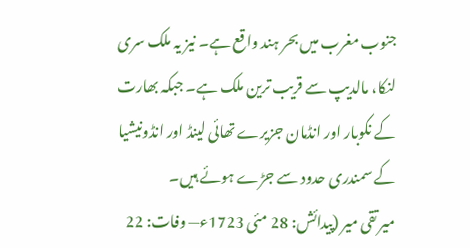جنوب مغرب میں بحر ہند واقع ہے۔ نیز یہ ملک سری لنکا، مالدیپ سے قریب ترین ملک ہے۔ جبکہ بھارت کے نکوبار اور انڈمان جزیرے تھائی لینڈ اور انڈونیشیا کے سمندری حدود سے جڑے ہوئے ہیں۔
میر تقی میر (پیدائش: 28 مئی 1723ء— وفات: 22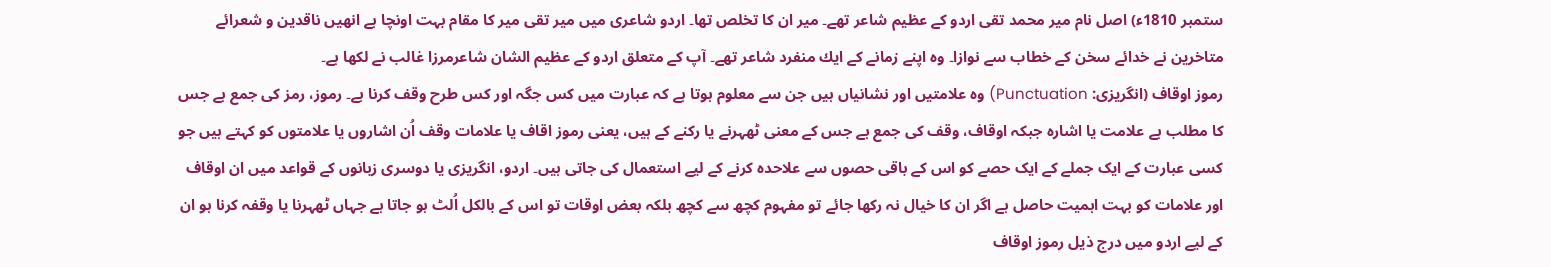ستمبر 1810ء) اصل نام میر محمد تقى اردو كے عظیم شاعر تھے۔ میر ان کا تخلص تھا۔ اردو شاعرى ميں مير تقى مير كا مقام بہت اونچا ہے انھیں ناقدین و شعرائے متاخرین نے خدائے سخن کے خطاب سے نوازا۔ وہ اپنے زمانے كے ايك منفرد شاعر تھے۔ آپ كے متعلق اردو كے عظیم الشان شاعرمرزا غالب نے لکھا ہے۔
رموز اوقاف (انگریزی: Punctuation) وہ علامتیں اور نشانیاں ہیں جن سے معلوم ہوتا ہے کہ عبارت میں کس جگہ اور کس طرح وقف کرنا ہے۔ رموز، رمز کی جمع ہے جس کا مطلب ہے علامت یا اشارہ جبکہ اوقاف، وقف کی جمع ہے جس کے معنی ٹھہرنے یا رکنے کے ہیں، یعنی رموز اقاف یا علامات وقف اُن اشاروں یا علامتوں کو کہتے ہیں جو کسی عبارت کے ایک جملے کے ایک حصے کو اس کے باقی حصوں سے علاحدہ کرنے کے لیے استعمال کی جاتی ہیں۔ اردو، انگریزی یا دوسری زبانوں کے قواعد میں ان اوقاف اور علامات کو بہت اہمیت حاصل ہے اگر ان کا خیال نہ رکھا جائے تو مفہوم کچھ سے کچھ بلکہ بعض اوقات تو اس کے بالکل اُلٹ ہو جاتا ہے جہاں ٹھہرنا یا وقفہ کرنا ہو ان کے لیے اردو میں درج ذیل رموز اوقاف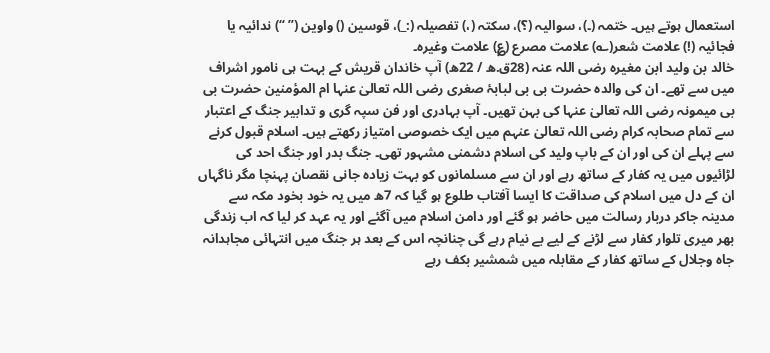استعمال ہوتے ہیں۔ ختمہ (۔)، سوالیہ (؟)، سکتہ (،) تفصیلہ (:_)، قوسین () واوین (” “) ندائیہ یا فجائیہ (!) علامت شعر(؎) علامت مصرع (؏) علامت وغیرہ۔
خالد بن ولید ابن مغیرہ رضی اللہ عنہ (28ق.ھ / 22ھ) آپ خاندان قریش کے بہت ہی نامور اشراف میں سے تھے۔ ان کی والدہ حضرت بی بی لبابۂ صغری رضی اللہ تعالیٰ عنہا ام المؤمنین حضرت بی بی میمونہ رضی اللہ تعالیٰ عنہا کی بہن تھیں۔ آپ بہادری اور فن سپہ گری و تدابیر جنگ کے اعتبار سے تمام صحابہ کرام رضی اللہ تعالیٰ عنہم میں ایک خصوصی امتیاز رکھتے ہیں۔ اسلام قبول کرنے سے پہلے ان کی اور ان کے باپ ولید کی اسلام دشمنی مشہور تھی۔ جنگ بدر اور جنگ احد کی لڑائیوں میں یہ کفار کے ساتھ رہے اور ان سے مسلمانوں کو بہت زیادہ جانی نقصان پہنچا مگر ناگہاں ان کے دل میں اسلام کی صداقت کا ایسا آفتاب طلوع ہو گیا کہ 7ھ میں یہ خود بخود مکہ سے مدینہ جاکر دربار رسالت میں حاضر ہو گئے اور دامن اسلام میں آگئے اور یہ عہد کر لیا کہ اب زندگی بھر میری تلوار کفار سے لڑنے کے لیے بے نیام رہے گی چنانچہ اس کے بعد ہر جنگ میں انتہائی مجاہدانہ جاہ وجلال کے ساتھ کفار کے مقابلہ میں شمشیر بکف رہے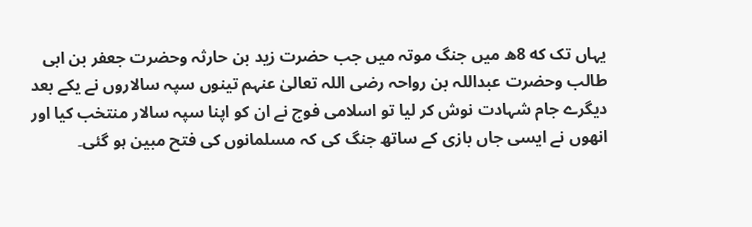یہاں تک كه 8ھ میں جنگ موتہ میں جب حضرت زید بن حارثہ وحضرت جعفر بن ابی طالب وحضرت عبداللہ بن رواحہ رضی اللہ تعالیٰ عنہم تینوں سپہ سالاروں نے یکے بعد دیگرے جام شہادت نوش کر لیا تو اسلامی فوج نے ان کو اپنا سپہ سالار منتخب کیا اور انھوں نے ایسی جاں بازی کے ساتھ جنگ کی کہ مسلمانوں کی فتح مبین ہو گئی۔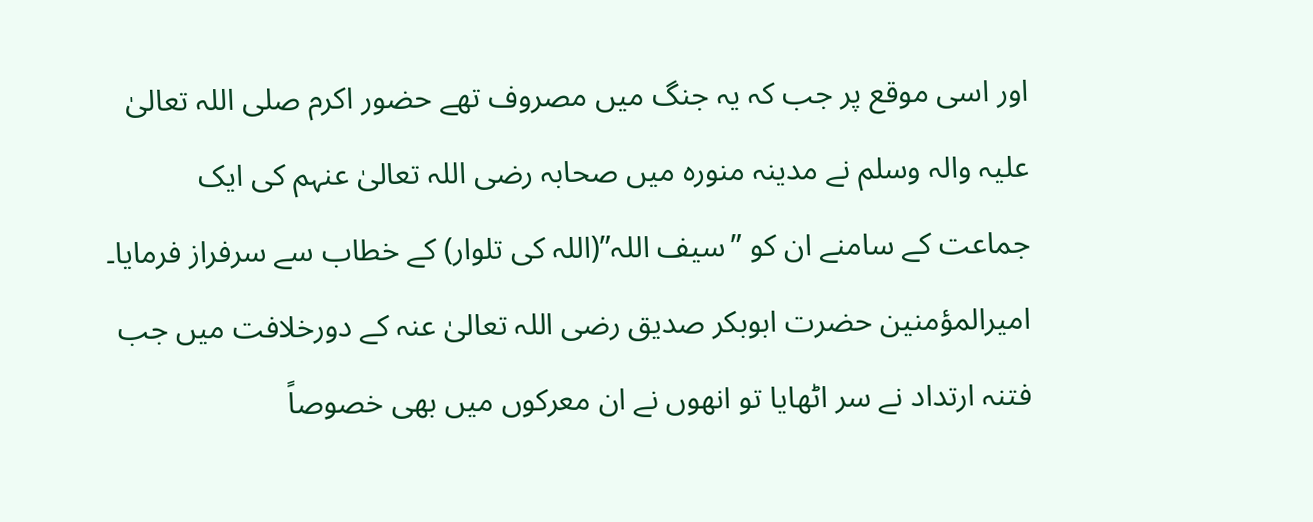اور اسی موقع پر جب کہ یہ جنگ میں مصروف تھے حضور اکرم صلی اللہ تعالیٰ علیہ والہ وسلم نے مدینہ منورہ میں صحابہ رضی اللہ تعالیٰ عنہم کی ایک جماعت کے سامنے ان کو ”سیف اللہ”(اللہ کی تلوار) کے خطاب سے سرفراز فرمایا۔ امیرالمؤمنین حضرت ابوبکر صدیق رضی اللہ تعالیٰ عنہ کے دورخلافت میں جب فتنہ ارتداد نے سر اٹھایا تو انھوں نے ان معرکوں میں بھی خصوصاً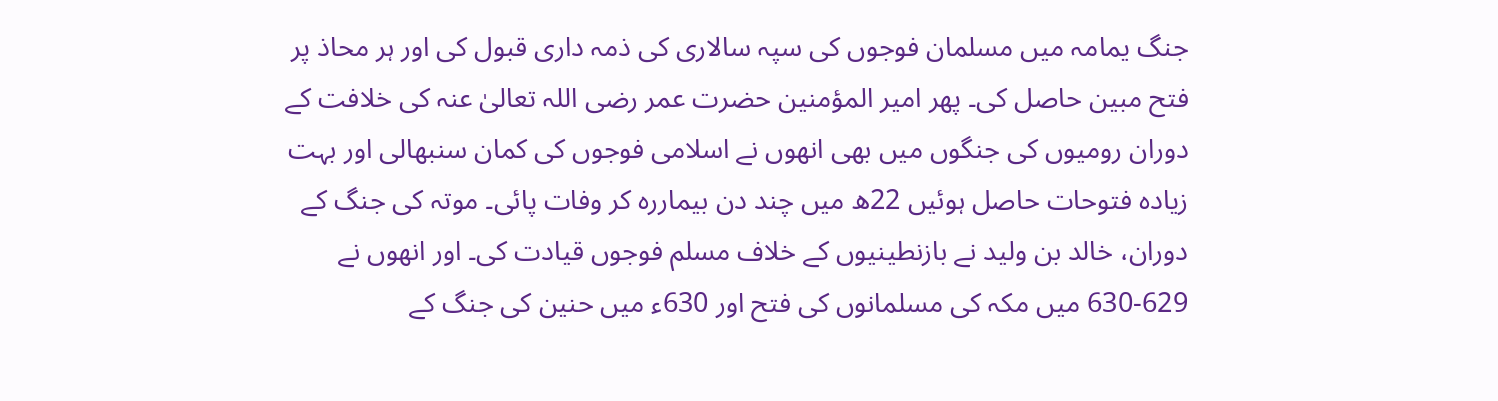جنگ یمامہ میں مسلمان فوجوں کی سپہ سالاری کی ذمہ داری قبول کی اور ہر محاذ پر فتح مبین حاصل کی۔ پھر امیر المؤمنین حضرت عمر رضی اللہ تعالیٰ عنہ کی خلافت کے دوران رومیوں کی جنگوں میں بھی انھوں نے اسلامی فوجوں کی کمان سنبھالی اور بہت زیادہ فتوحات حاصل ہوئیں 22ھ میں چند دن بیماررہ کر وفات پائی۔ موتہ کی جنگ کے دوران، خالد بن ولید نے بازنطینیوں کے خلاف مسلم فوجوں قیادت کی۔ اور انھوں نے 629-630 میں مکہ کی مسلمانوں کی فتح اور 630ء میں حنین کی جنگ کے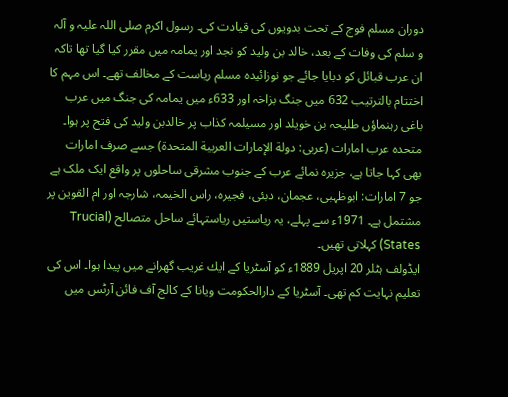دوران مسلم فوج کے تحت بدویوں کی قیادت کی۔ رسول اکرم صلی اللہ علیہ و آلہ و سلم کی وفات کے بعد، خالد بن ولید کو نجد اور یمامہ میں مقرر کیا گیا تھا تاکہ ان عرب قبائل کو دبایا جائے جو نوزائیدہ مسلم ریاست کے مخالف تھے۔ اس مہم کا اختتام بالترتیب 632 میں جنگ بزاخہ اور 633ء میں یمامہ کی جنگ میں عرب باغی رہنماؤں طلیحہ بن خویلد اور مسیلمہ کذاب پر خالدبن ولید کی فتح پر ہوا۔
متحدہ عرب امارات (عربی: دولة الإمارات العربية المتحدة) جسے صرف امارات بھی کہا جاتا ہے، جزیرہ نمائے عرب کے جنوب مشرقی ساحلوں پر واقع ایک ملک ہے جو 7 امارات: ابوظہبی، عجمان، دبئی، فجیرہ، راس الخیمہ، شارجہ اور ام القوین پر مشتمل ہے۔ 1971ء سے پہلے، یہ ریاستیں ریاستہائے ساحل متصالح (Trucial States) کہلاتی تھیں۔
ایڈولف ہٹلر 20 اپريل 1889ء كو آسٹريا كے ايك غريب گھرانے ميں پيدا ہوا۔ اس کی تعليم نہايت كم تھی۔ آسٹريا كے دارالحكومت ويانا كے كالج آف فائن آرٹس ميں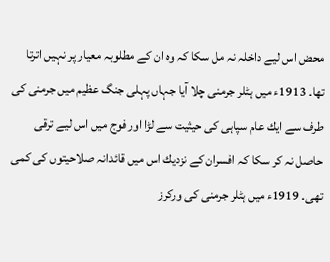محض اس لیے داخلہ نہ مل سكا كہ وہ ان كے مطلوبہ معيار پر نہيں اترتا تھا۔ 1913ء ميں ہٹلر جرمنی چلا آيا جہاں پہلی جنگ عظيم ميں جرمنی کی طرف سے ايك عام سپاہی کی حيثيت سے لڑا اور فوج ميں اس لیے ترقی حاصل نہ كر سكا كہ افسران كے نزديك اس ميں قائدانہ صلاحيتوں كی كمی تھی۔ 1919ء ميں ہٹلر جرمنی کی وركرز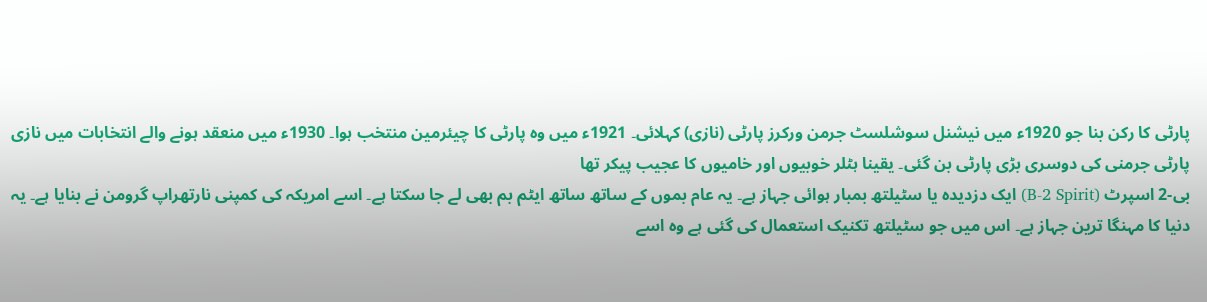پارٹی كا ركن بنا جو 1920ء ميں نيشنل سوشلسٹ جرمن وركرز پارٹی (نازی) كہلائی۔ 1921ء ميں وہ پارٹی كا چيئرمين منتخب ہوا۔ 1930ء ميں منعقد ہونے والے انتخابات ميں نازی پارٹی جرمنی کی دوسری بڑی پارٹی بن گئی۔ یقینا ہٹلر خوبیوں اور خامیوں کا عجیب پیکر تھا
بی-2 اسپرٹ (B-2 Spirit) ایک دزدیدہ یا سٹیلتھ بمبار ہوائی جہاز ہے۔ یہ عام بموں کے ساتھ ساتھ ایٹم بم بھی لے جا سکتا ہے۔ اسے امریکہ کی کمپنی نارتھراپ گرومن نے بنایا ہے۔ یہ دنیا کا مہنگا ترین جہاز ہے۔ اس میں جو سٹیلتھ تکنیک استعمال کی گئی ہے وہ اسے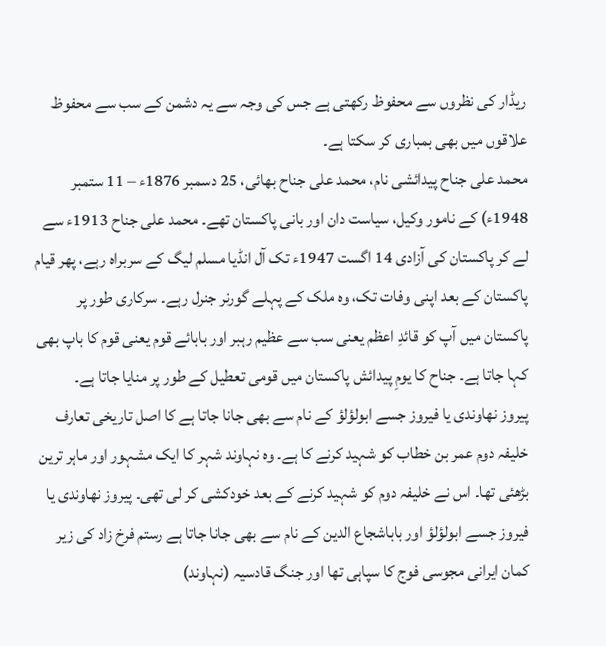ریڈار کی نظروں سے محفوظ رکھتی ہے جس کی وجہ سے یہ دشمن کے سب سے محفوظ علاقوں میں بھی بمباری کر سکتا ہے۔
محمد علی جناح پیدائشی نام، محمد علی جناح بھائی، 25 دسمبر 1876ء – 11 ستمبر 1948ء) کے نامور وکیل، سیاست دان اور بانی پاکستان تھے۔ محمد علی جناح 1913ء سے لے کر پاکستان کی آزادی 14 اگست 1947ء تک آل انڈیا مسلم لیگ کے سربراہ رہے، پھر قیام پاکستان کے بعد اپنی وفات تک، وہ ملک کے پہلے گورنر جنرل رہے۔ سرکاری طور پر پاکستان میں آپ کو قائدِ اعظم یعنی سب سے عظیم رہبر اور بابائے قوم یعنی قوم کا باپ بھی کہا جاتا ہے۔ جناح کا یومِ پیدائش پاکستان میں قومی تعطیل کے طور پر منایا جاتا ہے۔
پیروز نهاوندی یا فیروز جسے ابولؤلؤ کے نام سے بھی جانا جاتا ہے کا اصل تاریخی تعارف خلیفہ دوم عمر بن خطاب کو شہید کرنے کا ہے۔ وہ نہاوند شہر کا ایک مشہور اور ماہر ترین بڑھئی تھا۔ اس نے خلیفہ دوم کو شہید کرنے کے بعد خودکشی کر لی تھی۔ پیروز نهاوندی یا فیروز جسے ابولؤلؤ اور باباشجاع الدین کے نام سے بھی جانا جاتا ہے رستم فرخ زاد کی زیر کمان ایرانی مجوسی فوج کا سپاہی تھا اور جنگ قادسیہ (نہاوند)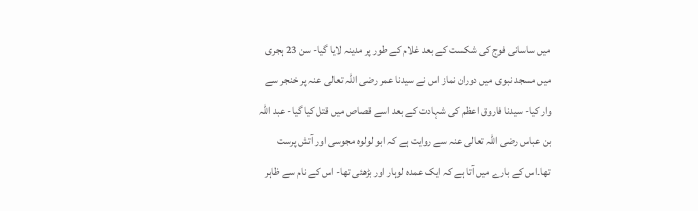میں ساسانی فوج کی شکست کے بعد غلام کے طور پر مدینہ لایا گیا- سن 23 ہجری میں مسجد نبوی میں دوران نماز اس نے سیدنا عمر رضی اللہ تعالی عنہ پر خنجر سے وار کیا- سیدنا فاروق اعظم کی شہادت کے بعد اسے قصاص میں قتل کیا گیا- عبد اللہ بن عباس رضی اللہ تعالی عنہ سے روایت ہے کہ ابو لولوہ مجوسی اور آتش پرست تھا۔اس کے بارے میں آتا ہے کہ ایک عمدہ لوہار اور بڑھئی تھا- اس کے نام سے ظاہر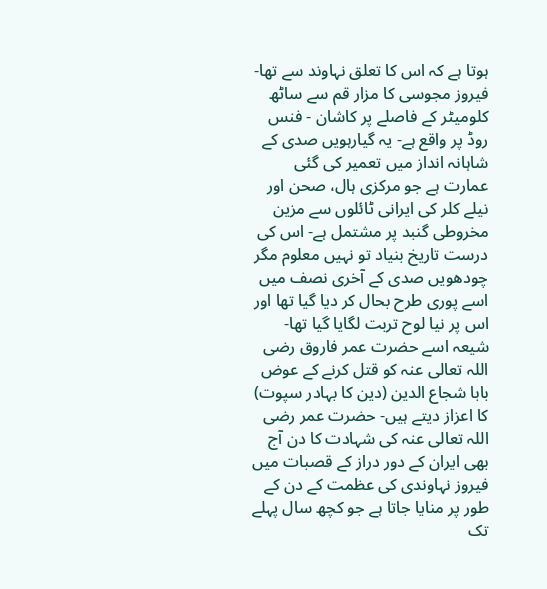ہوتا ہے کہ اس کا تعلق نہاوند سے تھا- فیروز مجوسی کا مزار قم سے ساٹھ کلومیٹر کے فاصلے پر کاشان - فنس روڈ پر واقع ہے- یہ گیارہویں صدی کے شاہانہ انداز میں تعمیر کی گئی عمارت ہے جو مرکزی ہال، صحن اور نیلے کلر کی ایرانی ٹائلوں سے مزین مخروطی گنبد پر مشتمل ہے- اس کی درست تاریخ بنیاد تو نہیں معلوم مگر چودھویں صدی کے آخری نصف میں اسے پوری طرح بحال کر دیا گیا تھا اور اس پر نیا لوح تربت لگایا گیا تھا- شیعہ اسے حضرت عمر فاروق رضی اللہ تعالی عنہ کو قتل کرنے کے عوض بابا شجاع الدین (دین کا بہادر سپوت) کا اعزاز دیتے ہیں- حضرت عمر رضی اللہ تعالی عنہ کی شہادت کا دن آج بھی ایران کے دور دراز کے قصبات میں فیروز نہاوندی کی عظمت کے دن کے طور پر منایا جاتا ہے جو کچھ سال پہلے تک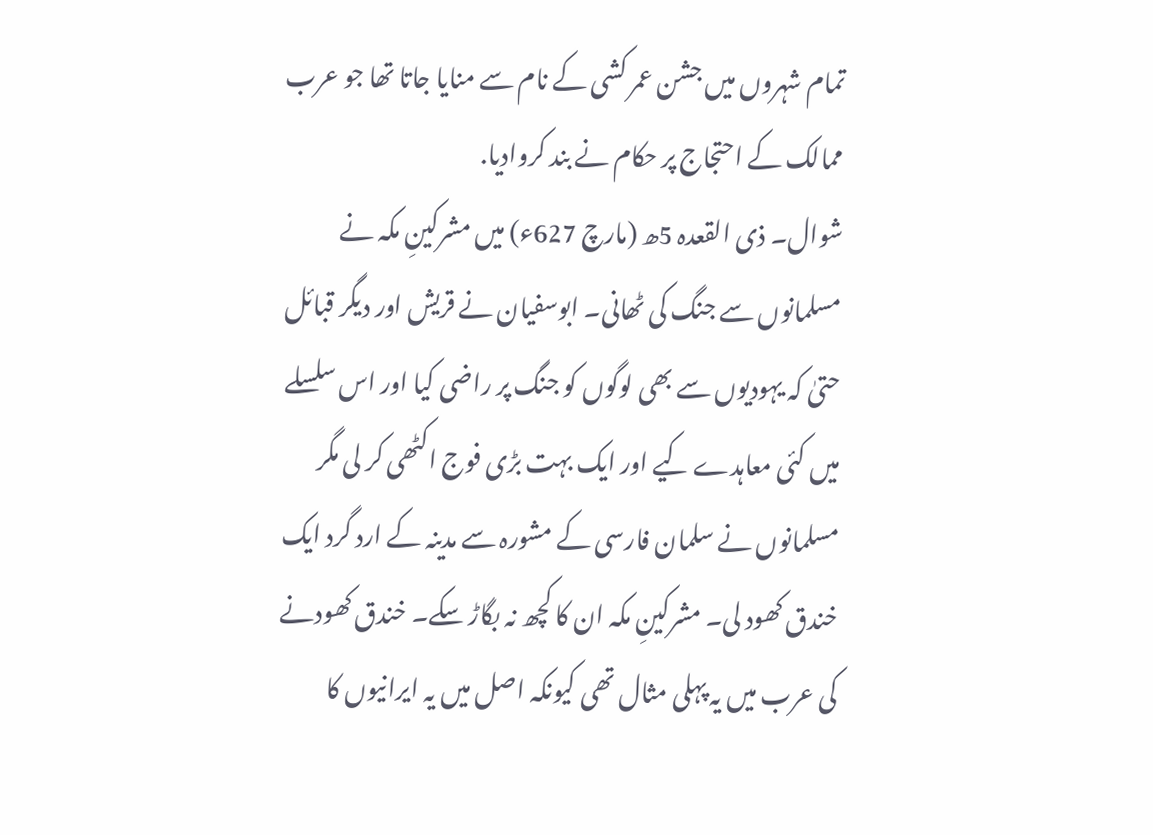تمام شہروں میں جشن عمر کشی کے نام سے منایا جاتا تھا جو عرب ممالک کے احتجاج پر حکام نے بند کروادیا.
شوال۔ ذی القعدہ 5ھ (مارچ 627ء) میں مشرکینِ مکہ نے مسلمانوں سے جنگ کی ٹھانی۔ ابوسفیان نے قریش اور دیگر قبائل حتیٰ کہ یہودیوں سے بھی لوگوں کو جنگ پر راضی کیا اور اس سلسلے میں کئی معاہدے کیے اور ایک بہت بڑی فوج اکٹھی کر لی مگر مسلمانوں نے سلمان فارسی کے مشورہ سے مدینہ کے ارد گرد ایک خندق کھود لی۔ مشرکینِ مکہ ان کا کچھ نہ بگاڑ سکے۔ خندق کھودنے کی عرب میں یہ پہلی مثال تھی کیونکہ اصل میں یہ ایرانیوں کا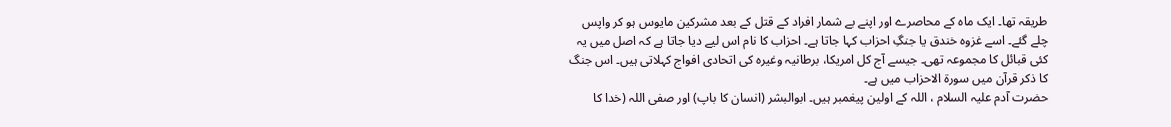طریقہ تھا۔ ایک ماہ کے محاصرے اور اپنے بے شمار افراد کے قتل کے بعد مشرکین مایوس ہو کر واپس چلے گئے۔ اسے غزوہ خندق یا جنگِ احزاب کہا جاتا ہے۔ احزاب کا نام اس لیے دیا جاتا ہے کہ اصل میں یہ کئی قبائل کا مجموعہ تھی۔ جیسے آج کل امریکا، برطانیہ وغیرہ کی اتحادی افواج کہلاتی ہیں۔ اس جنگ کا ذکر قرآن میں سورۃ الاحزاب میں ہے۔
حضرت آدم علیہ السلام ، اللہ کے اولین پیغمبر ہیں۔ ابوالبشر (انسان کا باپ) اور صفی اللہ (خدا کا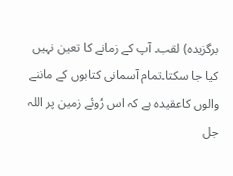برگزیدہ) لقب۔ آپ کے زمانے کا تعین نہیں کیا جا سکتا۔تمام آسمانی کتابوں کے ماننے والوں کاعقیدہ ہے کہ اس رُوئے زمین پر اللہ جل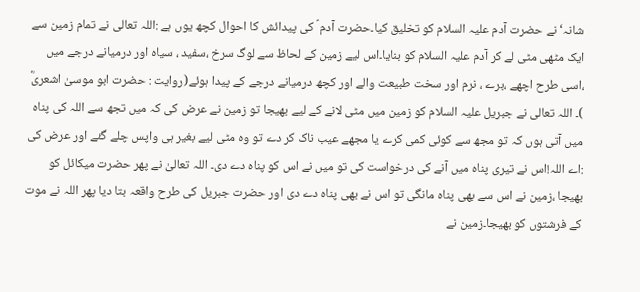شانہ‘نے حضرت آدم علیہ السلام کو تخلیق کیا۔حضرت آدم ؑ کی پیدائش کا احوال کچھ یوں ہے :اللہ تعالی نے تمام زمین سے ایک مٹھی مٹی لے کر آدم علیہ السلام کو بنایا۔اس لیے زمین کے لحاظ سے لوگ سرخ ،سفید ، سیاہ اور درمیانے درجے میں ،اسی طرح اچھے ،برے ، نرم اور سخت طبیعت والے اور کچھ درمیانے درجے کے پیدا ہوئے(روایت : حضرت ابو موسیٰ اشعریؓ )۔ اللہ تعالی نے جبریل علیہ السلام کو زمین میں مٹی لانے کے لیے بھیجا تو زمین نے عرض کی کہ میں تجھ سے اللہ کی پناہ میں آتی ہوں کہ تو مجھ سے کوئی کمی کرے یا مجھے عیب ناک کر دے تو وہ مٹی لیے بغیر ہی واپس چلے گئے اور عرض کی :اے اللہ!اس نے تیری پناہ میں آنے کی درخواست کی تو میں نے اس کو پناہ دے دی۔ اللہ تعالیٰ نے پھر حضرت میکائل کو بھیجا ،زمین نے اس سے بھی پناہ مانگی تو اس نے بھی پناہ دے دی اور حضرت جبریل کی طرح واقعہ بتا دیا پھر اللہ نے موت کے فرشتوں کو بھیجا۔زمین نے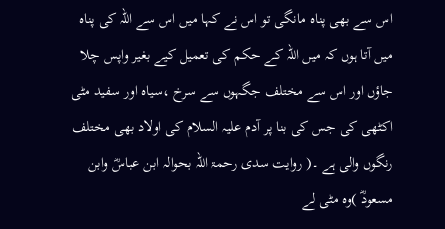اس سے بھی پناہ مانگی تو اس نے کہا میں اس سے اللہ کی پناہ میں آتا ہوں کہ میں اللہ کے حکم کی تعمیل کیے بغیر واپس چلا جاؤں اور اس سے مختلف جگہوں سے سرخ ،سیاہ اور سفید مٹی اکٹھی کی جس کی بنا پر آدم علیہ السلام کی اولاد بھی مختلف رنگوں والی ہے ۔( روایت سدی رحمۃ اللہ بحوالہ ابن عباسؓ وابن مسعودؓ )وہ مٹی لے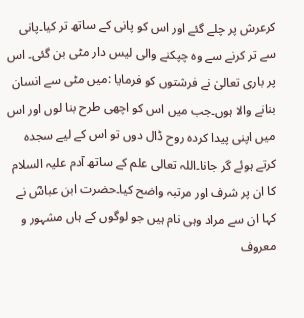کرعرش پر چلے گئے اور اس کو پانی کے ساتھ تر کیا۔پانی سے تر کرنے سے وہ چپکنے والی لیس دار مٹی بن گئی۔ اس پر باری تعالیٰ نے فرشتوں کو فرمایا :میں مٹی سے انسان بنانے والا ہوں۔جب میں اس کو اچھی طرح بنا لوں اور اس میں اپنی پیدا کردہ روح ڈال دوں تو اس کے لیے سجدہ کرتے ہوئے گر جانا۔اللہ تعالی علم کے ساتھ آدم علیہ السلام کا ان پر شرف اور مرتبہ واضح کیا۔حضرت ابن عباسؓ نے کہا ان سے مراد وہی نام ہیں جو لوگوں کے ہاں مشہور و معروف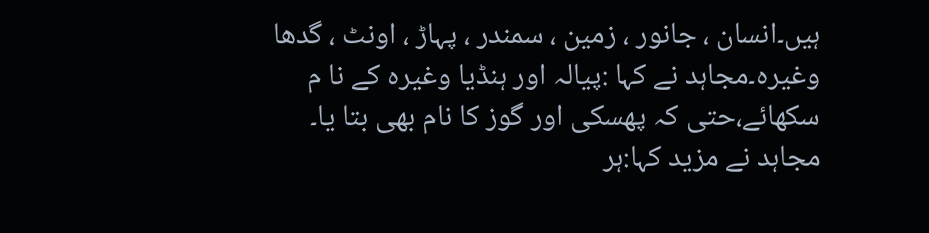ہیں۔انسان ، جانور ، زمین ، سمندر ، پہاڑ ، اونٹ ، گدھا وغیرہ۔مجاہد نے کہا :پیالہ اور ہنڈیا وغیرہ کے نا م سکھائے،حتی کہ پھسکی اور گوز کا نام بھی بتا یا۔ مجاہد نے مزید کہا:ہر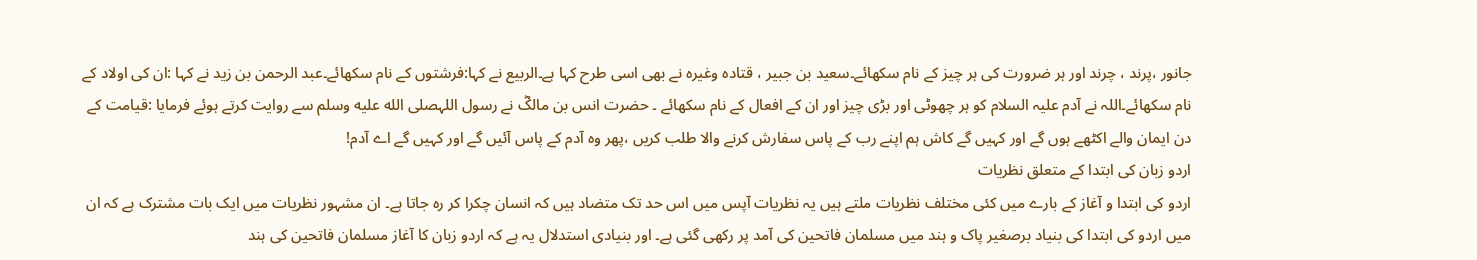جانور ،پرند ، چرند اور ہر ضرورت کی ہر چیز کے نام سکھائے۔سعید بن جبیر ، قتادہ وغیرہ نے بھی اسی طرح کہا ہے۔الربیع نے کہا:فرشتوں کے نام سکھائے۔عبد الرحمن بن زید نے کہا :ان کی اولاد کے نام سکھائے۔اللہ نے آدم علیہ السلام کو ہر چھوٹی اور بڑی چیز اور ان کے افعال کے نام سکھائے ۔ حضرت انس بن مالکؓ نے رسول اللہصلى الله عليه وسلم سے روایت کرتے ہوئے فرمایا :قیامت کے دن ایمان والے اکٹھے ہوں گے اور کہیں گے کاش ہم اپنے رب کے پاس سفارش کرنے والا طلب کریں ،پھر وہ آدم کے پاس آئیں گے اور کہیں گے اے آدم!
اردو زبان کی ابتدا کے متعلق نظریات
اردو کی ابتدا و آغاز کے بارے میں کئی مختلف نظریات ملتے ہیں یہ نظریات آپس میں اس حد تک متضاد ہیں کہ انسان چکرا کر رہ جاتا ہے۔ ان مشہور نظریات میں ایک بات مشترک ہے کہ ان میں اردو کی ابتدا کی بنیاد برصغیر پاک و ہند میں مسلمان فاتحین کی آمد پر رکھی گئی ہے۔ اور بنیادی استدلال یہ ہے کہ اردو زبان کا آغاز مسلمان فاتحین کی ہند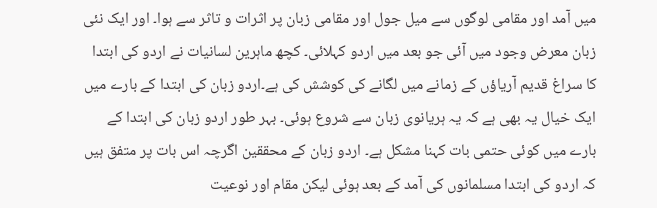میں آمد اور مقامی لوگوں سے میل جول اور مقامی زبان پر اثرات و تاثر سے ہوا۔ اور ایک نئی زبان معرض وجود میں آئی جو بعد میں اردو کہلائی۔ کچھ ماہرین لسانیات نے اردو کی ابتدا کا سراغ قدیم آریاؤں کے زمانے میں لگانے کی کوشش کی ہے۔اردو زبان کی ابتدا کے بارے میں ایک خیال یہ بھی ہے کہ یہ ہریانوی زبان سے شروع ہوئی۔ بہر طور اردو زبان کی ابتدا کے بارے میں کوئی حتمی بات کہنا مشکل ہے۔ اردو زبان کے محققین اگرچہ اس بات پر متفق ہیں کہ اردو کی ابتدا مسلمانوں کی آمد کے بعد ہوئی لیکن مقام اور نوعیت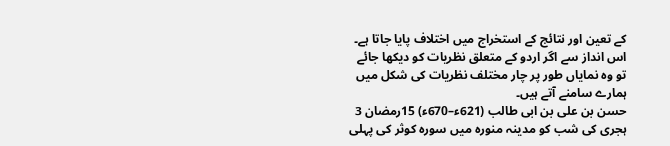کے تعین اور نتائج کے استخراج میں اختلاف پایا جاتا ہے۔ اس انداز سے اگر اردو کے متعلق نظریات کو دیکھا جائے تو وہ نمایاں طور پر چار مختلف نظریات کی شکل میں ہمارے سامنے آتے ہیں۔
حسن بن علی بن ابی طالب (621ء–670ء) 15رمضان 3 ہجری کی شب کو مدینہ منورہ میں سورہ کوثر کی پہلی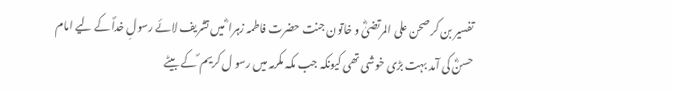تفسیر بن کر صحن علی المرتضیٰؓ و خاتون جنت حضرت فاطمہ زہرا ؓ میں تشریف لائے رسولِ خداؐ کے لیے امام حسنؓ کی آمد بہت بڑی خوشی تھی کیونکہ جب مکہ مکرمہ میں رسو ل کریم ؐ کے بیٹے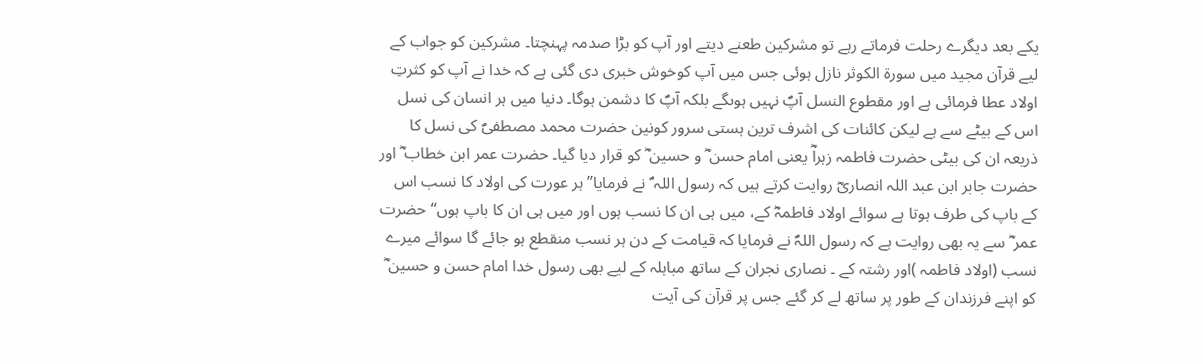یکے بعد دیگرے رحلت فرماتے رہے تو مشرکین طعنے دیتے اور آپ کو بڑا صدمہ پہنچتا۔ مشرکین کو جواب کے لیے قرآن مجید میں سورۃ الکوثر نازل ہوئی جس میں آپ کوخوش خبری دی گئی ہے کہ خدا نے آپ کو کثرتِ اولاد عطا فرمائی ہے اور مقطوع النسل آپؐ نہیں ہوںگے بلکہ آپؐ کا دشمن ہوگا۔ دنیا میں ہر انسان کی نسل اس کے بیٹے سے ہے لیکن کائنات کی اشرف ترین ہستی سرور کونین حضرت محمد مصطفیؐ کی نسل کا ذریعہ ان کی بیٹی حضرت فاطمہ زہراؓ یعنی امام حسن ؓ و حسین ؓ کو قرار دیا گیا۔ حضرت عمر ابن خطاب ؓ اور حضرت جابر ابن عبد اللہ انصاریؓ روایت کرتے ہیں کہ رسول اللہ ؐ نے فرمایا’’ہر عورت کی اولاد کا نسب اس کے باپ کی طرف ہوتا ہے سوائے اولاد فاطمہؓ کے، میں ہی ان کا نسب ہوں اور میں ہی ان کا باپ ہوں‘‘حضرت عمر ؓ سے یہ بھی روایت ہے کہ رسول اللہؐ نے فرمایا کہ قیامت کے دن ہر نسب منقطع ہو جائے گا سوائے میرے نسب (اولاد فاطمہ )اور رشتہ کے ۔ نصاری نجران کے ساتھ مباہلہ کے لیے بھی رسول خدا امام حسن و حسین ؓ کو اپنے فرزندان کے طور پر ساتھ لے کر گئے جس پر قرآن کی آیت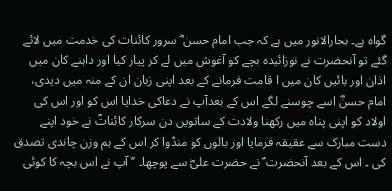گواہ ہے۔ بحارالانور میں ہے کہ جب امام حسن ؓ سرور کائنات کی خدمت میں لائے گئے تو آنحضرت نے نوزائیدہ بچے کو آغوش میں لے کر پیار کیا اور داہنے کان میں اذان اور بائیں کان میں ا قامت فرمانے کے بعد اپنی زبان ان کے منہ میں دیدی، امام حسنؓ اسے چوسنے لگے اس کے بعدآپ نے دعاکی خدایا اس کو اور اس کی اولاد کو اپنی پناہ میں رکھنا ولادت کے ساتویں دن سرکار کائناتؐ نے خود اپنے دست مبارک سے عقیقہ فرمایا اور بالوں کو منڈوا کر اس کے ہم وزن چاندی تصدق کی ۔ اس کے بعد آنحضرت ؐ نے حضرت علیؓ سے پوچھا۔ ’’ آپ نے اس بچہ کا کوئی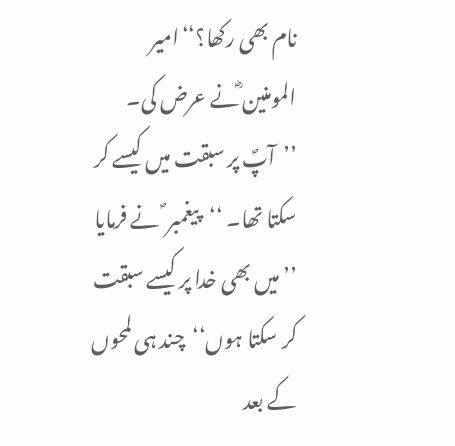نام بھی رکھا؟‘‘امیر المومنین ؓنے عرض کی۔ ’’آپؐ پر سبقت میں کیسے کر سکتا تھا۔ ‘‘پیغمبر ؐ نے فرمایا ’’ میں بھی خدا پر کیسے سبقت کر سکتا ہوں‘‘چند ہی لمحوں کے بعد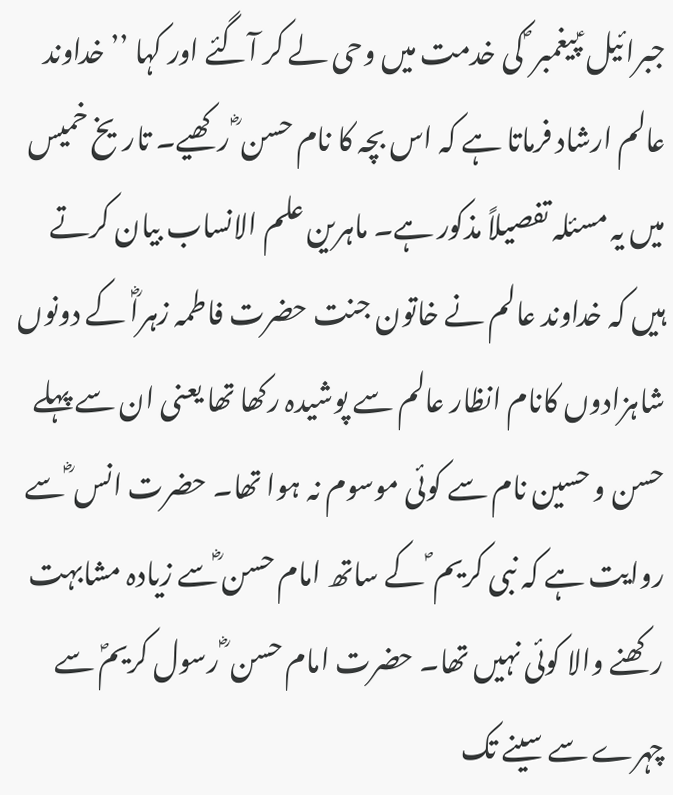جبرائیل ؑ پیغمبر ؐ کی خدمت میں وحی لے کر آگئے اور کہا ’’ خداوند عالم ارشاد فرماتا ہے کہ اس بچہ کا نام حسن ؓ رکھیے۔ تاریخ خمیس میں یہ مسئلہ تفصیلاً مذکور ہے۔ ماہرین علم الانساب بیان کرتے ہیں کہ خداوند عالم نے خاتون جنت حضرت فاطمہ زہراؓ کے دونوں شاہزادوں کانام انظار عالم سے پوشیدہ رکھا تھا یعنی ان سے پہلے حسن و حسین نام سے کوئی موسوم نہ ہوا تھا۔ حضرت انس ؓ سے روایت ہے کہ نبی کریم ؐ کے ساتھ امام حسن ؓسے زیادہ مشابہت رکھنے والا کوئی نہیں تھا۔ حضرت امام حسن ؓ رسول کریمؐ سے چہرے سے سینے تک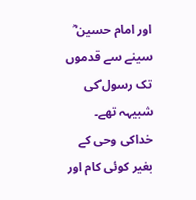اور امام حسین ؓ سینے سے قدموں تک رسول ؐکی شبیہہ تھے۔ خداکی وحی کے بغیر کوئی کام اور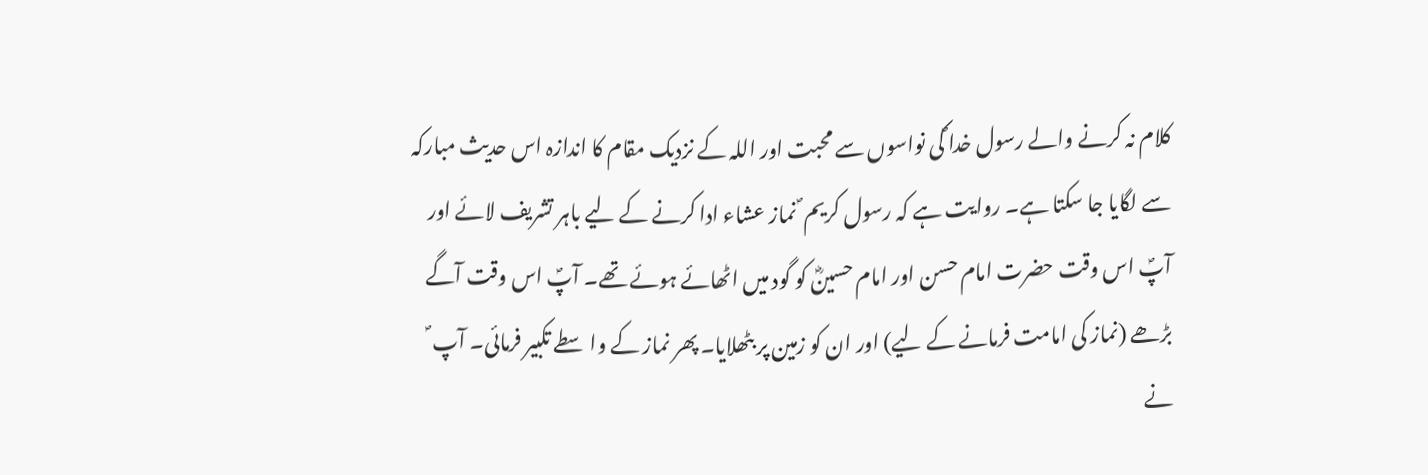کلام نہ کرنے والے رسول خدا ؐکی نواسوں سے محبت اور اللہ کے نزدیک مقام کا اندازہ اس حدیث مبارکہ سے لگایا جا سکتا ہے۔ روایت ہے کہ رسول کریم ؐ نماز عشاء ادا کرنے کے لیے باہر تشریف لائے اور آپؐ اس وقت حضرت امام حسن اور امام حسینؓ کو گود میں اٹھائے ہوئے تھے۔ آپؐ اس وقت آگے بڑھے (نماز کی امامت فرمانے کے لیے) اور ان کو زمین پر بٹھلایا۔ پھر نماز کے واسطے تکبیر فرمائی۔ آپ ؐ نے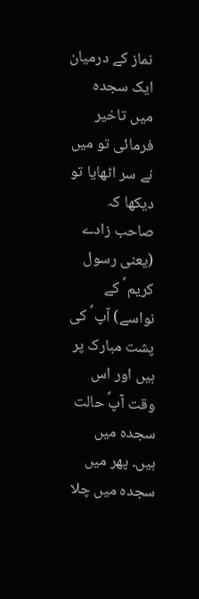نماز کے درمیان ایک سجدہ میں تاخیر فرمائی تو میں نے سر اٹھایا تو دیکھا کہ صاحب زادے (یعنی رسول کریم ؐ کے نواسے) آپ ؐ کی پشت مبارک پر ہیں اور اس وقت آپؐ حالت سجدہ میں ہیں۔ پھر میں سجدہ میں چلا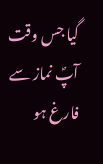گیا جس وقت آپؐ نماز سے فارغ ہو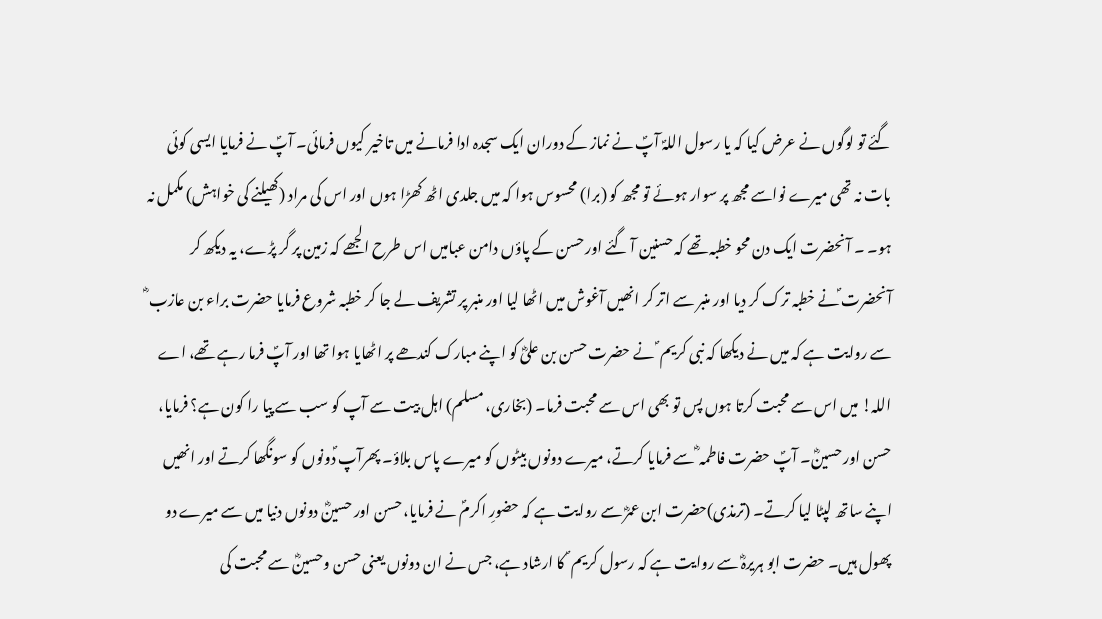گئے تو لوگوں نے عرض کیا کہ یا رسول اللہؐ آپؐ نے نماز کے دوران ایک سجدہ ادا فرمانے میں تاخیر کیوں فرمائی۔ آپؐ نے فرمایا ایسی کوئی بات نہ تھی میرے نواسے مجھ پر سوار ہوئے تو مجھ کو (برا) محسوس ہوا کہ میں جلدی اٹھ کھڑا ہوں اور اس کی مراد (کھیلنے کی خواہش) مکمل نہ ہو۔ ۔ آنحضرت ایک دن محو خطبہ تھے کہ حسنین آ گئے اور حسن کے پاؤں دامن عبامیں اس طرح الجھے کہ زمین پر گر پڑے، یہ دیکھ کر آنحضرت ؐنے خطبہ ترک کر دیا اور منبر سے اتر کر انھیں آغوش میں اٹھا لیا اور منبر پر تشریف لے جا کر خطبہ شروع فرمایا حضرت براء بن عازب ؓ سے روایت ہے کہ میں نے دیکھا کہ نبی کریم ؐ نے حضرت حسن بن علیؓ کو اپنے مبارک کندھے پر اٹھایا ہوا تھا اور آپؐ فرما رہے تھے، اے اللہ! میں اس سے محبت کرتا ہوں پس تو بھی اس سے محبت فرما۔ (بخاری، مسلم) اہل بیت سے آپ کو سب سے پیا را کون ہے؟ فرمایا، حسن اور حسینؓ۔ آپؐ حضرت فاطمہ ؓ سے فرمایا کرتے، میرے دونوں بیٹوں کو میرے پاس بلاؤ۔ پھرآپ ؐدونوں کو سونگھا کرتے اور انھیں اپنے ساتھ لپٹا لیا کرتے۔ (ترمذی)حضرت ابن عمرؓ سے روایت ہے کہ حضورِ اکرمؐ نے فرمایا، حسن اور حسینؓ دونوں دنیا میں سے میرے دو پھول ہیں۔ حضرت ابو ہریرہؓ سے روایت ہے کہ رسول کریم ؐ کا ارشاد ہے، جس نے ان دونوں یعنی حسن وحسینؓ سے محبت کی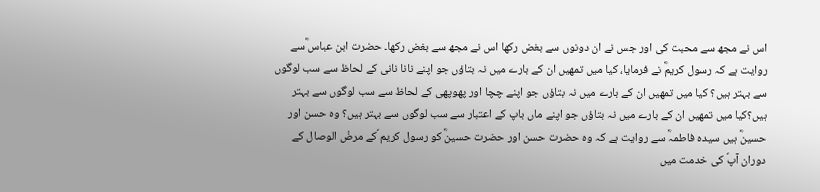اس نے مجھ سے محبت کی اور جس نے ان دونوں سے بغض رکھا اس نے مجھ سے بغض رکھا۔ حضرت ابن عباس ؓسے روایت ہے کہ رسول کریمؓ نے فرمایا، کیا میں تمھیں ان کے بارے میں نہ بتاؤں جو اپنے نانا نانی کے لحاظ سے سب لوگوں سے بہتر ہیں؟ کیا میں تمھیں ان کے بارے میں نہ بتاؤں جو اپنے چچا اور پھوپھی کے لحاظ سے سب لوگوں سے بہتر ہیں؟کیا میں تمھیں ان کے بارے میں نہ بتاؤں جو اپنے ماں باپ کے اعتبار سے سب لوگوں سے بہتر ہیں؟ وہ حسن اور حسینؓ ہیں سیدہ فاطمہؓ سے روایت ہے کہ وہ حضرت حسن اور حضرت حسینؓ کو رسول کریم ؐکے مرضْ الوصال کے دوران آپؐ کی خدمت میں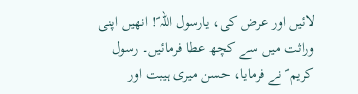لائیں اور عرض کی، یارسول اللہ ؐ! انھیں اپنی وراثت میں سے کچھ عطا فرمائیں۔ رسول کریم ؐ نے فرمایا، حسن میری ہیبت اور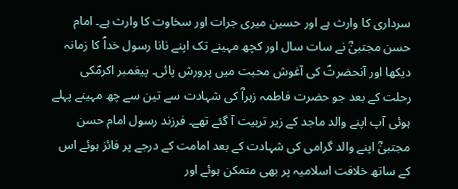سرداری کا وارث ہے اور حسین میری جرات اور سخاوت کا وارث ہے۔ امام حسن مجتبیٰؓ نے سات سال اور کچھ مہینے تک اپنے نانا رسول خداؐ کا زمانہ دیکھا اور آنحضرتؐ کی آغوش محبت میں پرورش پائی۔ پیغمبر اکرمؐکی رحلت کے بعد جو حضرت فاطمہ زہراؓ کی شہادت سے تین سے چھ مہینے پہلے ہوئی آپ اپنے والد ماجد کے زیر تربیت آ گئے تھے۔ فرزند رسول امام حسن مجتبیٰؓ اپنے والد گرامی کی شہادت کے بعد امامت کے درجے پر فائز ہوئے اس کے ساتھ خلافت اسلامیہ پر بھی متمکن ہوئے اور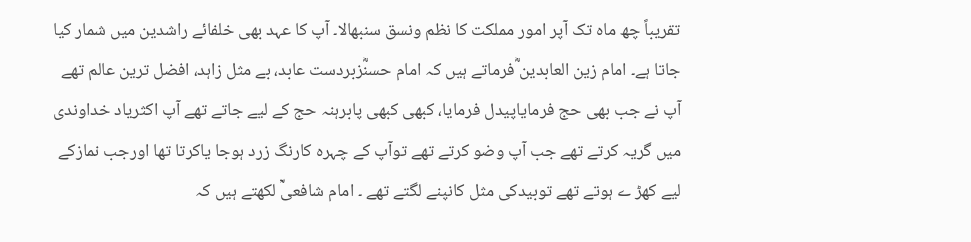تقریباً چھ ماہ تک آپر امور مملکت کا نظم ونسق سنبھالا۔ آپ کا عہد بھی خلفائے راشدین میں شمار کیا جاتا ہے۔ امام زین العابدین ؓفرماتے ہیں کہ امام حسنؓزبردست عابد، بے مثل زاہد، افضل ترین عالم تھے آپ نے جب بھی حج فرمایاپیدل فرمایا، کبھی کبھی پابرہنہ حج کے لیے جاتے تھے آپ اکثریاد خداوندی میں گریہ کرتے تھے جب آپ وضو کرتے تھے توآپ کے چہرہ کارنگ زرد ہوجا یاکرتا تھا اورجب نمازکے لیے کھڑ ے ہوتے تھے توبیدکی مثل کانپنے لگتے تھے ۔ امام شافعیؒ لکھتے ہیں کہ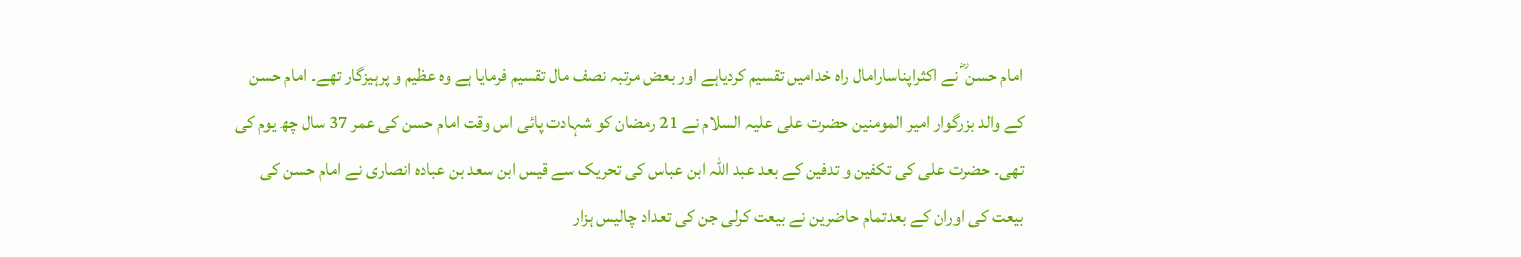امام حسن ؓ نے اکثراپناسارامال راہ خدامیں تقسیم کردیاہے اور بعض مرتبہ نصف مال تقسیم فرمایا ہے وہ عظیم و پرہیزگار تھے۔ امام حسن کے والد بزرگوار امیر المومنین حضرت علی علیہ السلام نے 21 رمضان کو شہادت پائی اس وقت امام حسن کی عمر 37 سال چھ یوم کی تھی۔ حضرت علی کی تکفین و تدفین کے بعد عبد اللہ ابن عباس کی تحریک سے قیس ابن سعد بن عبادہ انصاری نے امام حسن کی بیعت کی اوران کے بعدتمام حاضرین نے بیعت کرلی جن کی تعداد چالیس ہزار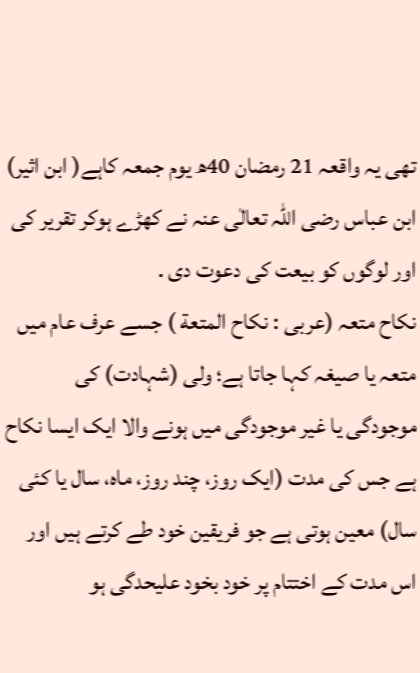تھی یہ واقعہ 21 رمضان 40ھ یوم جمعہ کاہے( ابن اثیر) ابن عباس رضی اللہ تعالٰی عنہ نے کھڑے ہوکر تقریر کی اور لوگوں کو بیعت کی دعوت دی .
نکاح متعہ (عربی : نكاح المتعة ) جسے عرف عام میں متعہ یا صیغہ کہا جاتا ہے؛ ولی (شہادت) کی موجودگی یا غیر موجودگی میں ہونے والا ایک ایسا نکاح ہے جس کی مدت (ایک روز، چند روز، ماہ، سال یا کئی سال) معین ہوتی ہے جو فریقین خود طے کرتے ہیں اور اس مدت کے اختتام پر خود بخود علیحدگی ہو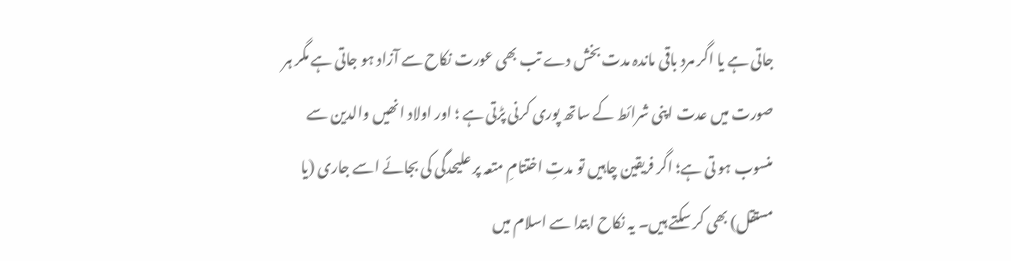جاتی ہے یا اگر مرد باقی ماندہ مدت بخش دے تب بھی عورت نکاح سے آزاد ہو جاتی ہے مگر ہر صورت میں عدت اپنی شرائط کے ساتھ پوری کرنی پڑتی ہے ؛ اور اولاد انھیں والدین سے منسوب ہو تی ہے؛ اگر فریقین چاہیں تو مدتِ اختتامِ متعہ پر علیحدگی کی بجائے اسے جاری (یا مستقل) بھی کر سکتے ہیں۔ یہ نکاح ابتدا سے اسلام میں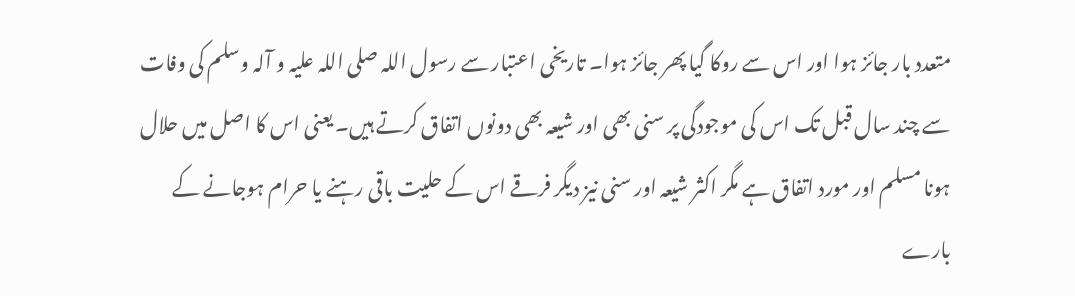متعدد بار جائز ہوا اور اس سے روکا گیا پھر جائز ہوا۔ تاریخی اعتبار سے رسول اللہ صلی اللہ علیہ و آلہ وسلم کی وفات سے چند سال قبل تک اس کی موجودگی پر سنی بھی اور شیعہ بھی دونوں اتفاق کرتے ہیں۔ یعنی اس کا اصل میں حلال ہونا مسلم اور مورد اتفاق ہے مگر اکثر شیعہ اور سنی نیز دیگر فرقے اس کے حلیت باقی رہنے یا حرام ہوجانے کے بارے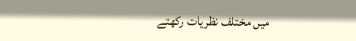میں مختلف نظریات رکھتے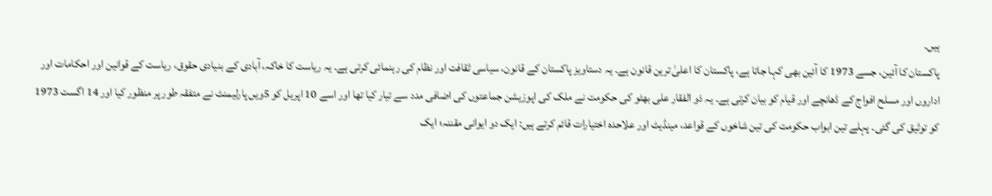ہیں۔
پاکستان کا آئین، جسے 1973 کا آئین بھی کہا جاتا ہے، پاکستان کا اعلیٰ ترین قانون ہے۔ یہ دستاویز پاکستان کے قانون، سیاسی ثقافت اور نظام کی رہنمائی کرتی ہے۔ یہ ریاست کا خاکہ، آبادی کے بنیادی حقوق، ریاست کے قوانین اور احکامات اور اداروں اور مسلح افواج کے ڈھانچے اور قیام کو بیان کرتی ہے۔ یہ ذو الفقار علی بھٹو کی حکومت نے ملک کی اپوزیشن جماعتوں کی اضافی مدد سے تیار کیا تھا اور اسے 10 اپریل کو 5ویں پارلیمنٹ نے متفقہ طور پر منظور کیا اور 14 اگست 1973 کو توثیق کی گئی۔ پہلے تین ابواب حکومت کی تین شاخوں کے قواعد، مینڈیٹ اور علاحدہ اختیارات قائم کرتے ہیں: ایک دو ایوانی مقننہ؛ ایک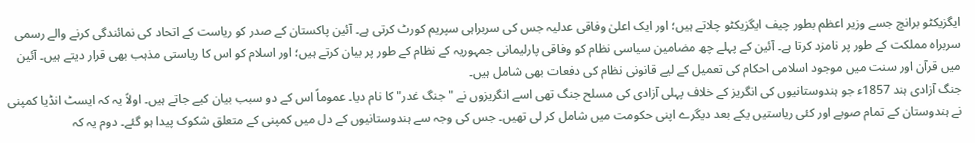ایگزیکٹو برانچ جسے وزیر اعظم بطور چیف ایگزیکٹو چلاتے ہیں؛ اور ایک اعلیٰ وفاقی عدلیہ جس کی سربراہی سپریم کورٹ کرتی ہے۔ آئین پاکستان کے صدر کو ریاست کے اتحاد کی نمائندگی کرنے والے رسمی سربراہ مملکت کے طور پر نامزد کرتا ہے۔ آئین کے پہلے چھ مضامین سیاسی نظام کو وفاقی پارلیمانی جمہوریہ کے نظام کے طور پر بیان کرتے ہیں؛ اور اسلام کو اس کا ریاستی مذہب بھی قرار دیتے ہیں۔ آئین میں قرآن اور سنت میں موجود اسلامی احکام کی تعمیل کے لیے قانونی نظام کی دفعات بھی شامل ہیں۔
جنگ آزادی ہند 1857ء جو ہندوستانیوں کی انگریز کے خلاف پہلی آزادی کی مسلح جنگ تھی اسے انگریزوں نے "جنگ غدر" کا نام دیا۔ عموماً اس کے دو سبب بیان کیے جاتے ہیں۔ اولاً یہ کہ ایسٹ انڈیا کمپنی نے ہندوستان کے تمام صوبے اور کئی ریاستیں یکے بعد دیگرے اپنی حکومت میں شامل کر لی تھیں۔ جس کی وجہ سے ہندوستانیوں کے دل میں کمپنی کے متعلق شکوک پیدا ہو گئے۔ دوم یہ کہ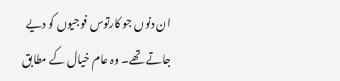ان دنوں جو کارتوس فوجیوں کو دیے جاتے تھے۔ وہ عام خیال کے مطابق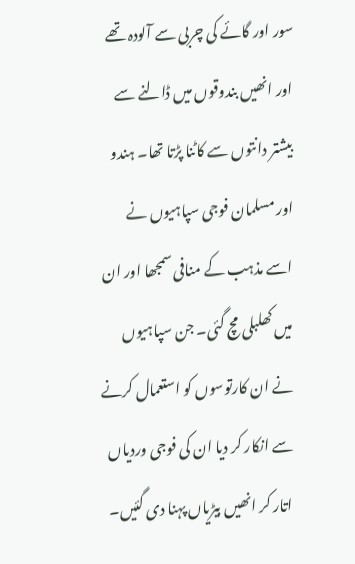سور اور گائے کی چربی سے آلودہ تھے اور انھیں بندوقوں میں ڈالنے سے بیشتر دانتوں سے کاٹنا پڑتا تھا۔ ہندو اور مسلمان فوجی سپاہیوں نے اسے مذہب کے منافی سمجھا اور ان میں کھلبلی مچ گئی۔ جن سپاہیوں نے ان کارتوسوں کو استعمال کرنے سے انکار کر دیا ان کی فوجی وردیاں اتار کر انھیں بیڑیاں پہنا دی گئیں۔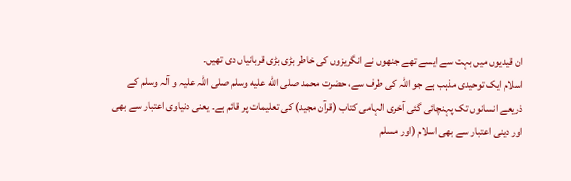ان قیدیوں میں بہت سے ایسے تھے جنھوں نے انگریزوں کی خاطر بڑی بڑی قربانیاں دی تھیں۔
اسلام ایک توحیدی مذہب ہے جو اللہ کی طرف سے، حضرت محمد صلى الله عليه وسلم صلی اللہ علیہ و آلہ وسلم کے ذریعے انسانوں تک پہنچائی گئی آخری الہامی کتاب (قرآن مجيد) کی تعلیمات پر قائم ہے۔ یعنی دنیاوی اعتبار سے بھی اور دینی اعتبار سے بھی اسلام (اور مسلم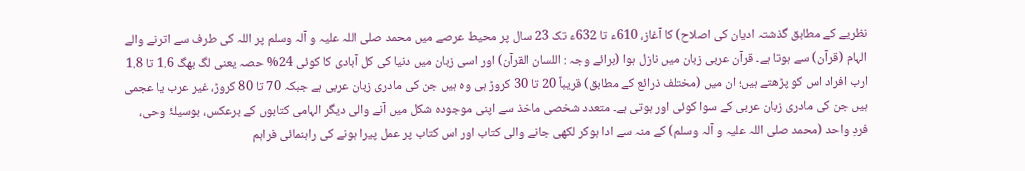نظریے کے مطابق گذشتہ ادیان کی اصلاح) کا آغاز، 610ء تا 632ء تک 23 سال پر محیط عرصے میں محمد صلی اللہ علیہ و آلہ وسلم پر اللہ کی طرف سے اترنے والے الہام (قرآن) سے ہوتا ہے۔ قرآن عربی زبان میں نازل ہوا (برائے وجہ : اللسان القرآن) اور اسی زبان میں دنیا کی کل آبادی کا کوئی 24% حصہ یعنی لگ بھگ 1.6 تا 1.8 ارب افراد اس کو پڑھتے ہیں؛ ان میں (مختلف ذرائع کے مطابق) قریباً 20 تا 30 کروڑ ہی وہ ہیں جن کی مادری زبان عربی ہے جبکہ 70 تا 80 کروڑ، غیر عرب یا عجمی ہیں جن کی مادری زبان عربی کے سوا کوئی اور ہوتی ہے۔ متعدد شخصی ماخذ سے اپنی موجودہ شکل میں آنے والی دیگر الہامی کتابوں کے برعکس، بوسیلۂ وحی، فردِ واحد (محمد صلی اللہ علیہ و آلہ وسلم) کے منہ سے ادا ہوکر لکھی جانے والی کتاب اور اس کتاب پر عمل پیرا ہونے کی راہنمائی فراہم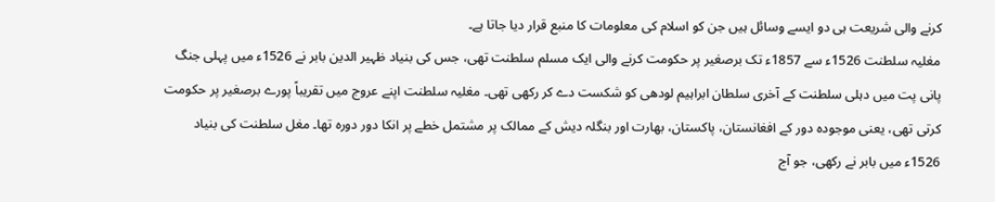کرنے والی شریعت ہی دو ایسے وسائل ہیں جن کو اسلام کی معلومات کا منبع قرار دیا جاتا ہے۔
مغلیہ سلطنت 1526ء سے 1857ء تک برصغیر پر حکومت کرنے والی ایک مسلم سلطنت تھی، جس کی بنیاد ظہیر الدین بابر نے 1526ء میں پہلی جنگ پانی پت میں دہلی سلطنت کے آخری سلطان ابراہیم لودھی کو شکست دے کر رکھی تھی۔ مغلیہ سلطنت اپنے عروج میں تقریباً پورے برصغیر پر حکومت کرتی تھی، یعنی موجودہ دور کے افغانستان، پاکستان، بھارت اور بنگلہ دیش کے ممالک پر مشتمل خطے پر انکا دور دورہ تھا۔ مغل سلطنت کی بنیاد 1526ء میں بابر نے رکھی، جو آج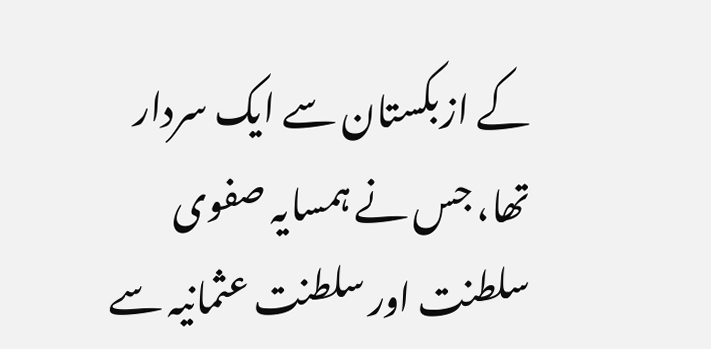کے ازبکستان سے ایک سردار تھا، جس نے ہمسایہ صفوی سلطنت اور سلطنت عثمانیہ سے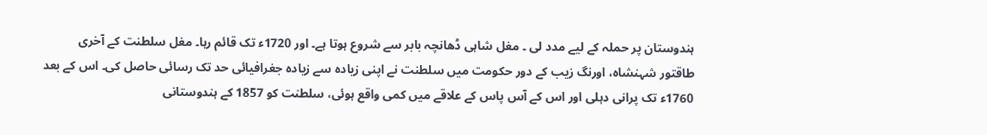ہندوستان پر حملہ کے لیے مدد لی ۔ مغل شاہی ڈھانچہ بابر سے شروع ہوتا ہے۔ اور 1720ء تک قائم رہا۔ مغل سلطنت کے آخری طاقتور شہنشاہ، اورنگ زیب کے دور حکومت میں سلطنت نے اپنی زیادہ سے زیادہ جغرافیائی حد تک رسائی حاصل کی۔ اس کے بعد 1760ء تک پرانی دہلی اور اس کے آس پاس کے علاقے میں کمی واقع ہوئی، سلطنت کو 1857 کے ہندوستانی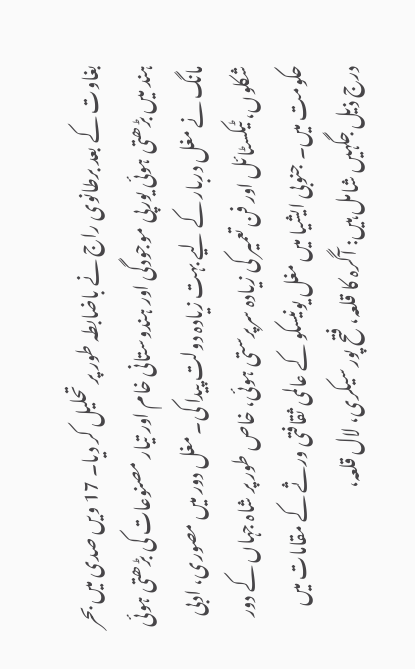بغاوت کے بعد برطانوی راج نے باضابطہ طور پر تحلیل کر دیا۔ 17 ویں صدی میں بحر ہند میں بڑھتی ہوئی یورپی موجودگی اور ہندوستانی خام اور تیار مصنوعات کی بڑھتی ہوئی مانگ نے مغل دربار کے لیے بہت زیادہ دولت پیدا کی۔ مغل دور میں مصوری، ادبی شکلوں، ٹیکسٹائل اور فن تعمیر کی زیادہ سرپرستی ہوئی، خاص طور پر شاہ جہاں کے دور حکومت میں۔ جنوبی ایشیا میں مغل یونیسکو کے عالمی ثقافتی ورثے کے مقامات میں درج ذیل جگہیں شامل ہیں: آگرہ کا قلعہ، فتح پور سیکری، لال قلعہ،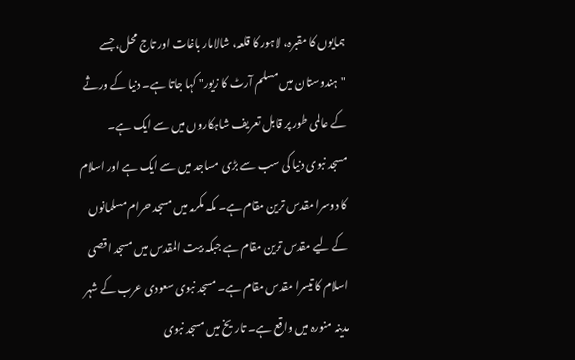ہمایوں کا مقبرہ، لاہور کا قلعہ، شالامار باغات اور تاج محل، جسے "ہندوستان میں مسلم آرٹ کا زیور" کہا جاتا ہے۔ دنیا کے ورثے کے عالمی طور پر قابل تعریف شاہکاروں میں سے ایک ہے۔
مسجد نبوی دنیا کی سب سے بڑی مساجد میں سے ایک ہے اور اسلام کا دوسرا مقدس ترین مقام ہے۔ مکہ مکرمہ میں مسجد حرام مسلمانوں کے لیے مقدس ترین مقام ہے جبکہ بیت المقدس میں مسجد اقصی اسلام کا تیسرا مقدس مقام ہے۔ مسجد نبوی سعودی عرب کے شہر مدینہ منورہ میں واقع ہے۔ تاریخ میں مسجد نبوی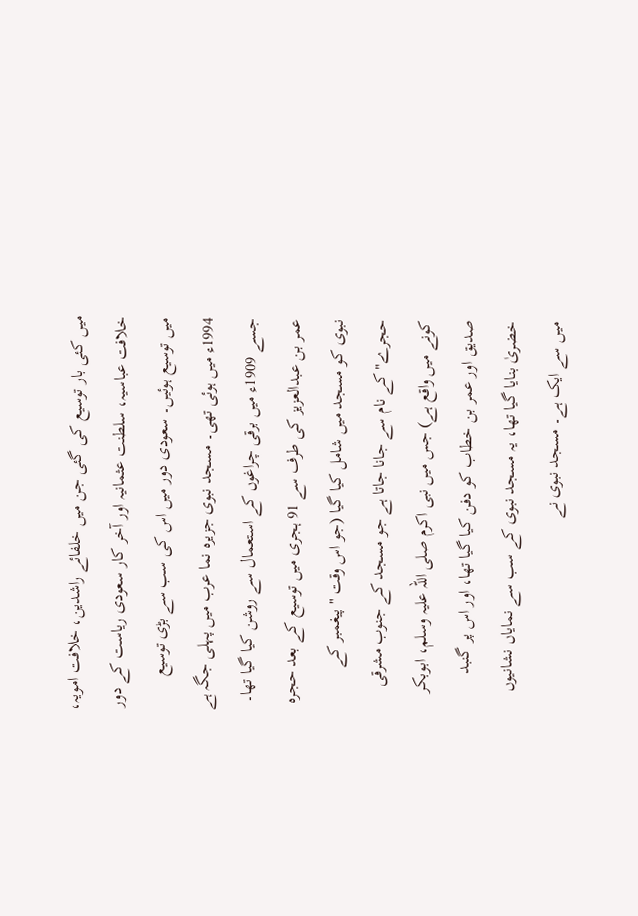میں کئی بار توسیع کی گئی جن میں خلفائے راشدین، خلافت امویہ، خلافت عباسیہ، سلطنت عثمانیہ اور آخر کار سعودی ریاست کے دور میں توسیع ہوئیں۔ سعودی دور میں اس کی سب سے بڑی توسیع 1994ء میں ہوئی تھی۔ مسجد نبوی جزیرہ نما عرب میں پہلی جگہ ہے جسے 1909ء میں برقی چراغوں کے استعمال سے روشن کیا گیا تھا۔ عمر بن عبدالعزیز کی طرف سے 91 ہجری میں توسیع کے بعد حجرہ نبوی کو مسجد میں شامل کیا گیا (جو اس وقت " پیغمبر کے حجرے" کے نام سے جانا جاتا ہے جو مسجد کے جنوب مشرقی کونے میں واقع ہے) جس میں نبی اکرم صلی اللہ علیہ وسلم، ابوبکر صدیق اور عمر بن خطاب کو دفن کیا گیا تھا، اور اس پر گنبد خضریٰ بنایا گیا تھا، یہ مسجد نبوی کے سب سے نمایاں نشانیوں میں سے ایک ہے۔ مسجد نبوی نے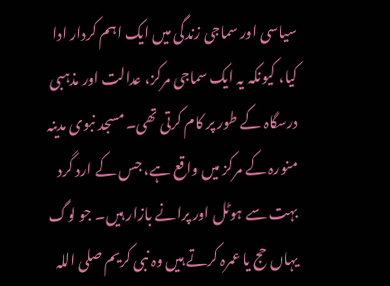سیاسی اور سماجی زندگی میں ایک اہم کردار ادا کیا، کیونکہ یہ ایک سماجی مرکز، عدالت اور مذہبی درسگاہ کے طور پر کام کرتی تھی۔ مسجد نبوی مدینہ منورہ کے مرکز میں واقع ہے، جس کے ارد گرد بہت سے ہوٹل اور پرانے بازار ہیں۔ جو لوگ یہاں حج یا عمرہ کرتے ہیں وہ نبی کریم صلی اللہ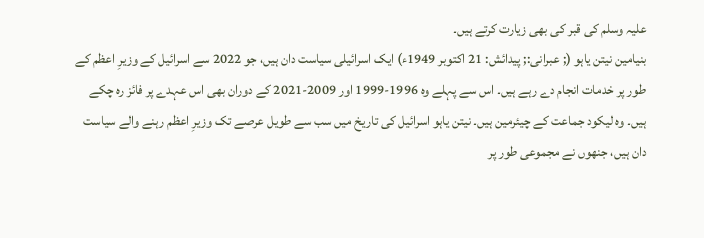علیہ وسلم کی قبر کی بھی زیارت کرتے ہیں۔
بنیامین نیتن یاہو (; عبرانی:; پیدائش: 21 اکتوبر 1949ء) ایک اسرائیلی سیاست دان ہیں، جو 2022 سے اسرائیل کے وزیرِ اعظم کے طور پر خدمات انجام دے رہے ہیں۔ اس سے پہلے وہ 1996-1999 اور 2009-2021 کے دوران بھی اس عہدے پر فائز رہ چکے ہیں۔ وہ لیکود جماعت کے چیئرمین ہیں۔ نیتن یاہو اسرائیل کی تاریخ میں سب سے طویل عرصے تک وزیرِ اعظم رہنے والے سیاست دان ہیں، جنھوں نے مجموعی طور پر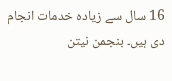16 سال سے زیادہ خدمات انجام دی ہیں۔ بنجمن نیتن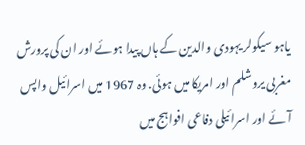یاہو سیکولر یہودی والدین کے ہاں پیدا ہوئے اور ان کی پرورش مغربی یروشلم اور امریکا میں ہوئی. وہ 1967 میں اسرائیل واپس آئے اور اسرائیلی دفاعی افواہج میں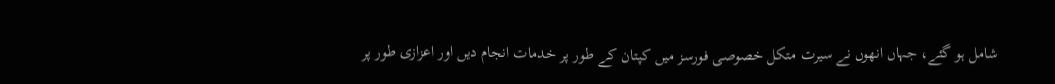شامل ہو گئے، جہاں انھوں نے سیرت متکل خصوصی فورسز میں کپتان کے طور پر خدمات انجام دیں اور اعزازی طور پر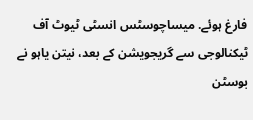فارغ ہوئے. میساچوسٹس انسٹی ٹیوٹ آف ٹیکنالوجی سے گریجویشن کے بعد، نیتن یاہو نے بوسٹن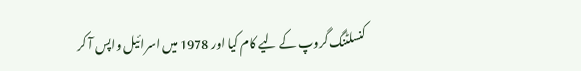کنسلٹنگ گروپ کے لیے کام کیا اور 1978 میں اسرائیل واپس آ کر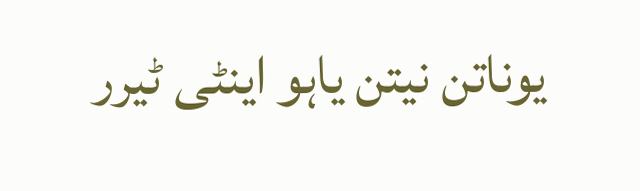یوناتن نیتن یاہو اینٹی ٹیرر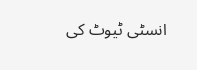انسٹی ٹیوٹ کی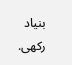بنیاد رکھی.